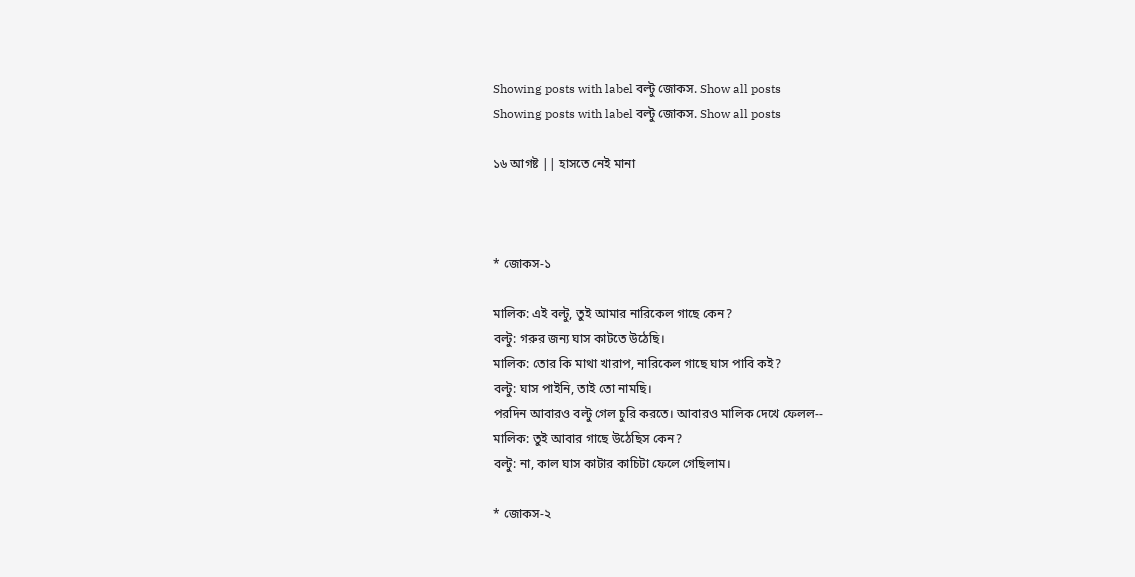Showing posts with label বল্টু জোকস. Show all posts
Showing posts with label বল্টু জোকস. Show all posts

১৬ আগষ্ট || হাসতে নেই মানা



* জোকস-১

মালিক: এই বল্টু, তুই আমার নারিকেল গাছে কেন?
বল্টু: গরুর জন্য ঘাস কাটতে উঠেছি।
মালিক: তোর কি মাথা খারাপ, নারিকেল গাছে ঘাস পাবি কই?
বল্টু: ঘাস পাইনি, তাই তো নামছি।
পরদিন আবারও বল্টু গেল চুরি করতে। আবারও মালিক দেখে ফেলল--
মালিক: তুই আবার গাছে উঠেছিস কেন?
বল্টু: না, কাল ঘাস কাটার কাচিটা ফেলে গেছিলাম।

* জোকস-২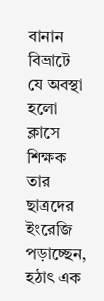বানান বিভ্রাটে যে অবস্থা হলো
ক্লাসে শিক্ষক তার ছাত্রদের ইংরেজি পড়াচ্ছেন, হঠাৎ এক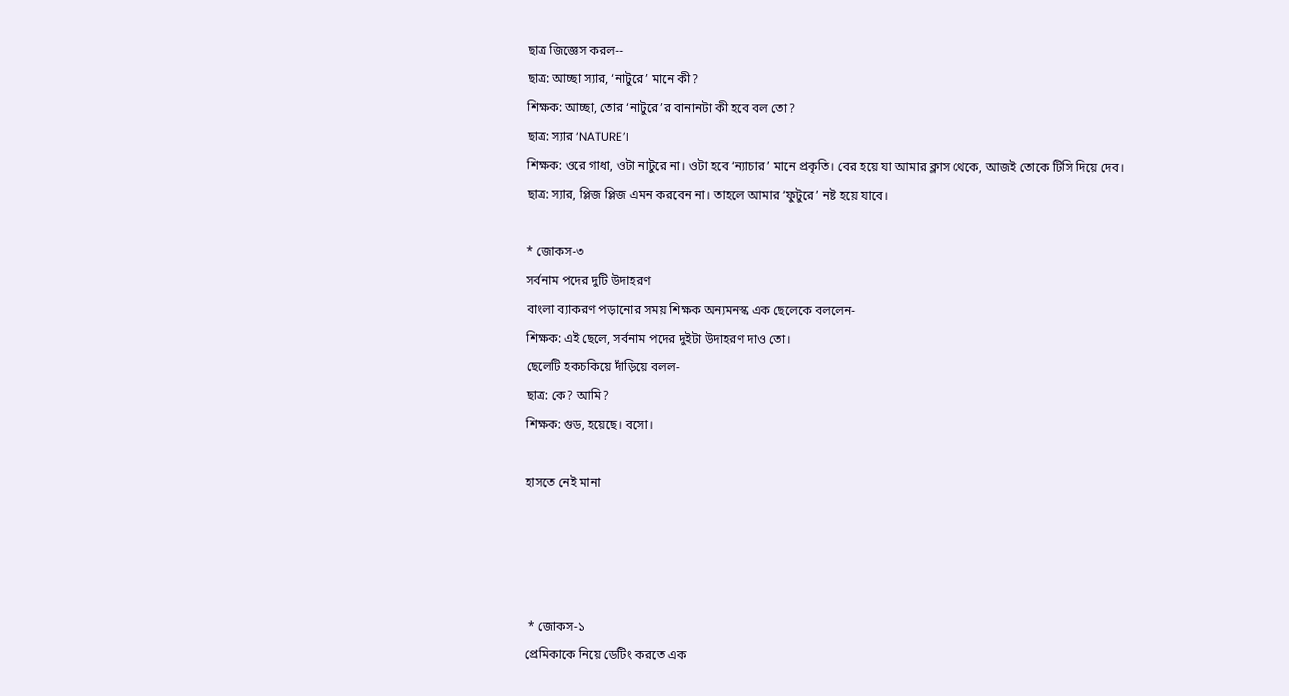ছাত্র জিজ্ঞেস করল--
ছাত্র: আচ্ছা স্যার, ‘নাটুরে’ মানে কী?
শিক্ষক: আচ্ছা, তোর ‘নাটুরে’র বানানটা কী হবে বল তো?
ছাত্র: স্যার ‘NATURE’।
শিক্ষক: ওরে গাধা, ওটা নাটুরে না। ওটা হবে ‘ন্যাচার’ মানে প্রকৃতি। বের হয়ে যা আমার ক্লাস থেকে, আজই তোকে টিসি দিয়ে দেব।
ছাত্র: স্যার, প্লিজ প্লিজ এমন করবেন না। তাহলে আমার ‘ফুটুরে’ নষ্ট হয়ে যাবে।

* জোকস-৩
সর্বনাম পদের দুটি উদাহরণ
বাংলা ব্যাকরণ পড়ানোর সময় শিক্ষক অন্যমনস্ক এক ছেলেকে বললেন-
শিক্ষক: এই ছেলে, সর্বনাম পদের দুইটা উদাহরণ দাও তো।
ছেলেটি হকচকিয়ে দাঁড়িয়ে বলল-
ছাত্র: কে? আমি?
শিক্ষক: গুড, হয়েছে। বসো।

হাসতে নেই মানা




 * জোকস-১
প্রেমিকাকে নিয়ে ডেটিং করতে এক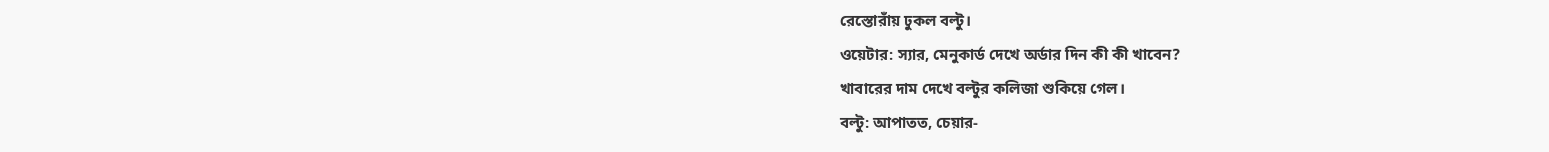রেস্তোরাঁয় ঢুকল বল্টু।
ওয়েটার: স্যার, মেনুকার্ড দেখে অর্ডার দিন কী কী খাবেন?
খাবারের দাম দেখে বল্টুর কলিজা শুকিয়ে গেল।
বল্টু: আপাতত, চেয়ার-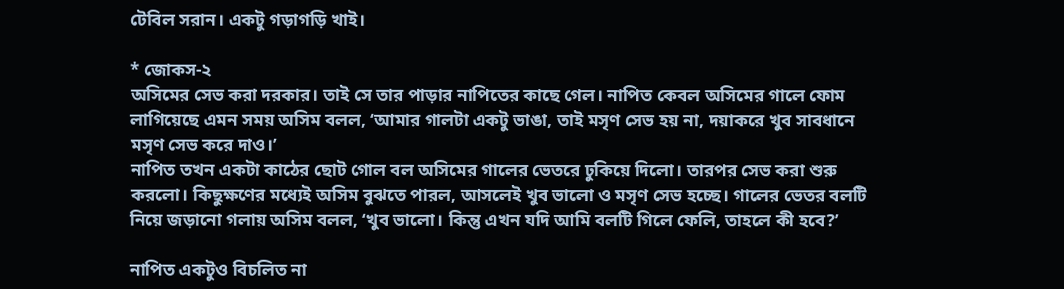টেবিল সরান। একটু গড়াগড়ি খাই।

* জোকস-২
অসিমের সেভ করা দরকার। তাই সে তার পাড়ার নাপিতের কাছে গেল। নাপিত কেবল অসিমের গালে ফোম লাগিয়েছে এমন সময় অসিম বলল, ‘আমার গালটা একটু ভাঙা, তাই মসৃণ সেভ হয় না, দয়াকরে খুব সাবধানে মসৃণ সেভ করে দাও।’
নাপিত তখন একটা কাঠের ছোট গোল বল অসিমের গালের ভেতরে ঢুকিয়ে দিলো। তারপর সেভ করা শুরু করলো। কিছুক্ষণের মধ্যেই অসিম বুঝতে পারল, আসলেই খুব ভালো ও মসৃণ সেভ হচ্ছে। গালের ভেতর বলটি নিয়ে জড়ানো গলায় অসিম বলল, ‘খুব ভালো। কিন্তু এখন যদি আমি বলটি গিলে ফেলি, তাহলে কী হবে?’

নাপিত একটুও বিচলিত না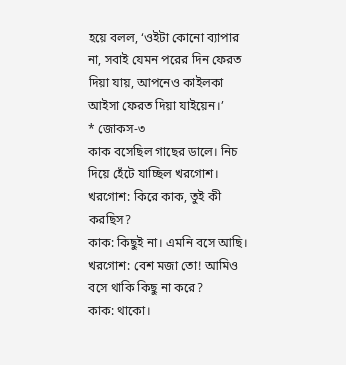হয়ে বলল, ‘ওইটা কোনো ব্যাপার না, সবাই যেমন পরের দিন ফেরত দিয়া যায়, আপনেও কাইলকা আইসা ফেরত দিয়া যাইয়েন।’
* জোকস-৩
কাক বসেছিল গাছের ডালে। নিচ দিয়ে হেঁটে যাচ্ছিল খরগোশ।
খরগোশ: কিরে কাক, তুই কী করছিস?
কাক: কিছুই না। এমনি বসে আছি।
খরগোশ: বেশ মজা তো! আমিও বসে থাকি কিছু না করে?
কাক: থাকো।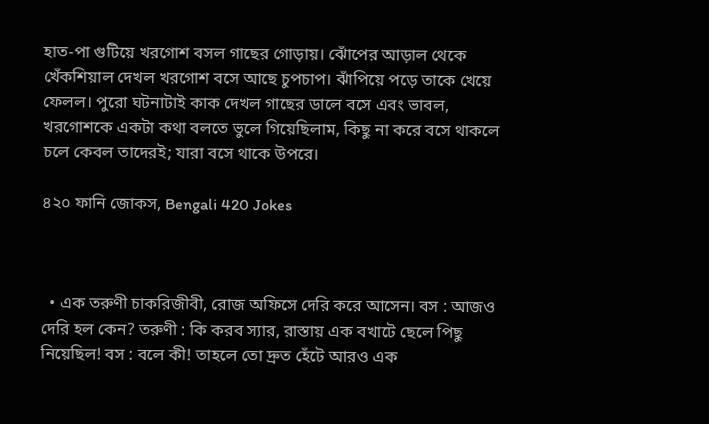হাত-পা গুটিয়ে খরগোশ বসল গাছের গোড়ায়। ঝোঁপের আড়াল থেকে খেঁকশিয়াল দেখল খরগোশ বসে আছে চুপচাপ। ঝাঁপিয়ে পড়ে তাকে খেয়ে ফেলল। পুরো ঘটনাটাই কাক দেখল গাছের ডালে বসে এবং ভাবল, খরগোশকে একটা কথা বলতে ভুলে গিয়েছিলাম, কিছু না করে বসে থাকলে চলে কেবল তাদেরই; যারা বসে থাকে উপরে।

৪২০ ফানি জোকস, Bengali 420 Jokes



  • এক তরুণী চাকরিজীবী, রোজ অফিসে দেরি করে আসেন। বস : আজও দেরি হল কেন? তরুণী : কি করব স্যার, রাস্তায় এক বখাটে ছেলে পিছু নিয়েছিল! বস : বলে কী! তাহলে তো দ্রুত হেঁটে আরও এক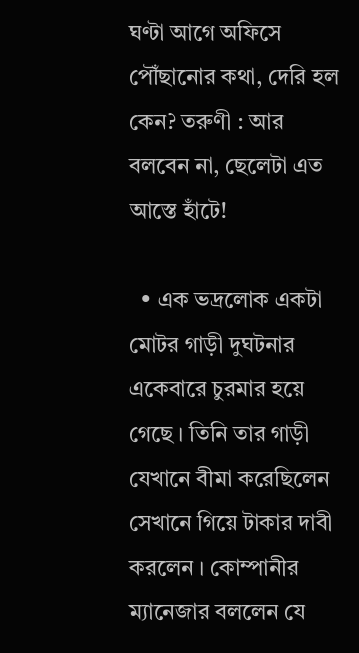ঘণ্টা আগে অফিসে পৌঁছানোর কথা, দেরি হল কেন? তরুণী : আর বলবেন না, ছেলেটা এত আস্তে হাঁটে!

  • এক ভদ্রলোক একটা মোটর গাড়ী দুঘটনার একেবারে চুরমার হয়ে গেছে । তিনি তার গাড়ী যেখানে বীমা করেছিলেন সেখানে গিয়ে টাকার দাবী করলেন । কোম্পানীর ম্যানেজার বললেন যে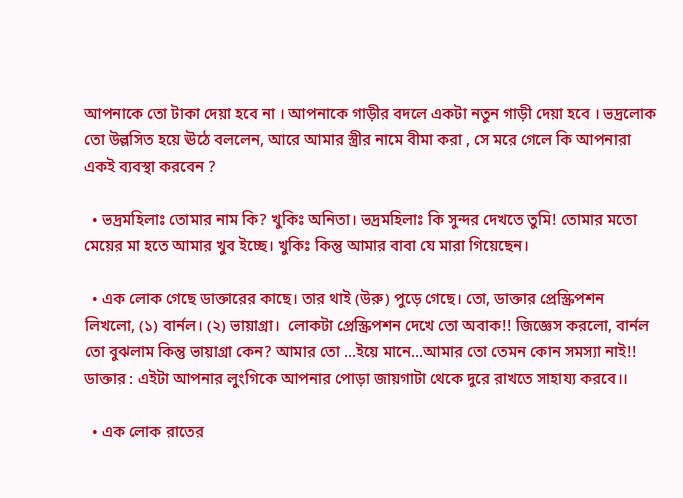আপনাকে তো টাকা দেয়া হবে না । আপনাকে গাড়ীর বদলে একটা নতুন গাড়ী দেয়া হবে । ভদ্রলোক তো উল্লসিত হয়ে ঊঠে বললেন, আরে আমার স্ত্রীর নামে বীমা করা , সে মরে গেলে কি আপনারা একই ব্যবস্থা করবেন ?

  • ভদ্রমহিলাঃ তোমার নাম কি? খুকিঃ অনিতা। ভদ্রমহিলাঃ কি সুন্দর দেখতে তুমি! তোমার মতো মেয়ের মা হতে আমার খুব ইচ্ছে। খুকিঃ কিন্তু আমার বাবা যে মারা গিয়েছেন।

  • এক লোক গেছে ডাক্তারের কাছে। তার থাই (উরু) পুড়ে গেছে। তো, ডাক্তার প্রেস্ক্রিপশন লিখলো, (১) বার্নল। (২) ভায়াগ্রা।  লোকটা প্রেস্ক্রিপশন দেখে তো অবাক!! জিজ্ঞেস করলো, বার্নল তো বুঝলাম কিন্তু ভায়াগ্রা কেন? আমার তো …ইয়ে মানে…আমার তো তেমন কোন সমস্যা নাই!! ডাক্তার : এইটা আপনার লুংগিকে আপনার পোড়া জায়গাটা থেকে দুরে রাখতে সাহায্য করবে।।

  • এক লোক রাতের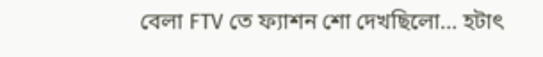বেলা FTV তে ফ্যাশন শো দেখছিলো… হটাৎ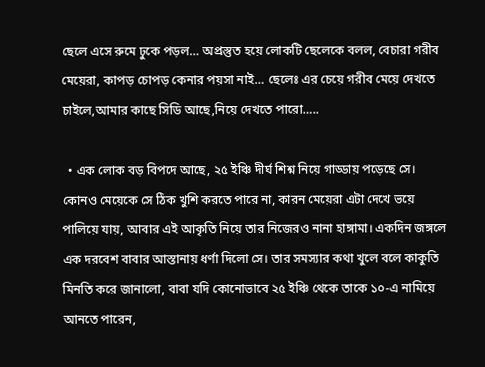ছেলে এসে রুমে ঢুকে পড়ল… অপ্রস্তুত হয়ে লোকটি ছেলেকে বলল, বেচারা গরীব মেয়েরা, কাপড় চোপড় কেনার পয়সা নাই… ছেলেঃ এর চেয়ে গরীব মেয়ে দেখতে চাইলে,আমার কাছে সিডি আছে,নিয়ে দেখতে পারো…..

  • এক লোক বড় বিপদে আছে, ২৫ ইঞ্চি দীর্ঘ শিশ্ন নিয়ে গাড্ডায় পড়েছে সে। কোনও মেয়েকে সে ঠিক খুশি করতে পারে না, কারন মেয়েরা এটা দেখে ভয়ে পালিয়ে যায়, আবার এই আকৃতি নিয়ে তার নিজেরও নানা হাঙ্গামা। একদিন জঙ্গলে এক দরবেশ বাবার আস্তানায় ধর্ণা দিলো সে। তার সমস্যার কথা খুলে বলে কাকুতি মিনতি করে জানালো, বাবা যদি কোনোভাবে ২৫ ইঞ্চি থেকে তাকে ১০-এ নামিয়ে আনতে পারেন,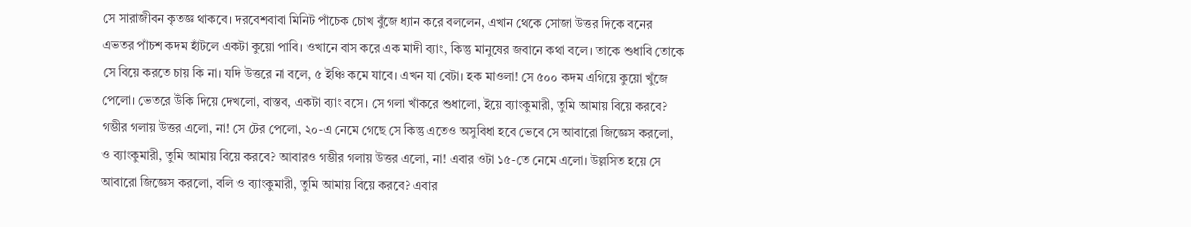সে সারাজীবন কৃতজ্ঞ থাকবে। দরবেশবাবা মিনিট পাঁচেক চোখ বুঁজে ধ্যান করে বললেন, এখান থেকে সোজা উত্তর দিকে বনের এভতর পাঁচশ কদম হাঁটলে একটা কুয়ো পাবি। ওখানে বাস করে এক মাদী ব্যাং, কিন্তু মানুষের জবানে কথা বলে। তাকে শুধাবি তোকে সে বিয়ে করতে চায় কি না। যদি উত্তরে না বলে, ৫ ইঞ্চি কমে যাবে। এখন যা বেটা। হক মাওলা! সে ৫০০ কদম এগিয়ে কুয়ো খুঁজে পেলো। ভেতরে উঁকি দিয়ে দেখলো, বাস্তব, একটা ব্যাং বসে। সে গলা খাঁকরে শুধালো, ইয়ে ব্যাংকুমারী, তুমি আমায় বিয়ে করবে? গম্ভীর গলায় উত্তর এলো, না! সে টের পেলো, ২০-এ নেমে গেছে সে কিন্তু এতেও অসুবিধা হবে ভেবে সে আবারো জিজ্ঞেস করলো, ও ব্যাংকুমারী, তুমি আমায় বিয়ে করবে? আবারও গম্ভীর গলায় উত্তর এলো, না! এবার ওটা ১৫-তে নেমে এলো। উল্লসিত হয়ে সে আবারো জিজ্ঞেস করলো, বলি ও ব্যাংকুমারী, তুমি আমায় বিয়ে করবে? এবার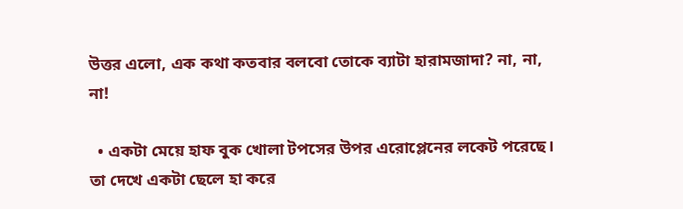উত্তর এলো, এক কথা কতবার বলবো তোকে ব্যাটা হারামজাদা? না, না, না!

  • একটা মেয়ে হাফ বুক খোলা টপসের উপর এরোপ্লেনের লকেট পরেছে। তা দেখে একটা ছেলে হা করে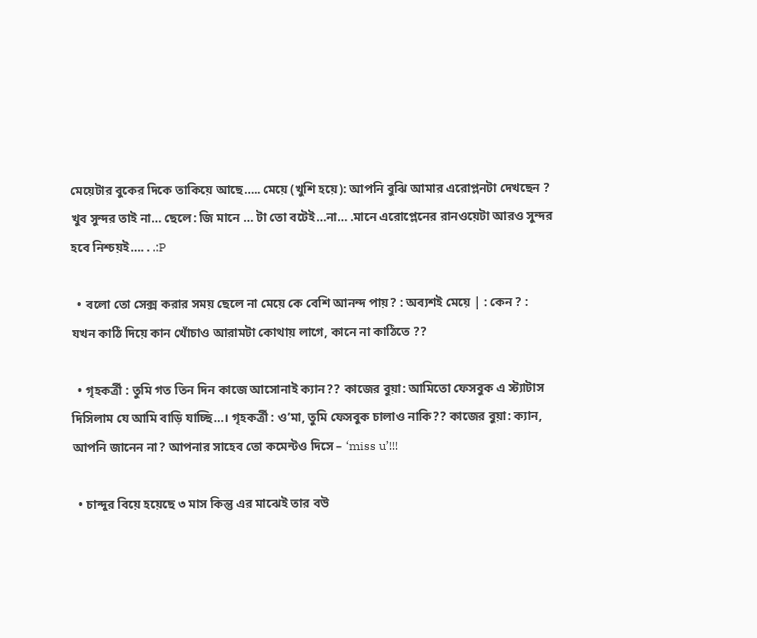মেয়েটার বুকের দিকে তাকিয়ে আছে….. মেয়ে (খুশি হয়ে): আপনি বুঝি আমার এরোপ্লনটা দেখছেন ? খুব সুন্দর তাই না… ছেলে: জি মানে … টা তো বটেই…না… .মানে এরোপ্লেনের রানওয়েটা আরও সুন্দর হবে নিশ্চয়ই…. . .:P

  • বলো তো সেক্স করার সময় ছেলে না মেয়ে কে বেশি আনন্দ পায়? : অব্যশই মেয়ে | : কেন ? : যখন কাঠি দিয়ে কান খোঁচাও আরামটা কোথায় লাগে, কানে না কাঠিতে ??

  • গৃহকর্ত্রী : তুমি গত তিন দিন কাজে আসোনাই ক্যান?? কাজের বুয়া: আমিতো ফেসবুক এ স্ট্যাটাস দিসিলাম যে আমি বাড়ি যাচ্ছি…। গৃহকর্ত্রী : ও’মা, তুমি ফেসবুক চালাও নাকি?? কাজের বুয়া: ক্যান, আপনি জানেন না? আপনার সাহেব তো কমেন্টও দিসে – ‘miss u’!!!

  • চান্দুর বিয়ে হয়েছে ৩ মাস কিন্তু এর মাঝেই তার বউ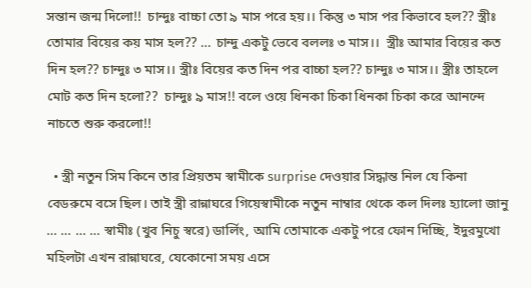সন্তান জন্ম দিলো!!  চান্দুঃ বাচ্চা তো ৯ মাস পরে হয়।। কিন্তু ৩ মাস পর কিভাবে হল?? স্ত্রীঃ তোমার বিয়ের কয় মাস হল?? … চান্দু একটু ভেবে বললঃ ৩ মাস।।  স্ত্রীঃ আমার বিয়ের কত দিন হল?? চান্দুঃ ৩ মাস।। স্ত্রীঃ বিয়ের কত দিন পর বাচ্চা হল?? চান্দুঃ ৩ মাস।। স্ত্রীঃ তাহলে মোট কত দিন হলো??  চান্দুঃ ৯ মাস!! বলে ওয়ে ধিনকা চিকা ধিনকা চিকা করে আনন্দে নাচতে শুরু করলো!!

  • স্ত্রী নতুন সিম কিনে তার প্রিয়তম স্বামীকে surprise দেওয়ার সিদ্ধান্ত নিল যে কিনা বেডরুমে বসে ছিল। তাই স্ত্রী রান্নাঘরে গিয়েস্বামীকে নতুন নাম্বার থেকে কল দিলঃ হ্যালো জানু … … … … স্বামীঃ (খুব নিচু স্বরে) ডার্লিং, আমি তোমাকে একটু পরে ফোন দিচ্ছি, ইদুরমুখো মহিলটা এখন রান্নাঘরে, যেকোনো সময় এসে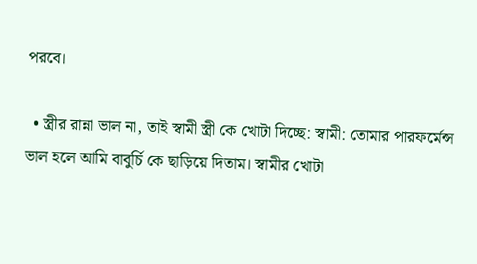পরবে।

  • স্ত্রীর রান্না ভাল না, তাই স্বামী স্ত্রী কে খোটা দিচ্ছে: স্বামী: তোমার পারফর্মেন্স ভাল হলে আমি বাবুর্চি কে ছাড়িয়ে দিতাম। স্বামীর খোটা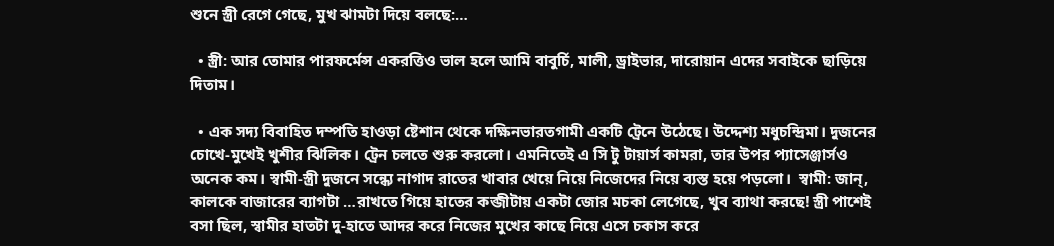শুনে স্ত্রী রেগে গেছে, মুখ ঝামটা দিয়ে বলছে:…

  • স্ত্রী: আর তোমার পারফর্মেন্স একরত্তিও ভাল হলে আমি বাবুর্চি, মালী, ড্রাইভার, দারোয়ান এদের সবাইকে ছাড়িয়ে দিতাম।

  • এক সদ্য বিবাহিত দম্পতি হাওড়া ষ্টেশান থেকে দক্ষিনভারতগামী একটি ট্রেনে উঠেছে। উদ্দেশ্য মধুচন্দ্রিমা। দুজনের চোখে-মুখেই খুশীর ঝিলিক। ট্রেন চলতে শুরু করলো। এমনিতেই এ সি টু টায়ার্স কামরা, তার উপর প্যাসেঞ্জার্সও অনেক কম। স্বামী-স্ত্রী দুজনে সন্ধ্যে নাগাদ রাতের খাবার খেয়ে নিয়ে নিজেদের নিয়ে ব্যস্ত হয়ে পড়লো।  স্বামী: জান্, কালকে বাজারের ব্যাগটা …রাখতে গিয়ে হাতের কব্জীটায় একটা জোর মচকা লেগেছে, খুব ব্যাথা করছে! স্ত্রী পাশেই বসা ছিল, স্বামীর হাতটা দু-হাতে আদর করে নিজের মুখের কাছে নিয়ে এসে চকাস করে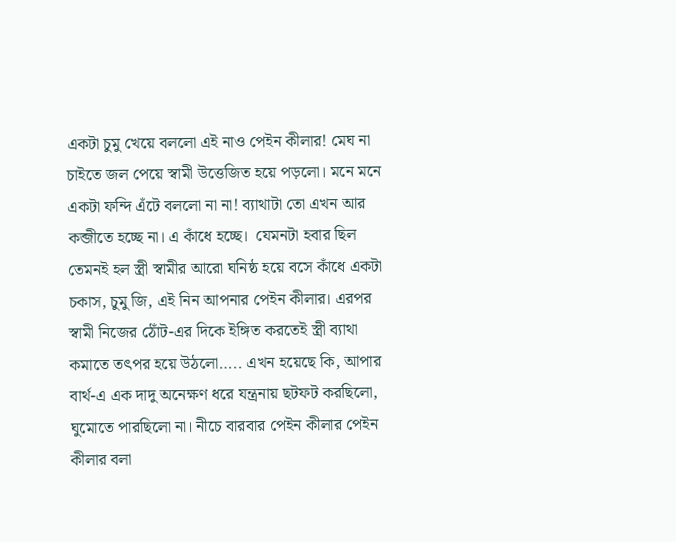একটা চুমু খেয়ে বললো এই নাও পেইন কীলার! মেঘ না চাইতে জল পেয়ে স্বামী উত্তেজিত হয়ে পড়লো। মনে মনে একটা ফন্দি এঁটে বললো না না! ব্যাথাটা তো এখন আর কব্জীতে হচ্ছে না। এ কাঁধে হচ্ছে।  যেমনটা হবার ছিল তেমনই হল স্ত্রী স্বামীর আরো ঘনিষ্ঠ হয়ে বসে কাঁধে একটা চকাস, চুমু জি, এই নিন আপনার পেইন কীলার। এরপর স্বামী নিজের ঠোঁট-এর দিকে ইঙ্গিত করতেই স্ত্রী ব্যাথা কমাতে তৎপর হয়ে উঠলো….. এখন হয়েছে কি, আপার বার্থ-এ এক দাদু অনেক্ষণ ধরে যন্ত্রনায় ছটফট করছিলো, ঘুমোতে পারছিলো না। নীচে বারবার পেইন কীলার পেইন কীলার বলা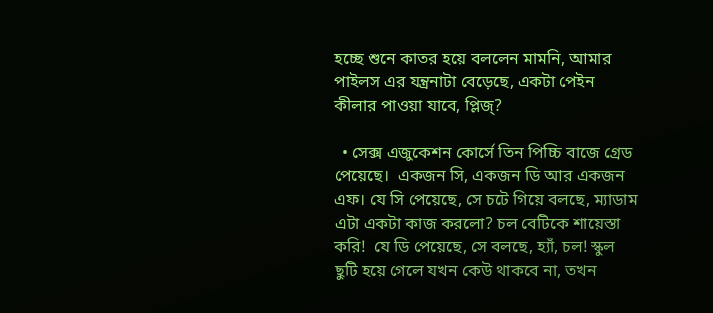হচ্ছে শুনে কাতর হয়ে বললেন মামনি, আমার পাইলস এর যন্ত্রনাটা বেড়েছে, একটা পেইন কীলার পাওয়া যাবে, প্লিজ্?

  • সেক্স এজুকেশন কোর্সে তিন পিচ্চি বাজে গ্রেড পেয়েছে।  একজন সি, একজন ডি আর একজন এফ। যে সি পেয়েছে, সে চটে গিয়ে বলছে, ম্যাডাম এটা একটা কাজ করলো? চল বেটিকে শায়েস্তা করি!  যে ডি পেয়েছে, সে বলছে, হ্যাঁ, চল! স্কুল ছুটি হয়ে গেলে যখন কেউ থাকবে না, তখন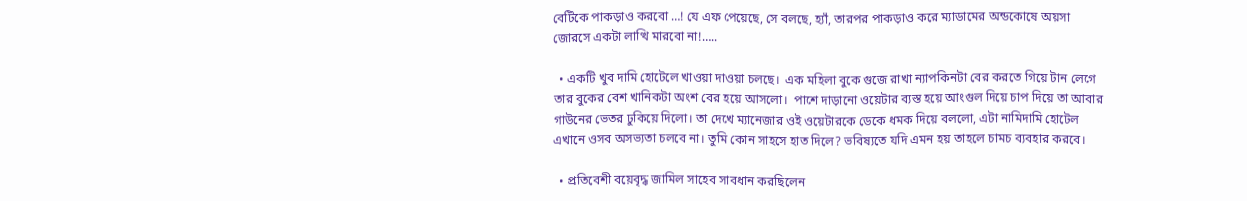বেটিকে পাকড়াও করবো …! যে এফ পেয়েছে, সে বলছে, হ্যাঁ, তারপর পাকড়াও করে ম্যাডামের অন্ডকোষে অয়সা জোরসে একটা লাত্থি মারবো না!…..

  • একটি খুব দামি হোটেলে খাওয়া দাওয়া চলছে।  এক মহিলা বুকে গুজে রাখা ন্যাপকিনটা বের করতে গিয়ে টান লেগে তার বুকের বেশ খানিকটা অংশ বের হয়ে আসলো।  পাশে দাড়ানো ওয়েটার ব্যস্ত হয়ে আংগুল দিয়ে চাপ দিয়ে তা আবার গাউনের ভেতর ঢুকিয়ে দিলো। তা দেখে ম্যানেজার ওই ওয়েটারকে ডেকে ধমক দিয়ে বললো, এটা নামিদামি হোটেল এখানে ওসব অসভ্যতা চলবে না। তুমি কোন সাহসে হাত দিলে? ভবিষ্যতে যদি এমন হয় তাহলে চামচ ব্যবহার করবে।

  • প্রতিবেশী বয়েবৃদ্ধ জামিল সাহেব সাবধান করছিলেন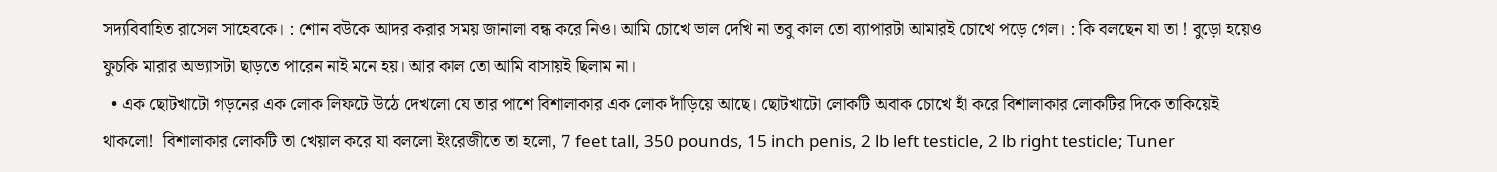সদ্যবিবাহিত রাসেল সাহেবকে। : শোন বউকে আদর করার সময় জানালা বন্ধ করে নিও। আমি চোখে ভাল দেখি না তবু কাল তো ব্যাপারটা আমারই চোখে পড়ে গেল। : কি বলছেন যা তা ! বুড়ো হয়েও ফুচকি মারার অভ্যাসটা ছাড়তে পারেন নাই মনে হয়। আর কাল তো আমি বাসায়ই ছিলাম না।
  • এক ছোটখাটো গড়নের এক লোক লিফটে উঠে দেখলো যে তার পাশে বিশালাকার এক লোক দাঁড়িয়ে আছে। ছোটখাটো লোকটি অবাক চোখে হাঁ করে বিশালাকার লোকটির দিকে তাকিয়েই থাকলো!  বিশালাকার লোকটি তা খেয়াল করে যা বললো ইংরেজীতে তা হলো, 7 feet tall, 350 pounds, 15 inch penis, 2 lb left testicle, 2 lb right testicle; Tuner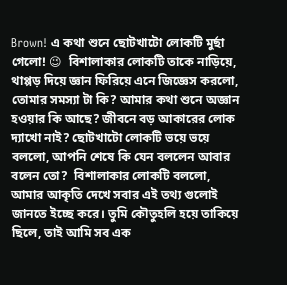Brown! এ কথা শুনে ছোটখাটো লোকটি মুর্ছা গেলো! 😉  বিশালাকার লোকটি তাকে নাড়িয়ে, থাপ্পড় দিয়ে জ্ঞান ফিরিয়ে এনে জিজ্ঞেস করলো, তোমার সমস্যা টা কি? আমার কথা শুনে অজ্ঞান হওয়ার কি আছে? জীবনে বড় আকারের লোক দ্যাখো নাই? ছোটখাটো লোকটি ভয়ে ভয়ে বললো, আপনি শেষে কি যেন বললেন আবার বলেন তো?  বিশালাকার লোকটি বললো, আমার আকৃতি দেখে সবার এই তথ্য গুলোই জানতে ইচ্ছে করে। তুমি কৌতুহলি হয়ে তাকিয়ে ছিলে, তাই আমি সব এক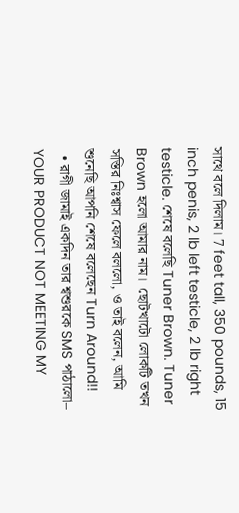সাথে বলে দিলাম। 7 feet tall, 350 pounds, 15 inch penis, 2 lb left testicle, 2 lb right testicle. শেষে বলেছি Tuner Brown. Tuner Brown হলো আমার নাম।  ছোটখাটো লোকটি তখন সস্তির নিঃশ্বাস ফেলে বললো, ও তাই বলেন, আমি শুনেছি আপনি শেষে বলেছেন Turn Around!!
  • রাগী জামাই একদিন তার শ্বশুরকে SMS পাঠালো– YOUR PRODUCT NOT MEETING MY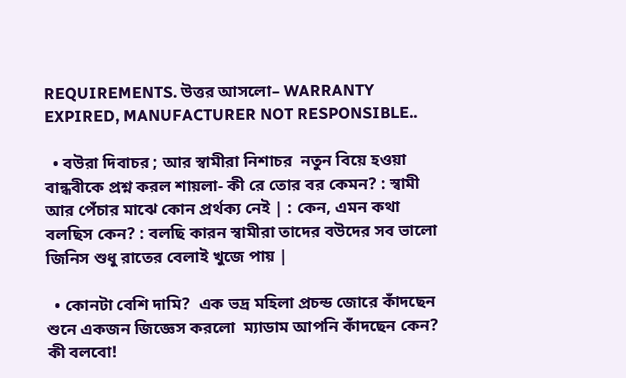REQUIREMENTS. উত্তর আসলো– WARRANTY EXPIRED, MANUFACTURER NOT RESPONSIBLE..

  • বউরা দিবাচর ; আর স্বামীরা নিশাচর  নতুন বিয়ে হওয়া বান্ধবীকে প্রশ্ন করল শায়লা- কী রে তোর বর কেমন? : স্বামী আর পেঁচার মাঝে কোন প্রর্থক্য নেই | : কেন, এমন কথা বলছিস কেন? : বলছি কারন স্বামীরা তাদের বউদের সব ভালো জিনিস শুধু রাতের বেলাই খুজে পায় |

  • কোনটা বেশি দামি?  এক ভদ্র মহিলা প্রচন্ড জোরে কাঁদছেন শুনে একজন জিজ্ঞেস করলো  ম্যাডাম আপনি কাঁদছেন কেন? কী বলবো!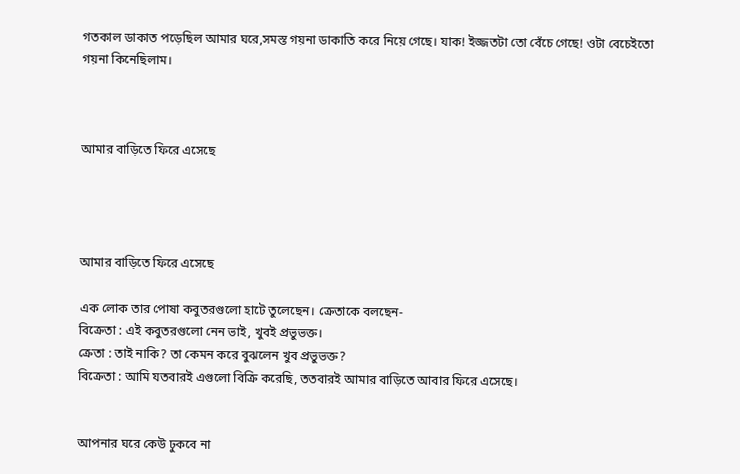গতকাল ডাকাত পড়েছিল আমার ঘরে,সমস্ত গয়না ডাকাতি করে নিয়ে গেছে। যাক! ইজ্জতটা তো বেঁচে গেছে! ওটা বেচেইতো গয়না কিনেছিলাম।



আমার বাড়িতে ফিরে এসেছে




আমার বাড়িতে ফিরে এসেছে

এক লোক তার পোষা কবুতরগুলো হাটে তুলেছেন। ক্রেতাকে বলছেন-
বিক্রেতা : এই কবুতরগুলো নেন ভাই, খুবই প্রভুভক্ত।
ক্রেতা : তাই নাকি? তা কেমন করে বুঝলেন খুব প্রভুভক্ত?
বিক্রেতা : আমি যতবারই এগুলো বিক্রি করেছি, ততবারই আমার বাড়িতে আবার ফিরে এসেছে।


আপনার ঘরে কেউ ঢুকবে না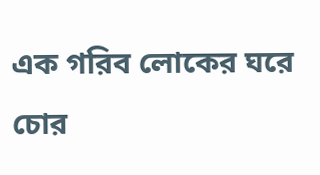এক গরিব লোকের ঘরে চোর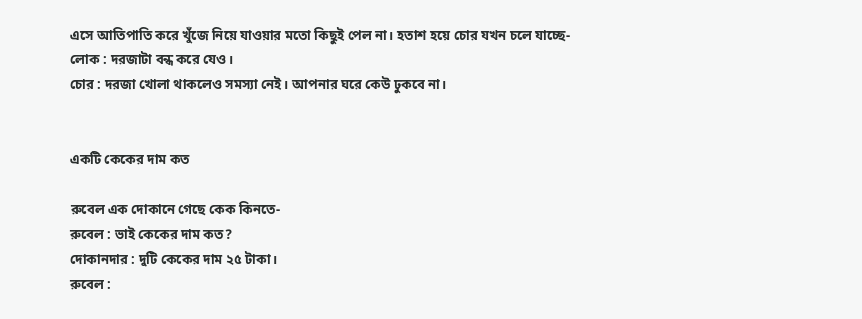এসে আতিপাতি করে খুঁজে নিয়ে যাওয়ার মতো কিছুই পেল না। হতাশ হয়ে চোর যখন চলে যাচ্ছে-
লোক : দরজাটা বন্ধ করে যেও।
চোর : দরজা খোলা থাকলেও সমস্যা নেই। আপনার ঘরে কেউ ঢুকবে না।


একটি কেকের দাম কত

রুবেল এক দোকানে গেছে কেক কিনতে-
রুবেল : ভাই কেকের দাম কত?
দোকানদার : দুটি কেকের দাম ২৫ টাকা।
রুবেল :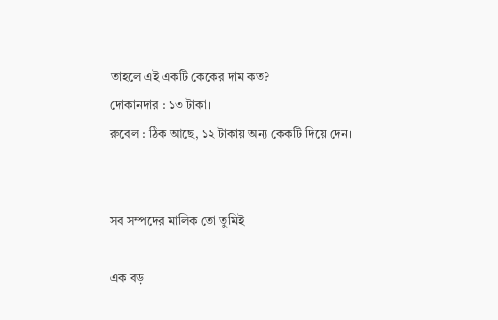তাহলে এই একটি কেকের দাম কত?
দোকানদার : ১৩ টাকা।
রুবেল : ঠিক আছে, ১২ টাকায় অন্য কেকটি দিয়ে দেন।


সব সম্পদের মালিক তো তুমিই

এক বড়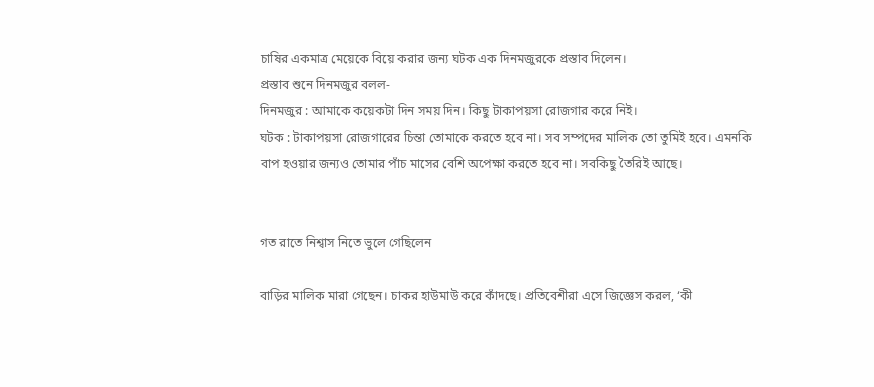চাষির একমাত্র মেয়েকে বিয়ে করার জন্য ঘটক এক দিনমজুরকে প্রস্তাব দিলেন।
প্রস্তাব শুনে দিনমজুর বলল-
দিনমজুর : আমাকে কয়েকটা দিন সময় দিন। কিছু টাকাপয়সা রোজগার করে নিই।
ঘটক : টাকাপয়সা রোজগারের চিন্তা তোমাকে করতে হবে না। সব সম্পদের মালিক তো তুমিই হবে। এমনকি বাপ হওয়ার জন্যও তোমার পাঁচ মাসের বেশি অপেক্ষা করতে হবে না। সবকিছু তৈরিই আছে।


গত রাতে নিশ্বাস নিতে ভুলে গেছিলেন

বাড়ির মালিক মারা গেছেন। চাকর হাউমাউ করে কাঁদছে। প্রতিবেশীরা এসে জিজ্ঞেস করল, ‘কী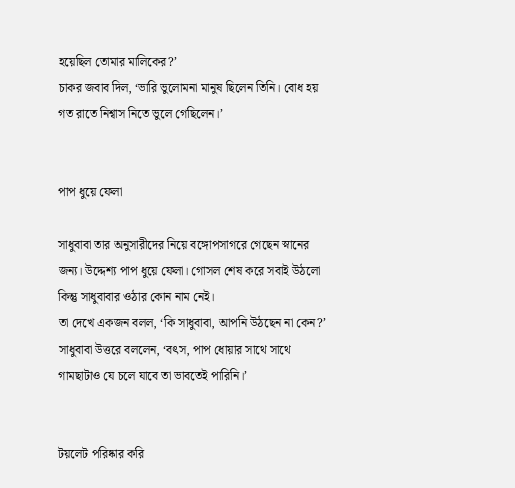হয়েছিল তোমার মালিকের?’
চাকর জবাব দিল, ‘ভারি ভুলোমনা মানুষ ছিলেন তিনি। বোধ হয় গত রাতে নিশ্বাস নিতে ভুলে গেছিলেন।’


পাপ ধুয়ে ফেলা

সাধুবাবা তার অনুসারীদের নিয়ে বঙ্গোপসাগরে গেছেন স্নানের জন্য। উদ্দেশ্য পাপ ধুয়ে ফেলা। গোসল শেষ করে সবাই উঠলো কিন্তু সাধুবাবার ওঠার কোন নাম নেই।
তা দেখে একজন বলল, ‘কি সাধুবাবা, আপনি উঠছেন না কেন?’
সাধুবাবা উত্তরে বললেন, ‘বৎস, পাপ ধোয়ার সাথে সাথে গামছাটাও যে চলে যাবে তা ভাবতেই পারিনি।’


টয়লেট পরিষ্কার করি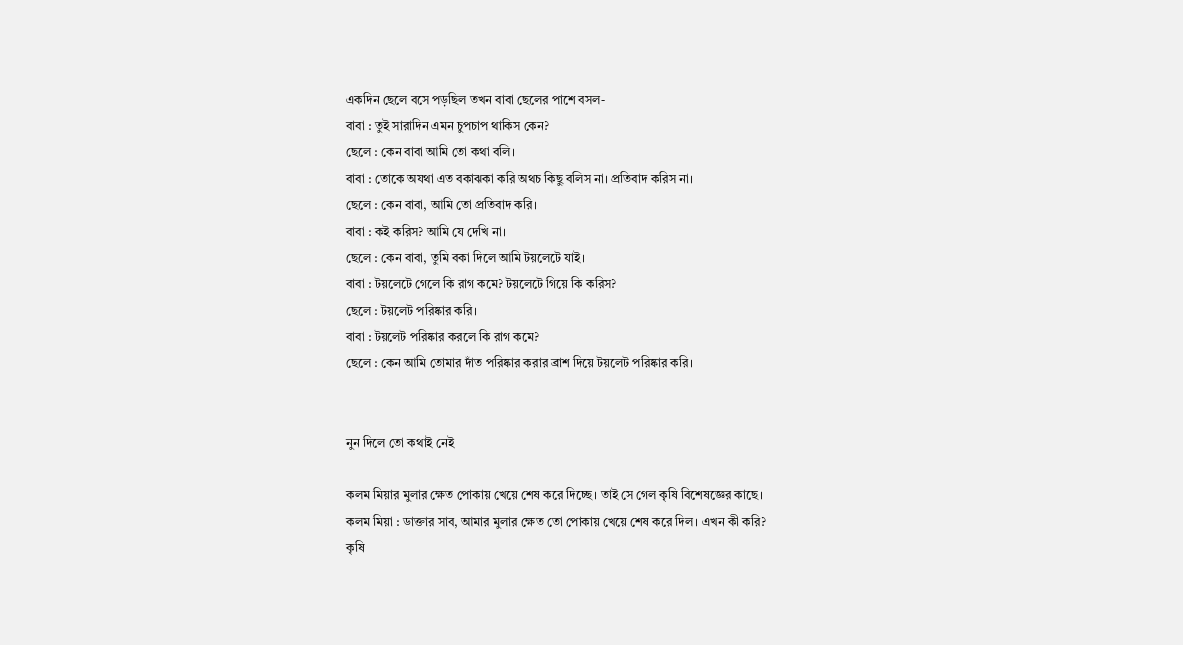একদিন ছেলে বসে পড়ছিল তখন বাবা ছেলের পাশে বসল-
বাবা : তুই সারাদিন এমন চুপচাপ থাকিস কেন?
ছেলে : কেন বাবা আমি তো কথা বলি।
বাবা : তোকে অযথা এত বকাঝকা করি অথচ কিছু বলিস না। প্রতিবাদ করিস না।
ছেলে : কেন বাবা, আমি তো প্রতিবাদ করি।
বাবা : কই করিস? আমি যে দেখি না।
ছেলে : কেন বাবা, তুমি বকা দিলে আমি টয়লেটে যাই।
বাবা : টয়লেটে গেলে কি রাগ কমে? টয়লেটে গিয়ে কি করিস?
ছেলে : টয়লেট পরিষ্কার করি।
বাবা : টয়লেট পরিষ্কার করলে কি রাগ কমে?
ছেলে : কেন আমি তোমার দাঁত পরিষ্কার করার ব্রাশ দিয়ে টয়লেট পরিষ্কার করি।


নুন দিলে তো কথাই নেই

কলম মিয়ার মুলার ক্ষেত পোকায় খেয়ে শেষ করে দিচ্ছে। তাই সে গেল কৃষি বিশেষজ্ঞের কাছে।
কলম মিয়া : ডাক্তার সাব, আমার মুলার ক্ষেত তো পোকায় খেয়ে শেষ করে দিল। এখন কী করি?
কৃষি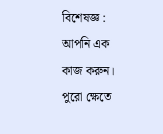বিশেষজ্ঞ : আপনি এক কাজ করুন। পুরো ক্ষেতে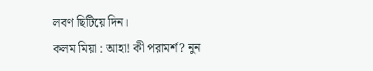লবণ ছিটিয়ে দিন।
কলম মিয়া : আহা! কী পরামর্শ? নুন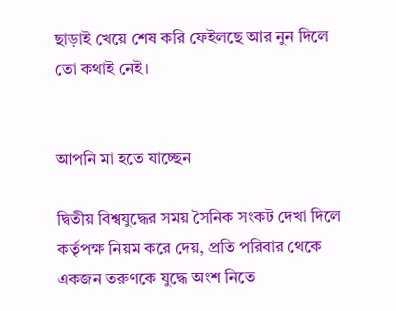ছাড়াই খেয়ে শেষ করি ফেইলছে আর নুন দিলে তো কথাই নেই।


আপনি মা হতে যাচ্ছেন

দ্বিতীয় বিশ্বযুদ্ধের সময় সৈনিক সংকট দেখা দিলে কর্তৃপক্ষ নিয়ম করে দেয়, প্রতি পরিবার থেকে একজন তরুণকে যুদ্ধে অংশ নিতে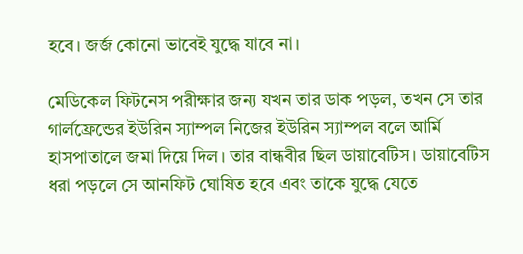হবে। জর্জ কোনো ভাবেই যুদ্ধে যাবে না।

মেডিকেল ফিটনেস পরীক্ষার জন্য যখন তার ডাক পড়ল, তখন সে তার গার্লফ্রেন্ডের ইউরিন স্যাম্পল নিজের ইউরিন স্যাম্পল বলে আর্মি হাসপাতালে জমা দিয়ে দিল। তার বান্ধবীর ছিল ডায়াবেটিস। ডায়াবেটিস ধরা পড়লে সে আনফিট ঘোষিত হবে এবং তাকে যুদ্ধে যেতে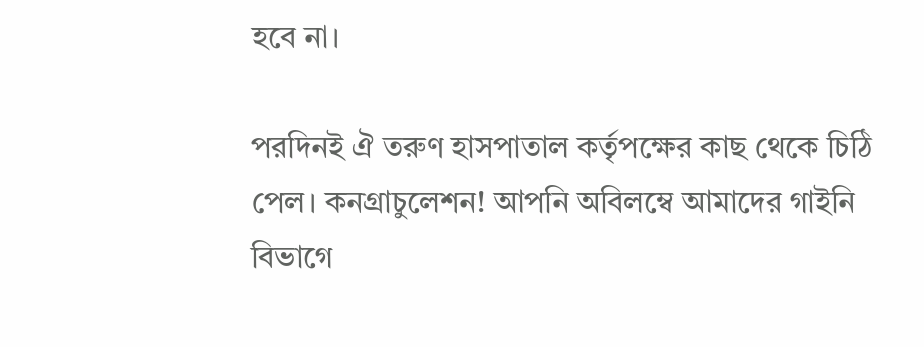হবে না।

পরদিনই ঐ তরুণ হাসপাতাল কর্তৃপক্ষের কাছ থেকে চিঠি পেল। কনগ্রাচুলেশন! আপনি অবিলম্বে আমাদের গাইনি বিভাগে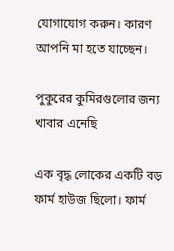যোগাযোগ করুন। কারণ আপনি মা হতে যাচ্ছেন।

পুকুরের কুমিরগুলোর জন্য খাবার এনেছি

এক বৃদ্ধ লোকের একটি বড় ফার্ম হাউজ ছিলো। ফার্ম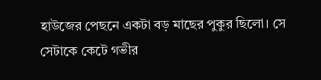হাউজের পেছনে একটা বড় মাছের পুকুর ছিলো। সে সেটাকে কেটে গভীর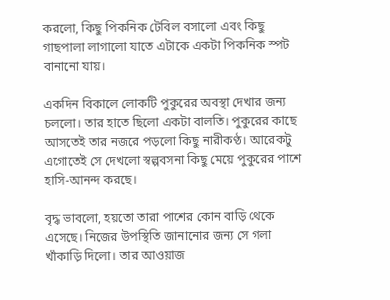করলো, কিছু পিকনিক টেবিল বসালো এবং কিছু গাছপালা লাগালো যাতে এটাকে একটা পিকনিক স্পট বানানো যায়।

একদিন বিকালে লোকটি পুকুরের অবস্থা দেখার জন্য চললো। তার হাতে ছিলো একটা বালতি। পুকুরের কাছে আসতেই তার নজরে পড়লো কিছু নারীকণ্ঠ। আরেকটু এগোতেই সে দেখলো স্বল্পবসনা কিছু মেয়ে পুকুরের পাশে হাসি-আনন্দ করছে।

বৃদ্ধ ভাবলো, হয়তো তারা পাশের কোন বাড়ি থেকে এসেছে। নিজের উপস্থিতি জানানোর জন্য সে গলা খাঁকাড়ি দিলো। তার আওয়াজ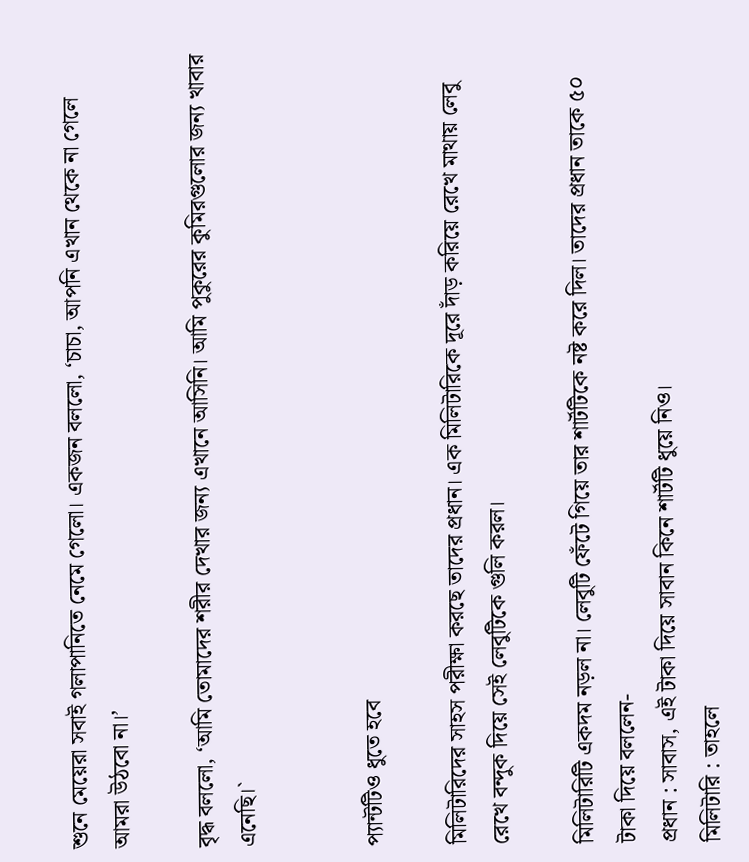শুনে মেয়েরা সবাই গলাপানিতে নেমে গেলো। একজন বললো, ‘চাচা, আপনি এখান থেকে না গেলে আমরা উঠবো না।’

বৃদ্ধ বললো, ‘আমি তোমাদের শরীর দেখার জন্য এখানে আসিনি। আমি পুকুরের কুমিরগুলোর জন্য খাবার এনেছি।`


প্যান্টটিও ধুতে হবে

মিলিটারিদের সাহস পরীক্ষা করছে তাদের প্রধান। এক মিলিটারিকে দূরে দাঁড় করিয়ে রেখে মাথায় লেবু রেখে বন্দুক দিয়ে সেই লেবুটিকে গুলি করল।

মিলিটারিটি একদম নড়ল না। লেবুটি ফেঁটে গিয়ে তার শার্টটিকে নষ্ট করে দিল। তাদের প্রধান তাকে ৫০ টাকা দিয়ে বললেন-
প্রধান : সাবাস, এই টাকা দিয়ে সাবান কিনে শার্টটি ধুয়ে নিও।
মিলিটারি : তাহলে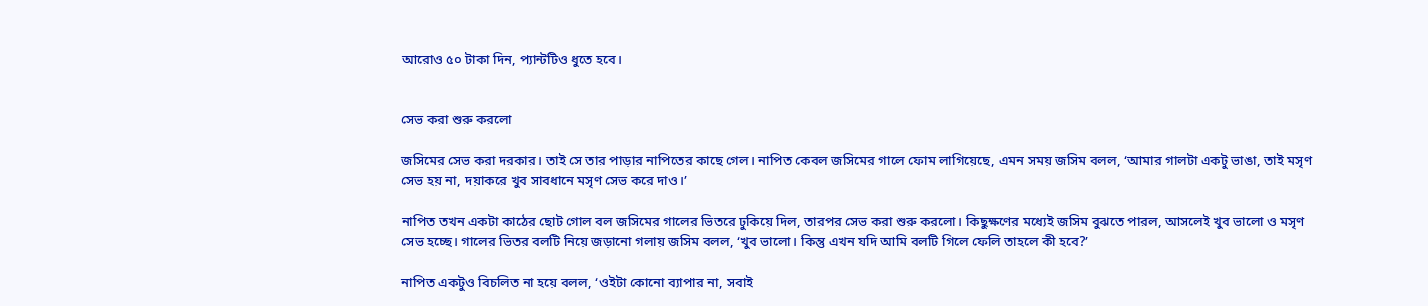আরোও ৫০ টাকা দিন, প্যান্টটিও ধুতে হবে।


সেভ করা শুরু করলো

জসিমের সেভ করা দরকার। তাই সে তার পাড়ার নাপিতের কাছে গেল। নাপিত কেবল জসিমের গালে ফোম লাগিয়েছে, এমন সময় জসিম বলল, ‘আমার গালটা একটু ভাঙা, তাই মসৃণ সেভ হয় না, দয়াকরে খুব সাবধানে মসৃণ সেভ করে দাও।’

নাপিত তখন একটা কাঠের ছোট গোল বল জসিমের গালের ভিতরে ঢুকিয়ে দিল, তারপর সেভ করা শুরু করলো। কিছুক্ষণের মধ্যেই জসিম বুঝতে পারল, আসলেই খুব ভালো ও মসৃণ সেভ হচ্ছে। গালের ভিতর বলটি নিয়ে জড়ানো গলায় জসিম বলল, ‘খুব ভালো। কিন্তু এখন যদি আমি বলটি গিলে ফেলি তাহলে কী হবে?’

নাপিত একটুও বিচলিত না হয়ে বলল, ‘ওইটা কোনো ব্যাপার না, সবাই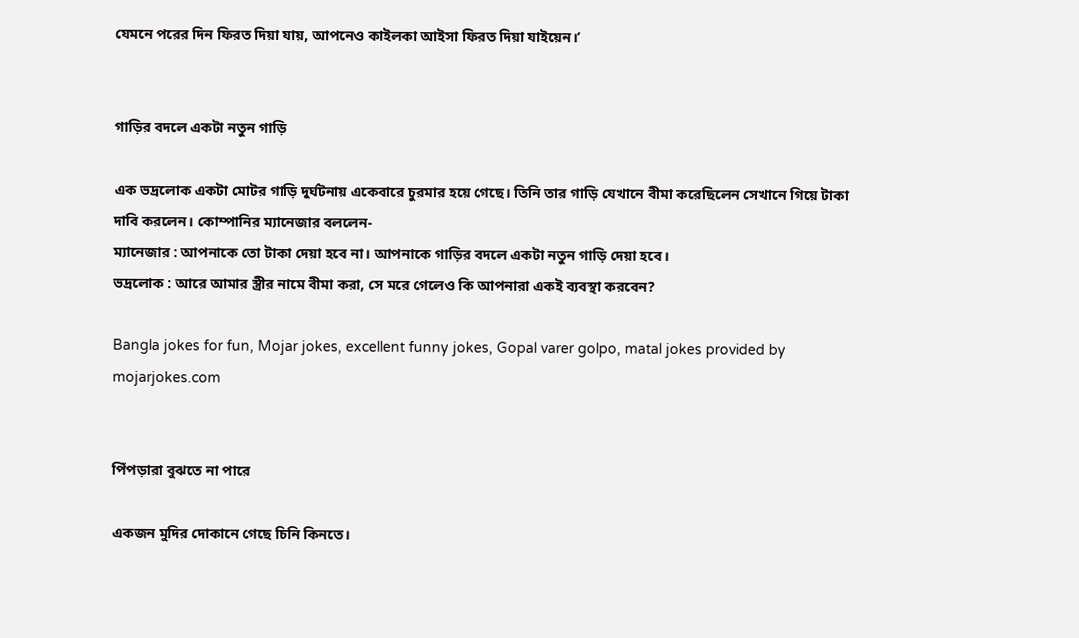যেমনে পরের দিন ফিরত দিয়া যায়, আপনেও কাইলকা আইসা ফিরত দিয়া যাইয়েন।’


গাড়ির বদলে একটা নতুন গাড়ি

এক ভদ্রলোক একটা মোটর গাড়ি দুর্ঘটনায় একেবারে চুরমার হয়ে গেছে। তিনি তার গাড়ি যেখানে বীমা করেছিলেন সেখানে গিয়ে টাকা দাবি করলেন। কোম্পানির ম্যানেজার বললেন-
ম্যানেজার : আপনাকে তো টাকা দেয়া হবে না। আপনাকে গাড়ির বদলে একটা নতুন গাড়ি দেয়া হবে।
ভদ্রলোক : আরে আমার স্ত্রীর নামে বীমা করা, সে মরে গেলেও কি আপনারা একই ব্যবস্থা করবেন?

Bangla jokes for fun, Mojar jokes, excellent funny jokes, Gopal varer golpo, matal jokes provided by mojarjokes.com


পিঁপড়ারা বুঝতে না পারে

একজন মুদির দোকানে গেছে চিনি কিনতে।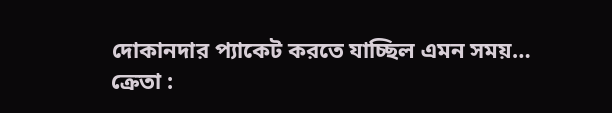দোকানদার প্যাকেট করতে যাচ্ছিল এমন সময়…
ক্রেতা :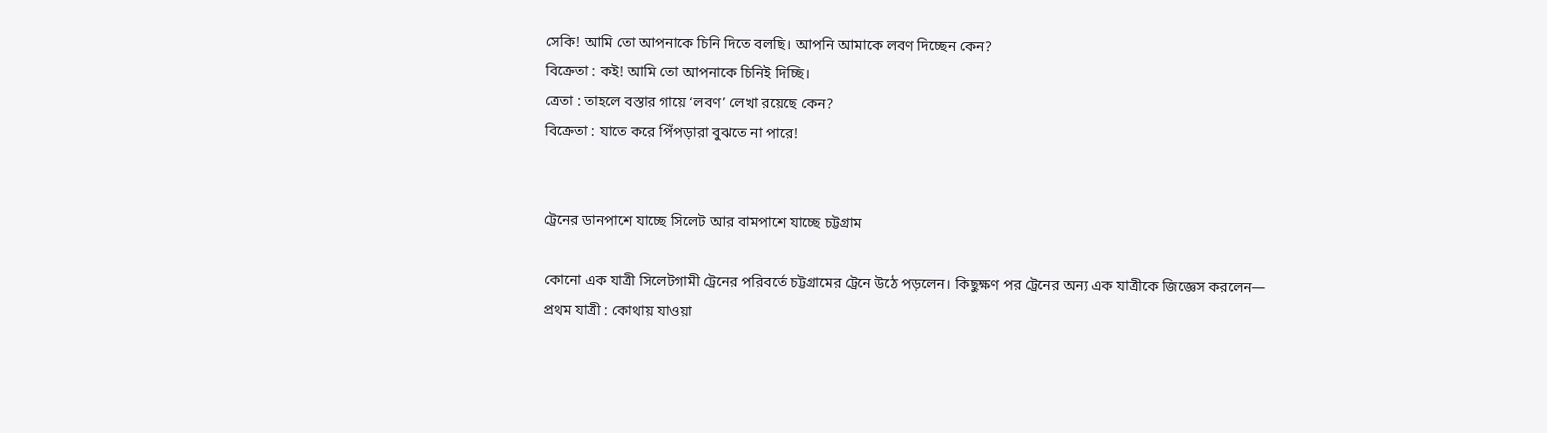সেকি! আমি তো আপনাকে চিনি দিতে বলছি। আপনি আমাকে লবণ দিচ্ছেন কেন?
বিক্রেতা : কই! আমি তো আপনাকে চিনিই দিচ্ছি।
ত্রেতা : তাহলে বস্তার গায়ে ‘লবণ’ লেখা রয়েছে কেন?
বিক্রেতা : যাতে করে পিঁপড়ারা বুঝতে না পারে!


ট্রেনের ডানপাশে যাচ্ছে সিলেট আর বামপাশে যাচ্ছে চট্টগ্রাম

কোনো এক যাত্রী সিলেটগামী ট্রেনের পরিবর্তে চট্টগ্রামের ট্রেনে উঠে পড়লেন। কিছুক্ষণ পর ট্রেনের অন্য এক যাত্রীকে জিজ্ঞেস করলেন—
প্রথম যাত্রী : কোথায় যাওয়া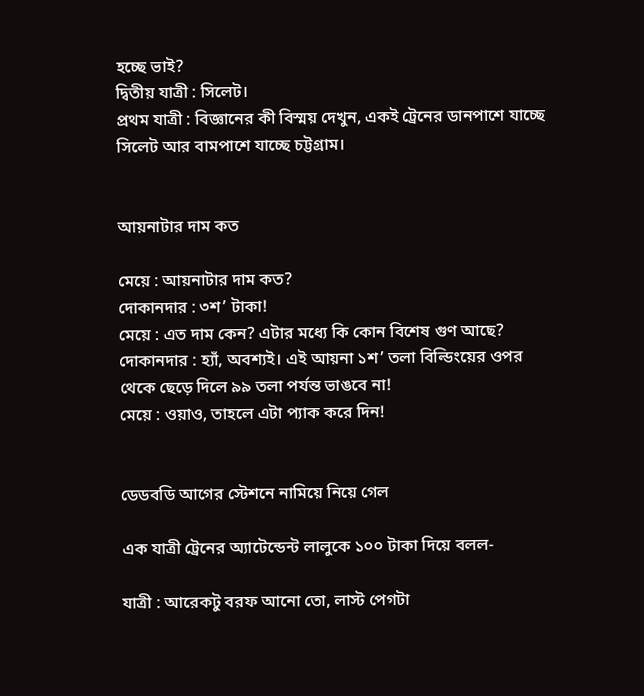হচ্ছে ভাই?
দ্বিতীয় যাত্রী : সিলেট।
প্রথম যাত্রী : বিজ্ঞানের কী বিস্ময় দেখুন, একই ট্রেনের ডানপাশে যাচ্ছে সিলেট আর বামপাশে যাচ্ছে চট্টগ্রাম।


আয়নাটার দাম কত

মেয়ে : আয়নাটার দাম কত?
দোকানদার : ৩শ’ টাকা!
মেয়ে : এত দাম কেন? এটার মধ্যে কি কোন বিশেষ গুণ আছে?
দোকানদার : হ্যাঁ, অবশ্যই। এই আয়না ১শ’ তলা বিল্ডিংয়ের ওপর থেকে ছেড়ে দিলে ৯৯ তলা পর্যন্ত ভাঙবে না!
মেয়ে : ওয়াও, তাহলে এটা প্যাক করে দিন!


ডেডবডি আগের স্টেশনে নামিয়ে নিয়ে গেল

এক যাত্রী ট্রেনের অ্যাটেন্ডেন্ট লালুকে ১০০ টাকা দিয়ে বলল-

যাত্রী : আরেকটু বরফ আনো তো, লাস্ট পেগটা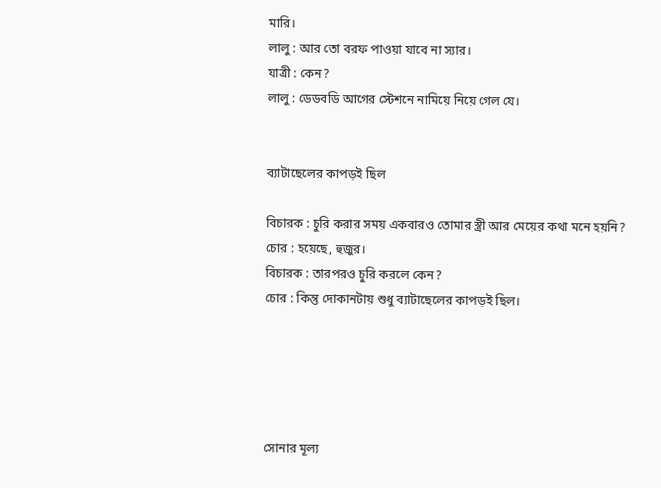মারি।
লালু : আর তো বরফ পাওয়া যাবে না স্যার।
যাত্রী : কেন?
লালু : ডেডবডি আগের স্টেশনে নামিয়ে নিয়ে গেল যে।


ব্যাটাছেলের কাপড়ই ছিল

বিচারক : চুরি করার সময় একবারও তোমার স্ত্রী আর মেয়ের কথা মনে হয়নি?
চোর : হয়েছে, হুজুর।
বিচারক : তারপরও চুরি করলে কেন?
চোর : কিন্তু দোকানটায় শুধু ব্যাটাছেলের কাপড়ই ছিল।





সোনার মূল্য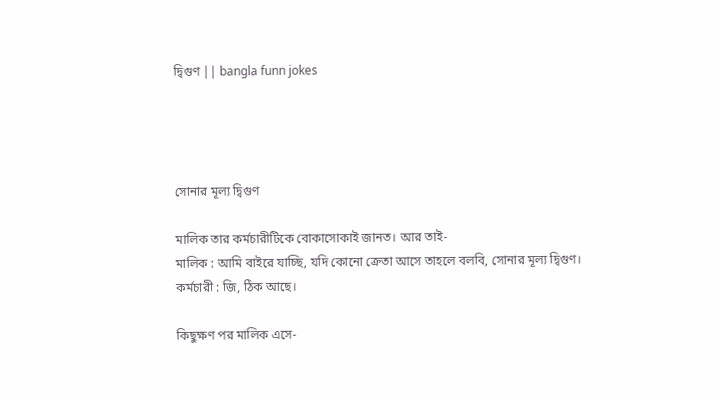দ্বিগুণ || bangla funn jokes




সোনার মূল্য দ্বিগুণ

মালিক তার কর্মচারীটিকে বোকাসোকাই জানত। আর তাই-
মালিক : আমি বাইরে যাচ্ছি, যদি কোনো ক্রেতা আসে তাহলে বলবি, সোনার মূল্য দ্বিগুণ।
কর্মচারী : জি, ঠিক আছে।

কিছুক্ষণ পর মালিক এসে-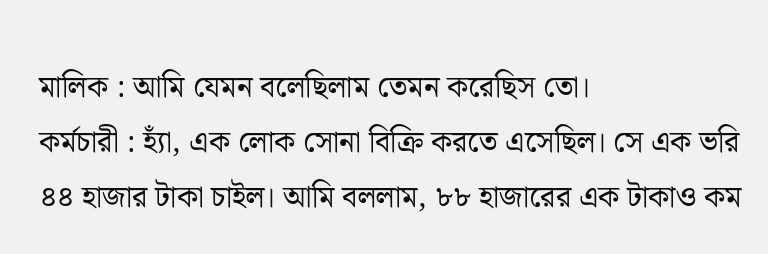মালিক : আমি যেমন বলেছিলাম তেমন করেছিস তো।
কর্মচারী : হ্যাঁ, এক লোক সোনা বিক্রি করতে এসেছিল। সে এক ভরি ৪৪ হাজার টাকা চাইল। আমি বললাম, ৮৮ হাজারের এক টাকাও কম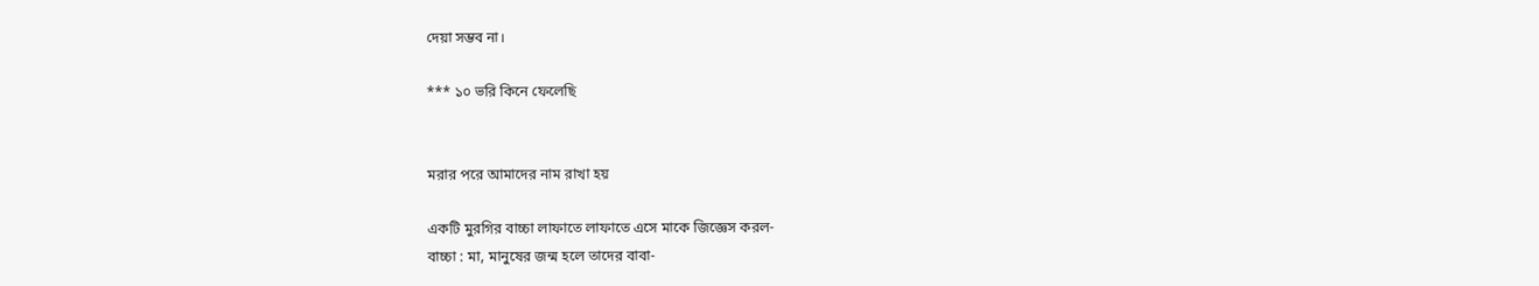দেয়া সম্ভব না।

*** ১০ ভরি কিনে ফেলেছি


মরার পরে আমাদের নাম রাখা হয়

একটি মুরগির বাচ্চা লাফাতে লাফাতে এসে মাকে জিজ্ঞেস করল-
বাচ্চা : মা, মানুষের জন্ম হলে তাদের বাবা-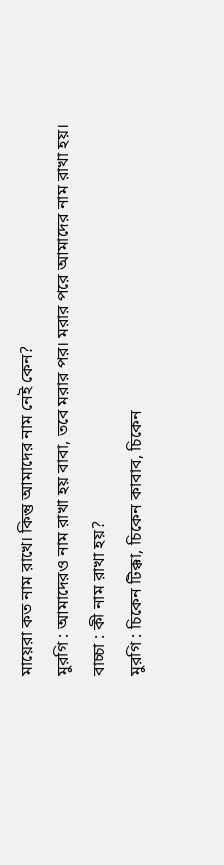মায়েরা কত নাম রাখে। কিন্তু আমাদের নাম নেই কেন?
মুরগি : আমাদেরও নাম রাখা হয় বাবা, তবে মরার পর। মরার পরে আমাদের নাম রাখা হয়।
বাচ্চা : কী নাম রাখা হয়?
মুরগি : চিকেন টিক্কা, চিকেন কাবাব, চিকেন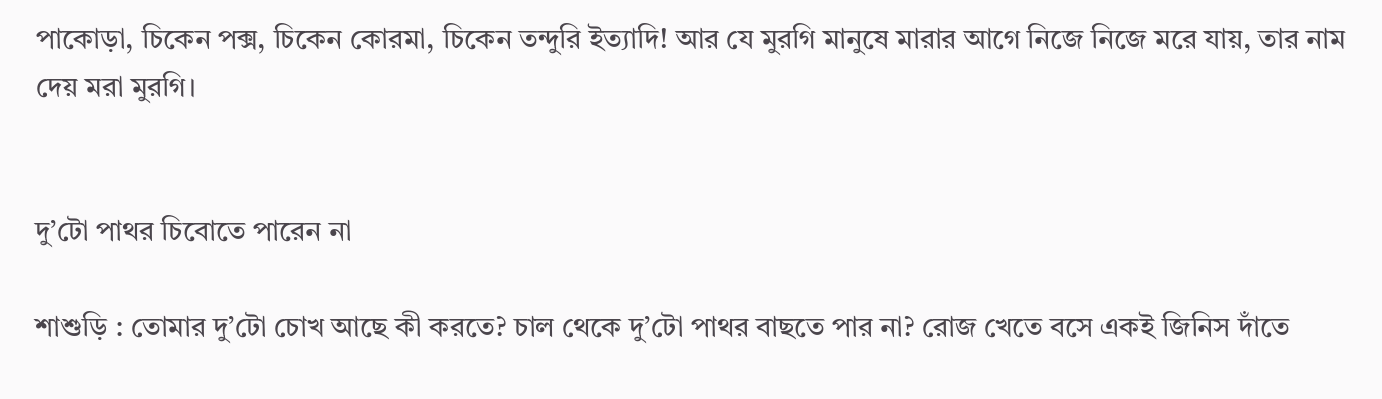পাকোড়া, চিকেন পক্স, চিকেন কোরমা, চিকেন তন্দুরি ইত্যাদি! আর যে মুরগি মানুষে মারার আগে নিজে নিজে মরে যায়, তার নাম দেয় মরা মুরগি।


দু’টো পাথর চিবোতে পারেন না

শাশুড়ি : তোমার দু’টো চোখ আছে কী করতে? চাল থেকে দু’টো পাথর বাছতে পার না? রোজ খেতে বসে একই জিনিস দাঁতে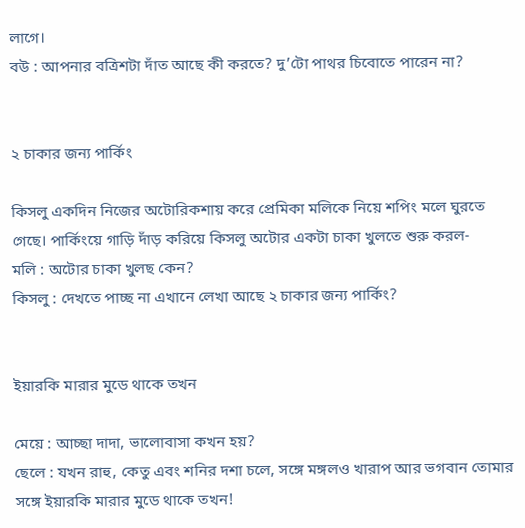লাগে।
বউ : আপনার বত্রিশটা দাঁত আছে কী করতে? দু’টো পাথর চিবোতে পারেন না?


২ চাকার জন্য পার্কিং

কিসলু একদিন নিজের অটোরিকশায় করে প্রেমিকা মলিকে নিয়ে শপিং মলে ঘুরতে গেছে। পার্কিংয়ে গাড়ি দাঁড় করিয়ে কিসলু অটোর একটা চাকা খুলতে শুরু করল-
মলি : অটোর চাকা খুলছ কেন?
কিসলু : দেখতে পাচ্ছ না এখানে লেখা আছে ২ চাকার জন্য পার্কিং?


ইয়ারকি মারার মুডে থাকে তখন

মেয়ে : আচ্ছা দাদা, ভালোবাসা কখন হয়?
ছেলে : যখন রাহু, কেতু এবং শনির দশা চলে, সঙ্গে মঙ্গলও খারাপ আর ভগবান তোমার সঙ্গে ইয়ারকি মারার মুডে থাকে তখন!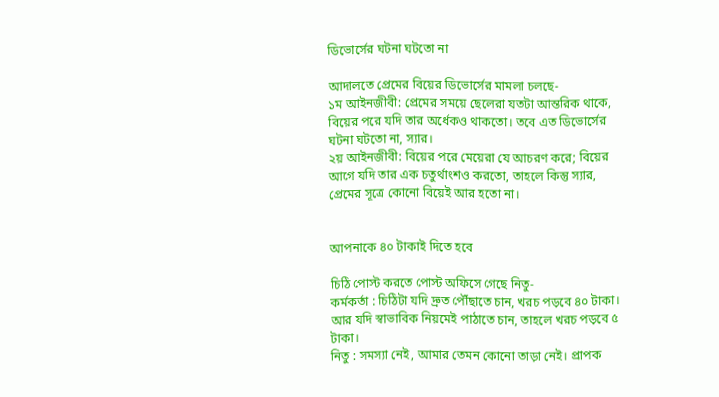ডিভোর্সের ঘটনা ঘটতো না

আদালতে প্রেমের বিয়ের ডিভোর্সের মামলা চলছে-
১ম আইনজীবী: প্রেমের সময়ে ছেলেরা যতটা আন্তরিক থাকে, বিয়ের পরে যদি তার অর্ধেকও থাকতো। তবে এত ডিভোর্সের ঘটনা ঘটতো না, স্যার।
২য় আইনজীবী: বিয়ের পরে মেয়েরা যে আচরণ করে; বিয়ের আগে যদি তার এক চতুর্থাংশও করতো, তাহলে কিন্তু স্যার, প্রেমের সূত্রে কোনো বিয়েই আর হতো না।


আপনাকে ৪০ টাকাই দিতে হবে

চিঠি পোস্ট করতে পোস্ট অফিসে গেছে নিতু-
কর্মকর্তা : চিঠিটা যদি দ্রুত পৌঁছাতে চান, খরচ পড়বে ৪০ টাকা। আর যদি স্বাভাবিক নিয়মেই পাঠাতে চান, তাহলে খরচ পড়বে ৫ টাকা।
নিতু : সমস্যা নেই, আমার তেমন কোনো তাড়া নেই। প্রাপক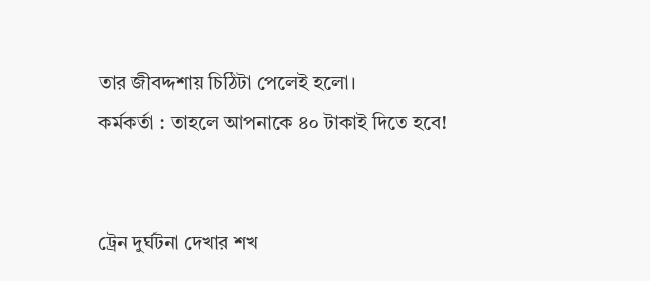তার জীবদ্দশায় চিঠিটা পেলেই হলো।
কর্মকর্তা : তাহলে আপনাকে ৪০ টাকাই দিতে হবে!


ট্রেন দুর্ঘটনা দেখার শখ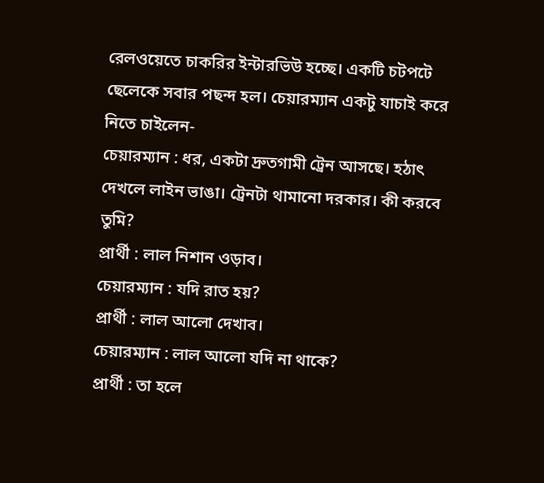রেলওয়েতে চাকরির ইন্টারভিউ হচ্ছে। একটি চটপটে ছেলেকে সবার পছন্দ হল। চেয়ারম্যান একটু যাচাই করে নিতে চাইলেন-
চেয়ারম্যান : ধর, একটা দ্রুতগামী ট্রেন আসছে। হঠাৎ দেখলে লাইন ভাঙা। ট্রেনটা থামানো দরকার। কী করবে তুমি?
প্রার্থী : লাল নিশান ওড়াব।
চেয়ারম্যান : যদি রাত হয়?
প্রার্থী : লাল আলো দেখাব।
চেয়ারম্যান : লাল আলো যদি না থাকে?
প্রার্থী : তা হলে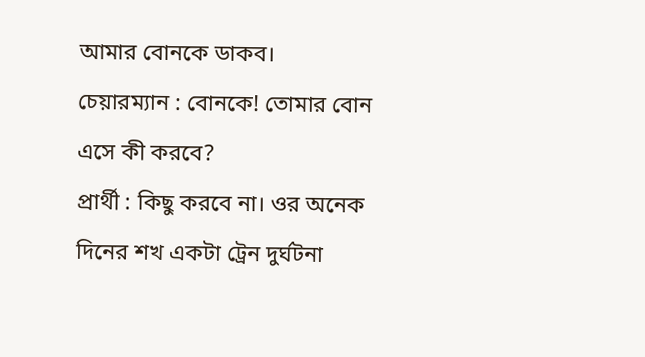আমার বোনকে ডাকব।
চেয়ারম্যান : বোনকে! তোমার বোন এসে কী করবে?
প্রার্থী : কিছু করবে না। ওর অনেক দিনের শখ একটা ট্রেন দুর্ঘটনা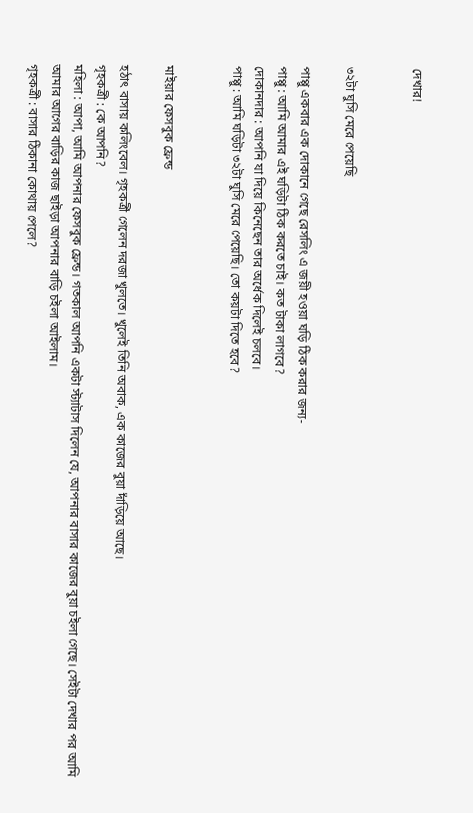দেখার!


৩২টা ঘুসি মেরে পেয়েছি

পাপ্পু একবার এক দোকানে গেছে রেসলিং এ জয়ী হওয়া ঘড়ি ঠিক করার জন্য-
পাপ্পু : আমি আমার এই ঘড়িটা ঠিক করতে চাই। কত টাকা লাগবে?
দোকানদার : আপনি যা দিয়ে কিনেছেন তার অর্ধেক দিলেই চলবে।
পাপ্পু : আমি ঘড়িটা ৩২টা ঘুসি মেরে পেয়েছি। তো কয়টা দিতে হবে?


মাইয়ার ফেসবুক ফ্রেন্ড

হঠাৎ বাসায় কলিংবেল। গৃহকর্ত্রী গেলেন দরজা খুলতে। খুলেই তিনি অবাক, এক কাজের বুয়া দাঁড়িয়ে আছে।
গৃহকর্ত্রী : কে আপনি?
মহিলা : আপা, আমি আপনার ফেসবুক ফ্রেন্ড। গতকাল আপনি একটা স্ট্যাটাস দিলেন যে, আপনার বাসার কাজের বুয়া চইলা গেছে। সেইটা দেখার পর আমি আমার আগের বাড়ির কাজ ছাইড়া আপনার বাড়ি চইলা আইলাম।
গৃহকর্ত্রী : বাসার ঠিকানা কোথায় পেলে?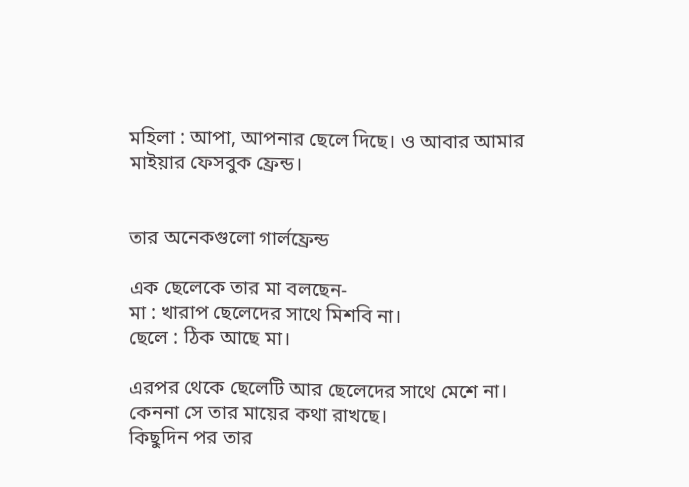মহিলা : আপা, আপনার ছেলে দিছে। ও আবার আমার মাইয়ার ফেসবুক ফ্রেন্ড।


তার অনেকগুলো গার্লফ্রেন্ড

এক ছেলেকে তার মা বলছেন-
মা : খারাপ ছেলেদের সাথে মিশবি না।
ছেলে : ঠিক আছে মা।

এরপর থেকে ছেলেটি আর ছেলেদের সাথে মেশে না। কেননা সে তার মায়ের কথা রাখছে।
কিছুদিন পর তার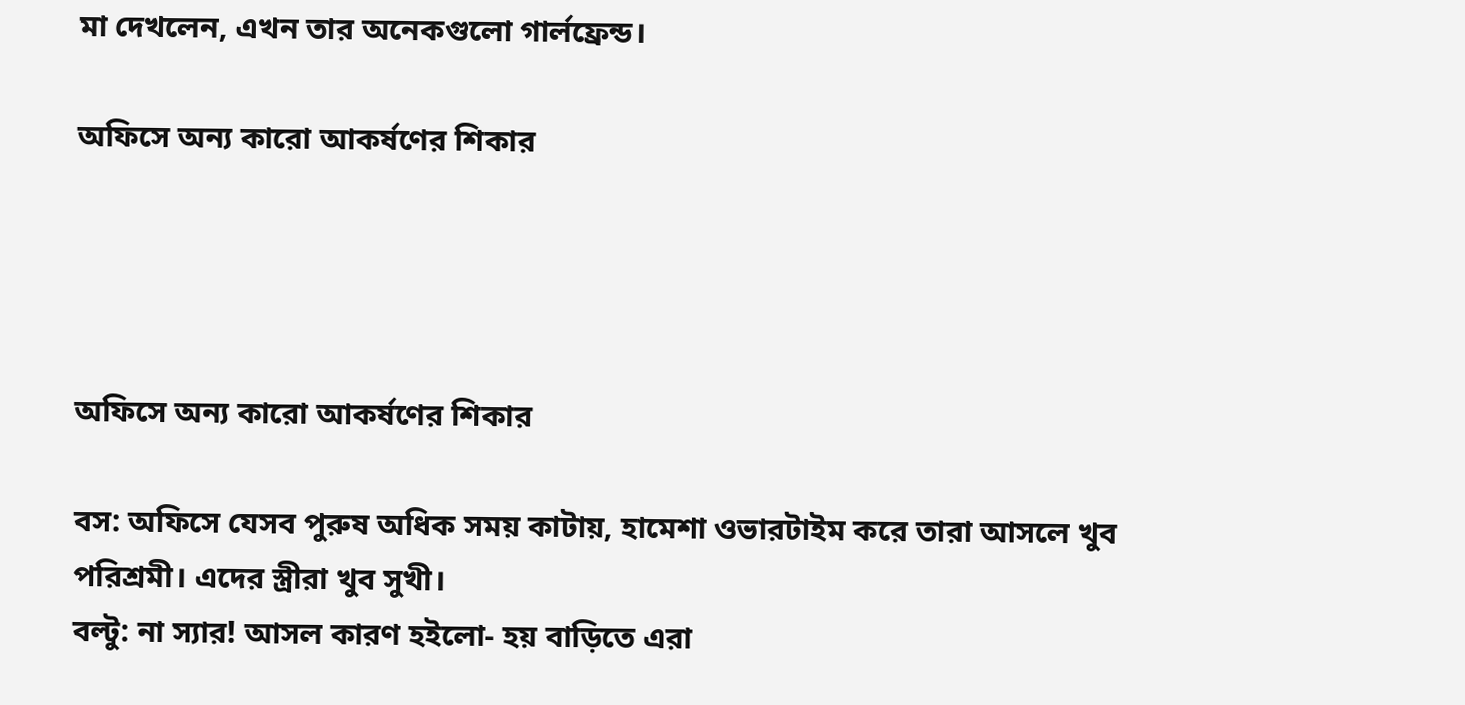মা দেখলেন, এখন তার অনেকগুলো গার্লফ্রেন্ড।

অফিসে অন্য কারো আকর্ষণের শিকার




অফিসে অন্য কারো আকর্ষণের শিকার

বস: অফিসে যেসব পুরুষ অধিক সময় কাটায়, হামেশা ওভারটাইম করে তারা আসলে খুব পরিশ্রমী। এদের স্ত্রীরা খুব সুখী।
বল্টু: না স্যার! আসল কারণ হইলো- হয় বাড়িতে এরা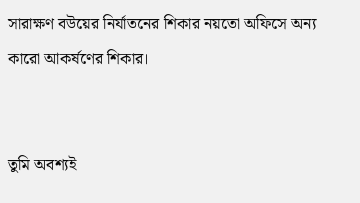সারাক্ষণ বউয়ের নির্যাতনের শিকার নয়তো অফিসে অন্য কারো আকর্ষণের শিকার।


তুমি অবশ্যই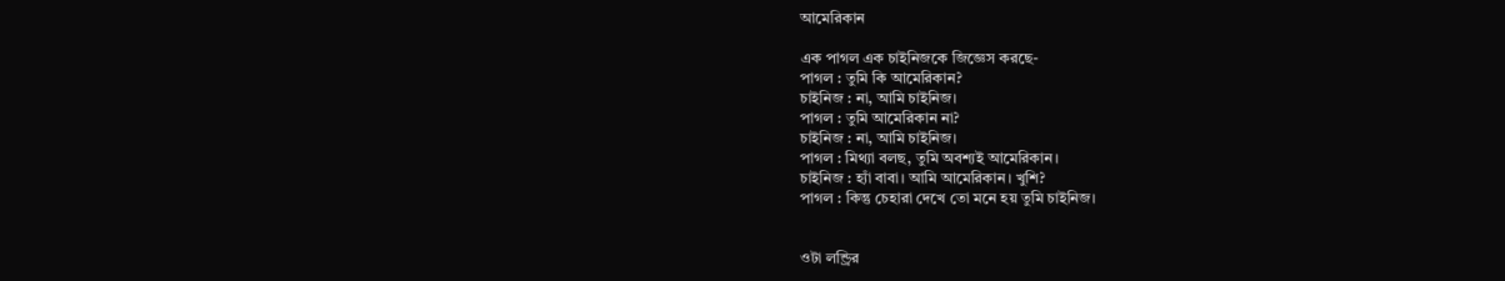আমেরিকান

এক পাগল এক চাইনিজকে জিজ্ঞেস করছে-
পাগল : তুমি কি আমেরিকান?
চাইনিজ : না, আমি চাইনিজ।
পাগল : তুমি আমেরিকান না?
চাইনিজ : না, আমি চাইনিজ।
পাগল : মিথ্যা বলছ, তুমি অবশ্যই আমেরিকান।
চাইনিজ : হ্যাঁ বাবা। আমি আমেরিকান। খুশি?
পাগল : কিন্তু চেহারা দেখে তো মনে হয় তুমি চাইনিজ।


ওটা লন্ড্রির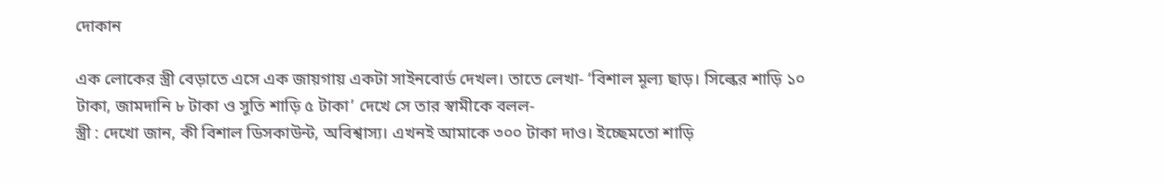দোকান

এক লোকের স্ত্রী বেড়াতে এসে এক জায়গায় একটা সাইনবোর্ড দেখল। তাতে লেখা- ‘বিশাল মূল্য ছাড়। সিল্কের শাড়ি ১০ টাকা, জামদানি ৮ টাকা ও সুতি শাড়ি ৫ টাকা’ দেখে সে তার স্বামীকে বলল-
স্ত্রী : দেখো জান, কী বিশাল ডিসকাউন্ট, অবিশ্বাস্য। এখনই আমাকে ৩০০ টাকা দাও। ইচ্ছেমতো শাড়ি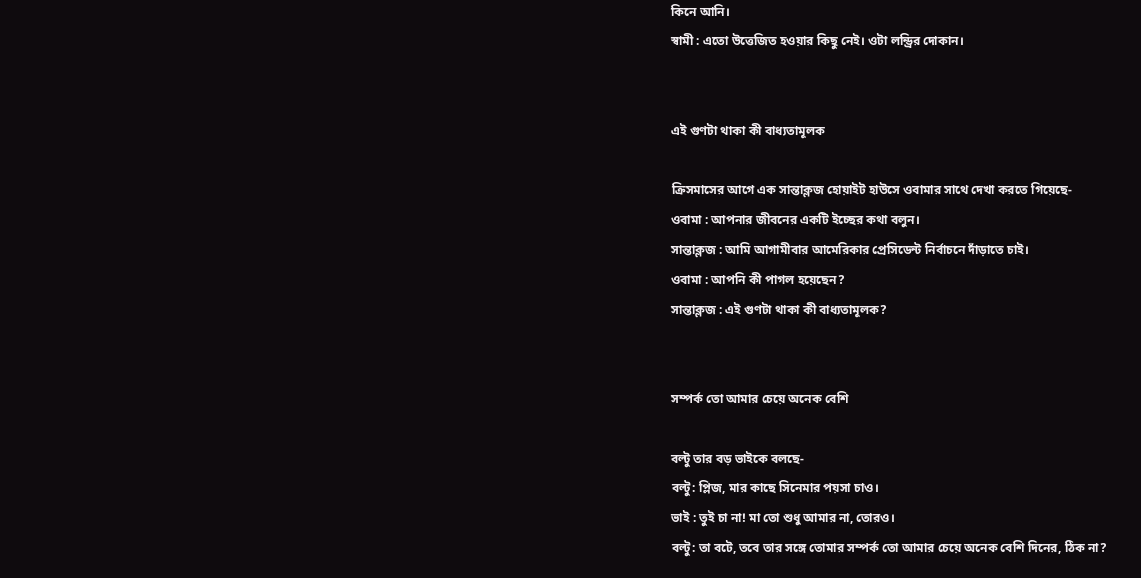কিনে আনি।
স্বামী : এতো উত্তেজিত হওয়ার কিছু নেই। ওটা লন্ড্রির দোকান।


এই গুণটা থাকা কী বাধ্যতামূলক

ক্রিসমাসের আগে এক সান্তাক্লজ হোয়াইট হাউসে ওবামার সাথে দেখা করতে গিয়েছে-
ওবামা : আপনার জীবনের একটি ইচ্ছের কথা বলুন।
সান্তাক্লজ : আমি আগামীবার আমেরিকার প্রেসিডেন্ট নির্বাচনে দাঁড়াতে চাই।
ওবামা : আপনি কী পাগল হয়েছেন?
সান্তাক্লজ : এই গুণটা থাকা কী বাধ্যতামূলক?


সম্পর্ক তো আমার চেয়ে অনেক বেশি

বল্টু তার বড় ভাইকে বলছে-
বল্টু: প্লিজ, মার কাছে সিনেমার পয়সা চাও।
ভাই : তুই চা না! মা তো শুধু আমার না, তোরও।
বল্টু: তা বটে, তবে তার সঙ্গে তোমার সম্পর্ক তো আমার চেয়ে অনেক বেশি দিনের, ঠিক না?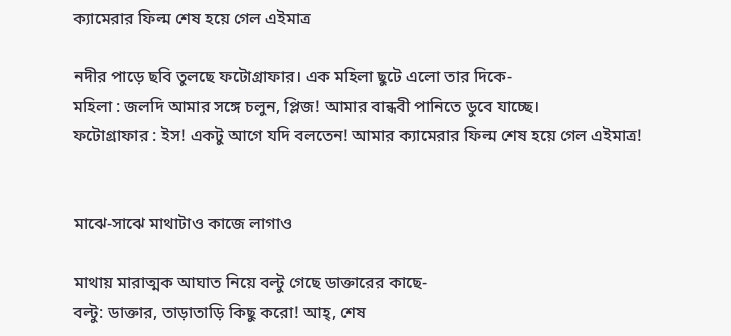ক্যামেরার ফিল্ম শেষ হয়ে গেল এইমাত্র

নদীর পাড়ে ছবি তুলছে ফটোগ্রাফার। এক মহিলা ছুটে এলো তার দিকে-
মহিলা : জলদি আমার সঙ্গে চলুন, প্লিজ! আমার বান্ধবী পানিতে ডুবে যাচ্ছে।
ফটোগ্রাফার : ইস! একটু আগে যদি বলতেন! আমার ক্যামেরার ফিল্ম শেষ হয়ে গেল এইমাত্র!


মাঝে-সাঝে মাথাটাও কাজে লাগাও

মাথায় মারাত্মক আঘাত নিয়ে বল্টু গেছে ডাক্তারের কাছে-
বল্টু: ডাক্তার, তাড়াতাড়ি কিছু করো! আহ্, শেষ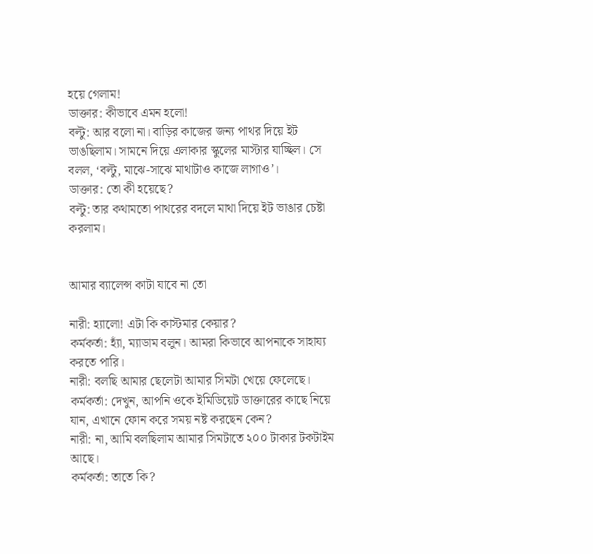হয়ে গেলাম!
ডাক্তার: কীভাবে এমন হলো!
বল্টু: আর বলো না। বাড়ির কাজের জন্য পাথর দিয়ে ইট ভাঙছিলাম। সামনে দিয়ে এলাকার স্কুলের মাস্টার যাচ্ছিল। সে বলল, ‘বল্টু, মাঝে-সাঝে মাথাটাও কাজে লাগাও’।
ডাক্তার: তো কী হয়েছে?
বল্টু: তার কথামতো পাথরের বদলে মাথা দিয়ে ইট ভাঙার চেষ্টা করলাম।


আমার ব্যালেন্স কাটা যাবে না তো

নারী: হ্যালো! এটা কি কাস্টমার কেয়ার?
কর্মকর্তা: হ্যাঁ, ম্যাডাম বলুন। আমরা কিভাবে আপনাকে সাহায্য করতে পারি।
নারী: বলছি আমার ছেলেটা আমার সিমটা খেয়ে ফেলেছে।
কর্মকর্তা: দেখুন, আপনি ওকে ইমিডিয়েট ডাক্তারের কাছে নিয়ে যান, এখানে ফোন করে সময় নষ্ট করছেন কেন?
নারী: না, আমি বলছিলাম আমার সিমটাতে ২০০ টাকার টকটাইম আছে।
কর্মকর্তা: তাতে কি?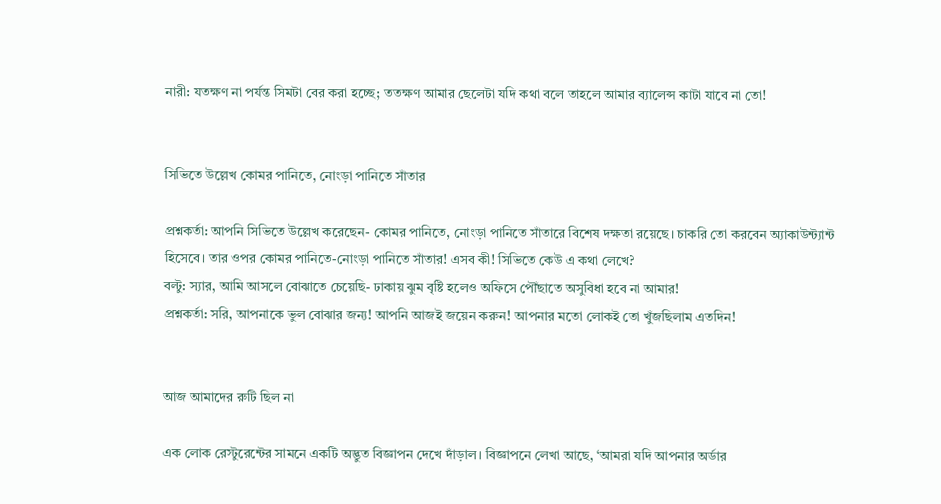নারী: যতক্ষণ না পর্যন্ত সিমটা বের করা হচ্ছে; ততক্ষণ আমার ছেলেটা যদি কথা বলে তাহলে আমার ব্যালেন্স কাটা যাবে না তো!


সিভিতে উল্লেখ কোমর পানিতে, নোংড়া পানিতে সাঁতার

প্রশ্নকর্তা: আপনি সিভিতে উল্লেখ করেছেন- কোমর পানিতে, নোংড়া পানিতে সাঁতারে বিশেষ দক্ষতা রয়েছে। চাকরি তো করবেন অ্যাকাউন্ট্যান্ট হিসেবে। তার ওপর কোমর পানিতে-নোংড়া পানিতে সাঁতার! এসব কী! সিভিতে কেউ এ কথা লেখে?
বল্টু: স্যার, আমি আসলে বোঝাতে চেয়েছি- ঢাকায় ঝুম বৃষ্টি হলেও অফিসে পৌঁছাতে অসুবিধা হবে না আমার!
প্রশ্নকর্তা: সরি, আপনাকে ভুল বোঝার জন্য! আপনি আজই জয়েন করুন! আপনার মতো লোকই তো খুঁজছিলাম এতদিন!


আজ আমাদের রুটি ছিল না

এক লোক রেস্টুরেন্টের সামনে একটি অদ্ভুত বিজ্ঞাপন দেখে দাঁড়াল। বিজ্ঞাপনে লেখা আছে, ‘আমরা যদি আপনার অর্ডার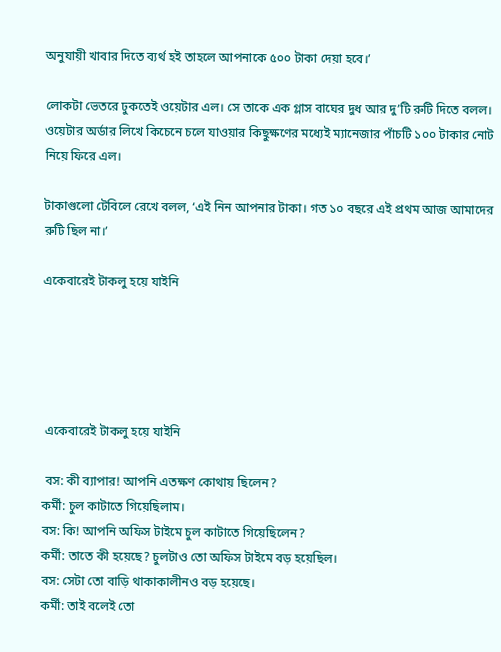অনুযায়ী খাবার দিতে ব্যর্থ হই তাহলে আপনাকে ৫০০ টাকা দেয়া হবে।’

লোকটা ভেতরে ঢুকতেই ওয়েটার এল। সে তাকে এক গ্লাস বাঘের দুধ আর দু’টি রুটি দিতে বলল। ওয়েটার অর্ডার লিখে কিচেনে চলে যাওয়ার কিছুক্ষণের মধ্যেই ম্যানেজার পাঁচটি ১০০ টাকার নোট নিয়ে ফিরে এল।

টাকাগুলো টেবিলে রেখে বলল, ‘এই নিন আপনার টাকা। গত ১০ বছরে এই প্রথম আজ আমাদের রুটি ছিল না।’

একেবারেই টাকলু হয়ে যাইনি





 একেবারেই টাকলু হয়ে যাইনি

 বস: কী ব্যাপার! আপনি এতক্ষণ কোথায় ছিলেন?
কর্মী: চুল কাটাতে গিয়েছিলাম।
বস: কি! আপনি অফিস টাইমে চুল কাটাতে গিয়েছিলেন?
কর্মী: তাতে কী হয়েছে? চুলটাও তো অফিস টাইমে বড় হয়েছিল।
বস: সেটা তো বাড়ি থাকাকালীনও বড় হয়েছে।
কর্মী: তাই বলেই তো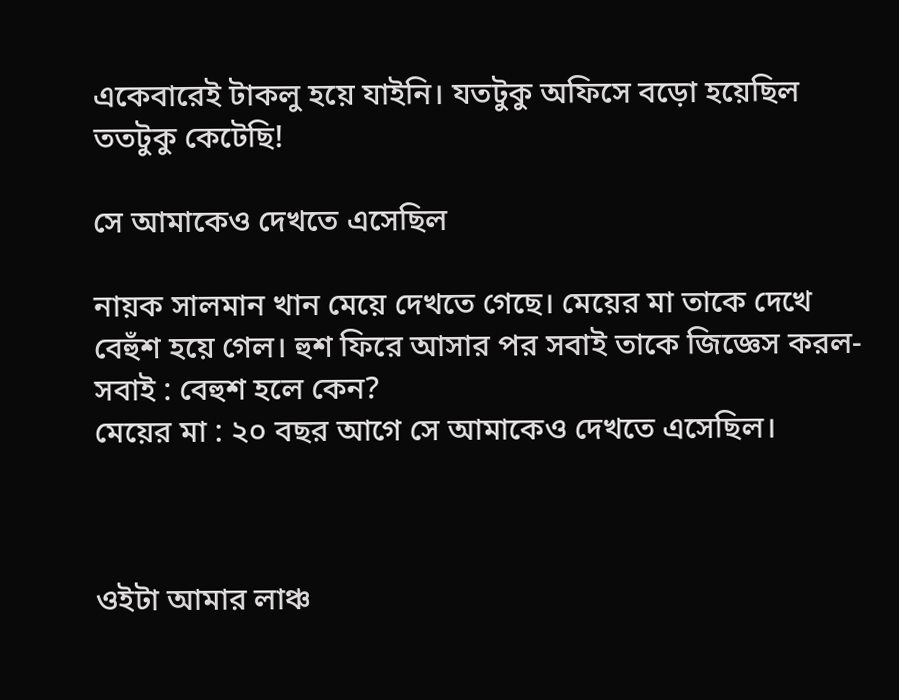একেবারেই টাকলু হয়ে যাইনি। যতটুকু অফিসে বড়ো হয়েছিল ততটুকু কেটেছি!

সে আমাকেও দেখতে এসেছিল

নায়ক সালমান খান মেয়ে দেখতে গেছে। মেয়ের মা তাকে দেখে বেহুঁশ হয়ে গেল। হুশ ফিরে আসার পর সবাই তাকে জিজ্ঞেস করল-
সবাই : বেহুশ হলে কেন?
মেয়ের মা : ২০ বছর আগে সে আমাকেও দেখতে এসেছিল।



ওইটা আমার লাঞ্চ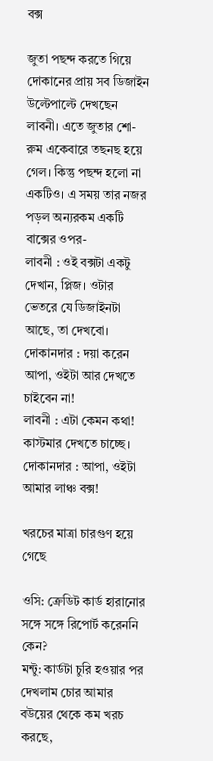বক্স

জুতা পছন্দ করতে গিয়ে দোকানের প্রায় সব ডিজাইন উল্টেপাল্টে দেখছেন লাবনী। এতে জুতার শো-রুম একেবারে তছনছ হয়ে গেল। কিন্তু পছন্দ হলো না একটিও। এ সময় তার নজর পড়ল অন্যরকম একটি বাক্সের ওপর-
লাবনী : ওই বক্সটা একটু দেখান, প্লিজ। ওটার ভেতরে যে ডিজাইনটা আছে, তা দেখবো।
দোকানদার : দয়া করেন আপা, ওইটা আর দেখতে চাইবেন না!
লাবনী : এটা কেমন কথা! কাস্টমার দেখতে চাচ্ছে।
দোকানদার : আপা, ওইটা আমার লাঞ্চ বক্স!

খরচের মাত্রা চারগুণ হয়ে গেছে

ওসি: ক্রেডিট কার্ড হারানোর সঙ্গে সঙ্গে রিপোর্ট করেননি কেন?
মন্টু: কার্ডটা চুরি হওয়ার পর দেখলাম চোর আমার বউয়ের থেকে কম খরচ করছে,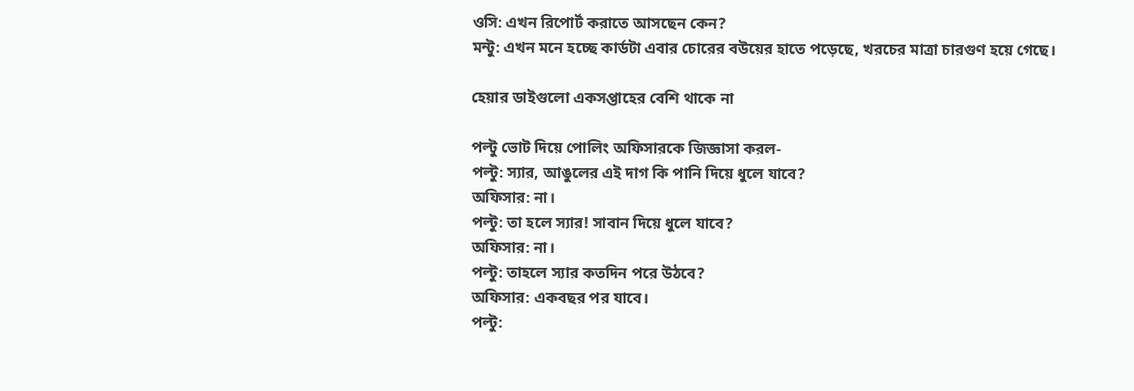ওসি: এখন রিপোর্ট করাতে আসছেন কেন?
মন্টু: এখন মনে হচ্ছে কার্ডটা এবার চোরের বউয়ের হাতে পড়েছে, খরচের মাত্রা চারগুণ হয়ে গেছে।

হেয়ার ডাইগুলো একসপ্তাহের বেশি থাকে না

পল্টু ভোট দিয়ে পোলিং অফিসারকে জিজ্ঞাসা করল-
পল্টু: স্যার, আঙুলের এই দাগ কি পানি দিয়ে ধুলে যাবে?
অফিসার: না।
পল্টু: তা হলে স্যার! সাবান দিয়ে ধুলে যাবে?
অফিসার: না।
পল্টু: তাহলে স্যার কতদিন পরে উঠবে?
অফিসার: একবছর পর যাবে।
পল্টু: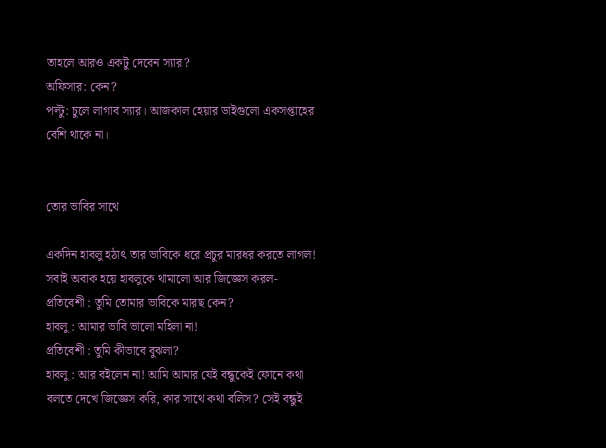তাহলে আরও একটু দেবেন স্যার?
অফিসার: কেন?
পল্টু: চুলে লাগাব স্যার। আজকাল হেয়ার ডাইগুলো একসপ্তাহের বেশি থাকে না।


তোর ভাবির সাথে

একদিন হাবলু হঠাৎ তার ভাবিকে ধরে প্রচুর মারধর করতে লাগল! সবাই অবাক হয়ে হাবলুকে থামালো আর জিজ্ঞেস করল-
প্রতিবেশী : তুমি তোমার ভাবিকে মারছ কেন?
হাবলু : আমার ভাবি ভালো মহিলা না!
প্রতিবেশী : তুমি কীভাবে বুঝলা?
হাবলু : আর বইলেন না! আমি আমার যেই বন্ধুকেই ফোনে কথা বলতে দেখে জিজ্ঞেস করি, কার সাথে কথা বলিস? সেই বন্ধুই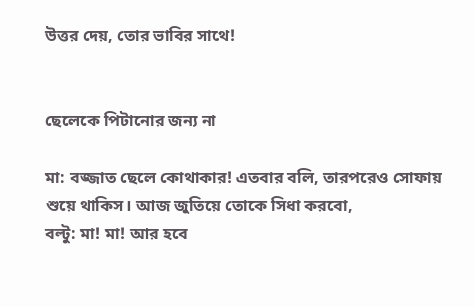উত্তর দেয়, তোর ভাবির সাথে!


ছেলেকে পিটানোর জন্য না

মা: বজ্জাত ছেলে কোথাকার! এতবার বলি, তারপরেও সোফায় শুয়ে থাকিস। আজ জুতিয়ে তোকে সিধা করবো,
বল্টু: মা! মা! আর হবে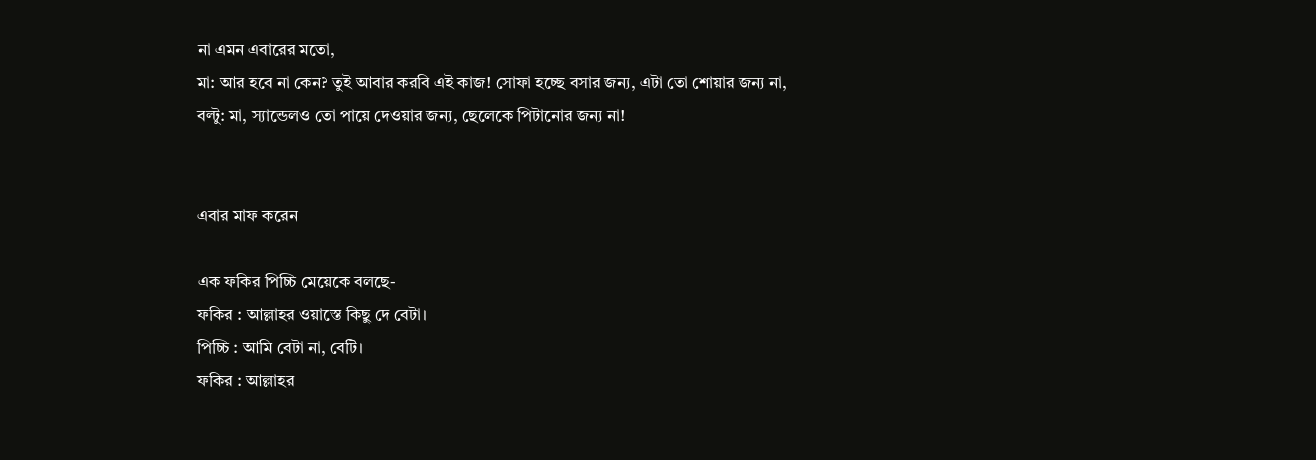না এমন এবারের মতো,
মা: আর হবে না কেন? তুই আবার করবি এই কাজ! সোফা হচ্ছে বসার জন্য, এটা তো শোয়ার জন্য না,
বল্টু: মা, স্যান্ডেলও তো পায়ে দেওয়ার জন্য, ছেলেকে পিটানোর জন্য না!


এবার মাফ করেন

এক ফকির পিচ্চি মেয়েকে বলছে-
ফকির : আল্লাহর ওয়াস্তে কিছু দে বেটা।
পিচ্চি : আমি বেটা না, বেটি।
ফকির : আল্লাহর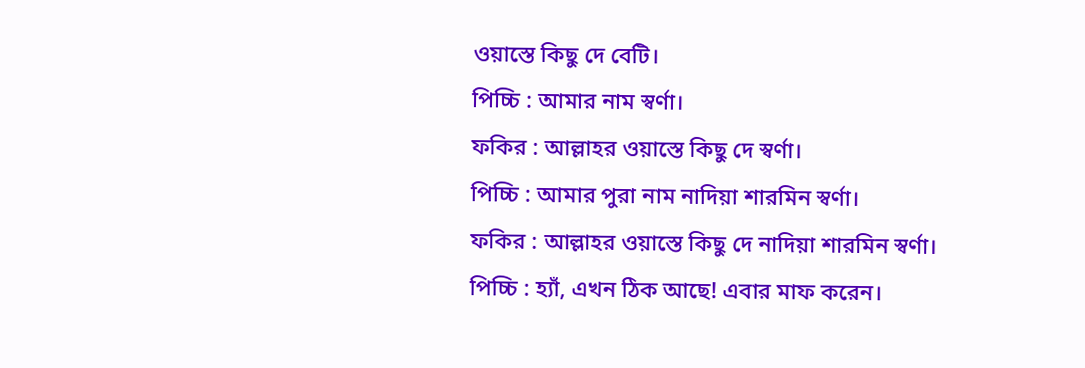ওয়াস্তে কিছু দে বেটি।
পিচ্চি : আমার নাম স্বর্ণা।
ফকির : আল্লাহর ওয়াস্তে কিছু দে স্বর্ণা।
পিচ্চি : আমার পুরা নাম নাদিয়া শারমিন স্বর্ণা।
ফকির : আল্লাহর ওয়াস্তে কিছু দে নাদিয়া শারমিন স্বর্ণা।
পিচ্চি : হ্যাঁ, এখন ঠিক আছে! এবার মাফ করেন।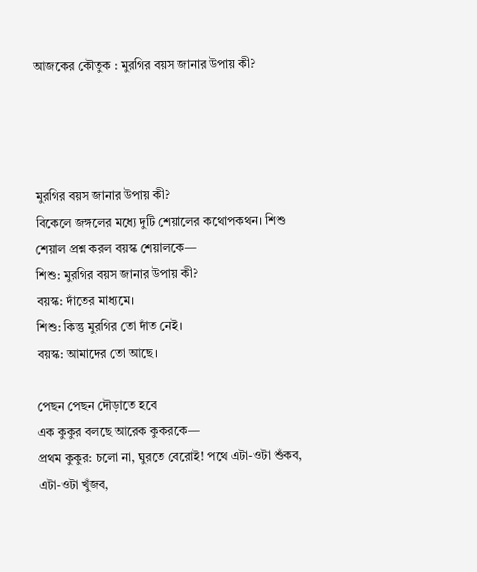আজকের কৌতুক : মুরগির বয়স জানার উপায় কী?




মুরগির বয়স জানার উপায় কী?
বিকেলে জঙ্গলের মধ্যে দুটি শেয়ালের কথোপকথন। শিশু শেয়াল প্রশ্ন করল বয়স্ক শেয়ালকে—
শিশু: মুরগির বয়স জানার উপায় কী?
বয়স্ক: দাঁতের মাধ্যমে।
শিশু: কিন্তু মুরগির তো দাঁত নেই।
বয়স্ক: আমাদের তো আছে।

পেছন পেছন দৌড়াতে হবে
এক কুকুর বলছে আরেক কুকরকে—
প্রথম কুকুর: চলো না, ঘুরতে বেরোই! পথে এটা-ওটা শুঁকব, এটা-ওটা খুঁজব,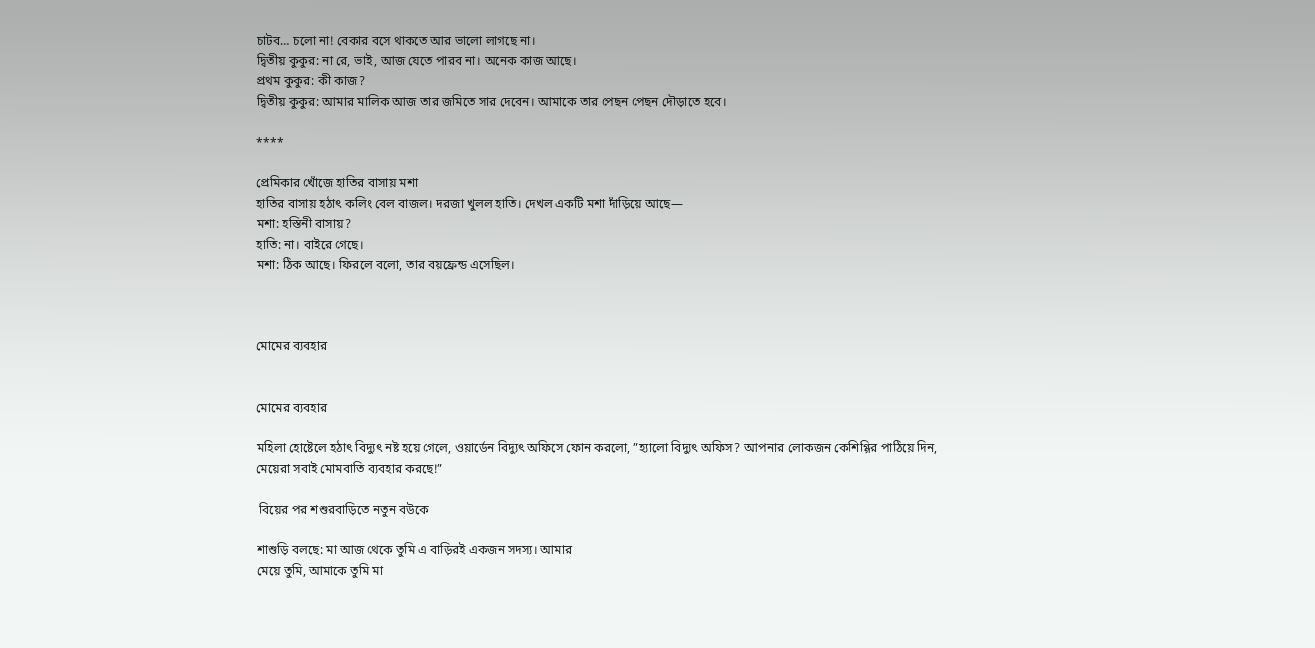চাটব… চলো না! বেকার বসে থাকতে আর ভালো লাগছে না।
দ্বিতীয় কুকুর: না রে, ভাই, আজ যেতে পারব না। অনেক কাজ আছে।
প্রথম কুকুর: কী কাজ?
দ্বিতীয় কুকুর: আমার মালিক আজ তার জমিতে সার দেবেন। আমাকে তার পেছন পেছন দৌড়াতে হবে।

****

প্রেমিকার খোঁজে হাতির বাসায় মশা
হাতির বাসায় হঠাৎ কলিং বেল বাজল। দরজা খুলল হাতি। দেখল একটি মশা দাঁড়িয়ে আছে—
মশা: হস্তিনী বাসায়?
হাতি: না। বাইরে গেছে।
মশা: ঠিক আছে। ফিরলে বলো, তার বয়ফ্রেন্ড এসেছিল।



মোমের ব্যবহার


মোমের ব্যবহার

মহিলা হোষ্টেলে হঠাৎ বিদ্যুৎ নষ্ট হয়ে গেলে, ওয়ার্ডেন বিদ্যুৎ অফিসে ফোন করলো, ”হ্যালো বিদ্যুৎ অফিস? আপনার লোকজন কেশিগ্গির পাঠিয়ে দিন, মেয়েরা সবাই মোমবাতি ব্যবহার করছে!”

 বিয়ের পর শশুরবাড়িতে নতুন বউকে

শাশুড়ি বলছে: মা আজ থেকে তুমি এ বাড়িরই একজন সদস্য। আমার
মেয়ে তুমি, আমাকে তুমি মা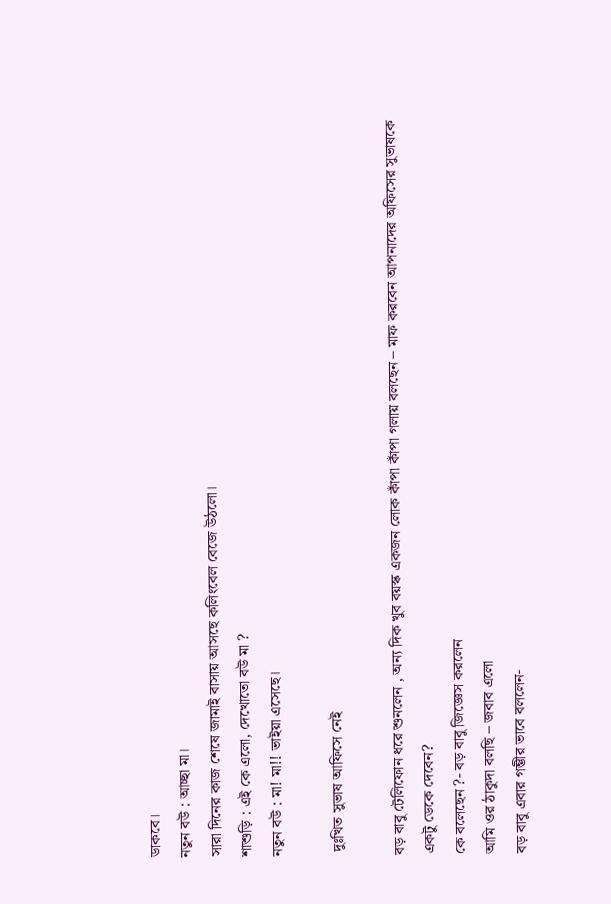ডাকবে।
নতুন বউ : আচ্ছা মা।
সারা দিনের কাজ শেষে জামাই বাসায় আসছে কলিংবেল বেজে উঠলো।
শাশুড়ি : এই কে এলো, দেখোতো বউ মা ?
নতুন বউ : মা! মা!! ভাইয়া এসেছে।

 দুঃখিত সুভাষ আফিসে নেই

বড় বাবু টেলিফোন ধরে শুনলেন , অন্য দিক খুব বয়স্ক একজন লোক কাঁপা কাঁপা গলায় বলছেন – মাফ করবেন আপনাদের অফিসের সুভাষকে একটু ডেকে দেবেন?
কে বলেছেন ?- বড় বাবু জিজ্ঞেস করলেন
আমি ওর ঠাকুদা বলছি – জবাব এলো
বড় বাবু এবার গম্ভীর ভাবে বললেন-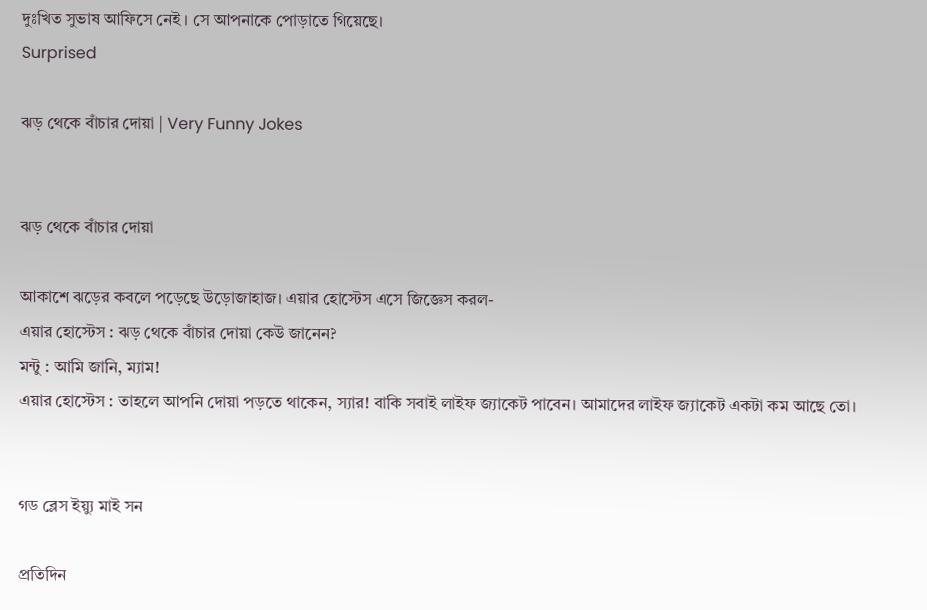দুঃখিত সুভাষ আফিসে নেই । সে আপনাকে পোড়াতে গিয়েছে।
Surprised

ঝড় থেকে বাঁচার দোয়া | Very Funny Jokes


ঝড় থেকে বাঁচার দোয়া

আকাশে ঝড়ের কবলে পড়েছে উড়োজাহাজ। এয়ার হোস্টেস এসে জিজ্ঞেস করল-
এয়ার হোস্টেস : ঝড় থেকে বাঁচার দোয়া কেউ জানেন?
মন্টু : আমি জানি, ম্যাম!
এয়ার হোস্টেস : তাহলে আপনি দোয়া পড়তে থাকেন, স্যার! বাকি সবাই লাইফ জ্যাকেট পাবেন। আমাদের লাইফ জ্যাকেট একটা কম আছে তো।


গড ব্লেস ইয়্যু মাই সন

প্রতিদিন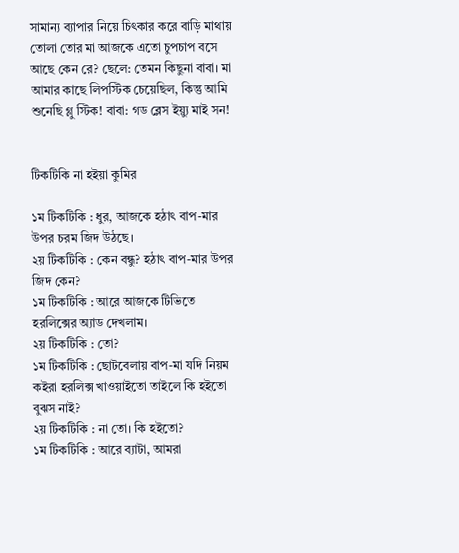সামান্য ব্যাপার নিয়ে চিৎকার করে বাড়ি মাথায় তোলা তোর মা আজকে এতো চুপচাপ বসে আছে কেন রে? ছেলে: তেমন কিছুনা বাবা। মা আমার কাছে লিপস্টিক চেয়েছিল, কিন্তু আমি শুনেছি গ্লু স্টিক! বাবা: গড ব্লেস ইয়্যু মাই সন!


টিকটিকি না হইয়া কুমির

১ম টিকটিকি : ধুর, আজকে হঠাৎ বাপ-মার উপর চরম জিদ উঠছে।
২য় টিকটিকি : কেন বন্ধু? হঠাৎ বাপ-মার উপর জিদ কেন?
১ম টিকটিকি : আরে আজকে টিভিতে হরলিক্সের অ্যাড দেখলাম।
২য় টিকটিকি : তো?
১ম টিকটিকি : ছোটবেলায় বাপ-মা যদি নিয়ম কইরা হরলিক্স খাওয়াইতো তাইলে কি হইতো বুঝস নাই?
২য় টিকটিকি : না তো। কি হইতো?
১ম টিকটিকি : আরে ব্যাটা, আমরা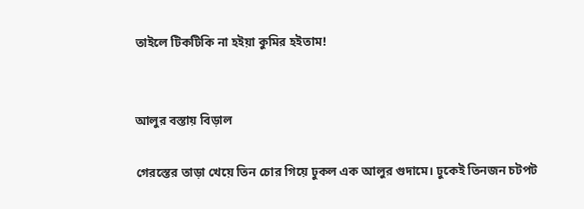তাইলে টিকটিকি না হইয়া কুমির হইতাম!


আলুর বস্তায় বিড়াল

গেরস্তের তাড়া খেয়ে তিন চোর গিয়ে ঢুকল এক আলুর গুদামে। ঢুকেই তিনজন চটপট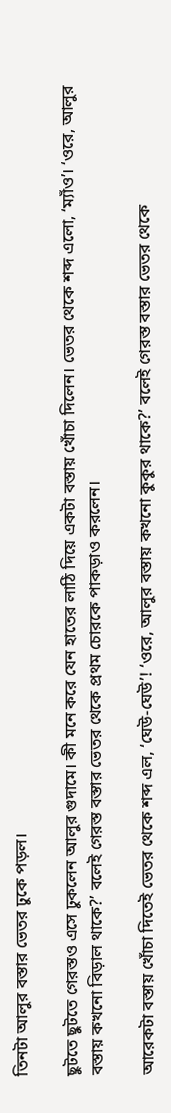তিনটা আলুর বস্তার ভেতর ঢুকে পড়ল।

ছুটতে ছুটতে গেরস্তও এসে ঢুকলেন আলুর গুদামে। কী মনে করে যেন হাতের লাঠি দিয়ে একটা বস্তায় খোঁচা দিলেন। ভেতর থেকে শব্দ এলো, ‘ম্যাঁও’। ‘ওরে, আলুর বস্তায় কখনো বিড়াল থাকে?’ বলেই গেরস্ত বস্তার ভেতর থেকে প্রথম চোরকে পাকড়াও করলেন।

আরেকটা বস্তায় খোঁচা দিতেই ভেতর থেকে শব্দ এল, ‘ঘেউ-ঘেউ’! ‘ওরে, আলুর বস্তায় কখনো কুকুর থাকে?’ বলেই গেরস্ত বস্তার ভেতর থেকে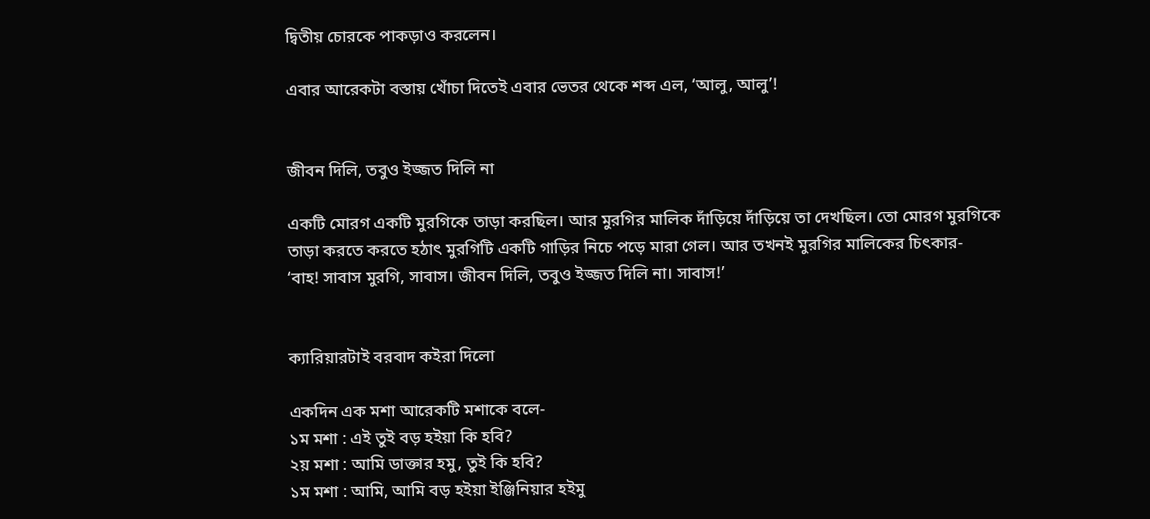দ্বিতীয় চোরকে পাকড়াও করলেন।

এবার আরেকটা বস্তায় খোঁচা দিতেই এবার ভেতর থেকে শব্দ এল, ‘আলু, আলু’!


জীবন দিলি, তবুও ইজ্জত দিলি না

একটি মোরগ একটি মুরগিকে তাড়া করছিল। আর মুরগির মালিক দাঁড়িয়ে দাঁড়িয়ে তা দেখছিল। তো মোরগ মুরগিকে তাড়া করতে করতে হঠাৎ মুরগিটি একটি গাড়ির নিচে পড়ে মারা গেল। আর তখনই মুরগির মালিকের চিৎকার-
‘বাহ! সাবাস মুরগি, সাবাস। জীবন দিলি, তবুও ইজ্জত দিলি না। সাবাস!’


ক্যারিয়ারটাই বরবাদ কইরা দিলো

একদিন এক মশা আরেকটি মশাকে বলে-
১ম মশা : এই তুই বড় হইয়া কি হবি?
২য় মশা : আমি ডাক্তার হমু, তুই কি হবি?
১ম মশা : আমি, আমি বড় হইয়া ইঞ্জিনিয়ার হইমু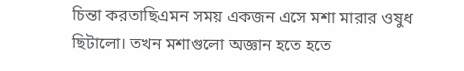চিন্তা করতাছিএমন সময় একজন এসে মশা মারার ওষুধ ছিটালো। তখন মশাগুলো অজ্ঞান হতে হতে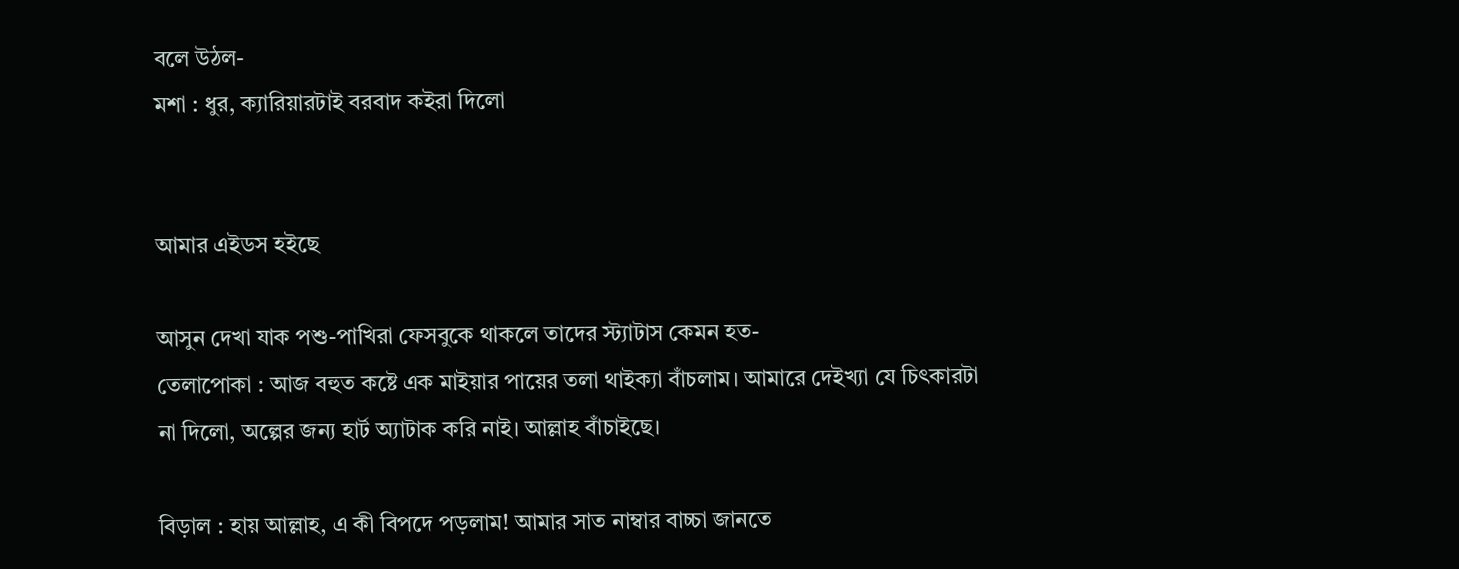বলে উঠল-
মশা : ধুর, ক্যারিয়ারটাই বরবাদ কইরা দিলো


আমার এইডস হইছে

আসুন দেখা যাক পশু-পাখিরা ফেসবুকে থাকলে তাদের স্ট্যাটাস কেমন হত-
তেলাপোকা : আজ বহুত কষ্টে এক মাইয়ার পায়ের তলা থাইক্যা বাঁচলাম। আমারে দেইখ্যা যে চিৎকারটা না দিলো, অল্পের জন্য হার্ট অ্যাটাক করি নাই। আল্লাহ বাঁচাইছে।

বিড়াল : হায় আল্লাহ, এ কী বিপদে পড়লাম! আমার সাত নাম্বার বাচ্চা জানতে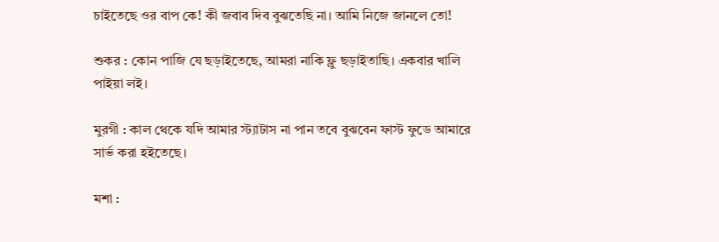চাইতেছে ওর বাপ কে! কী জবাব দিব বুঝতেছি না। আমি নিজে জানলে তো!

শুকর : কোন পাজি যে ছড়াইতেছে, আমরা নাকি ফ্লু ছড়াইতাছি। একবার খালি পাইয়া লই।

মুরগী : কাল থেকে যদি আমার স্ট্যাটাস না পান তবে বুঝবেন ফাস্ট ফুডে আমারে সার্ভ করা হইতেছে।

মশা :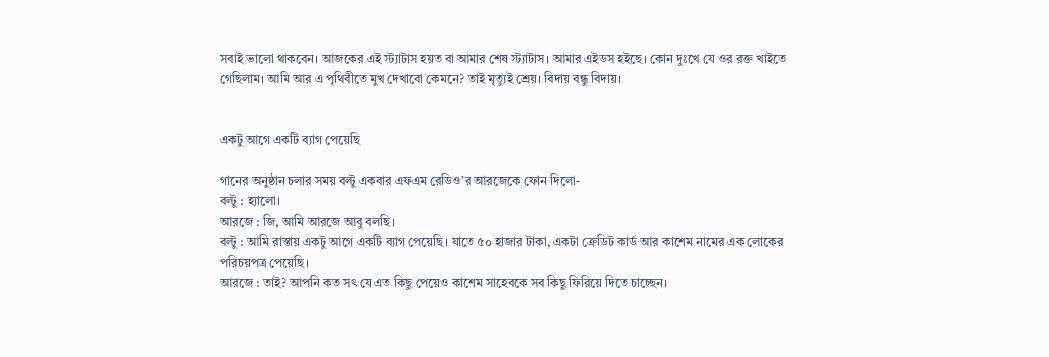সবাই ভালো থাকবেন। আজকের এই স্ট্যাটাস হয়ত বা আমার শেষ স্ট্যাটাস। আমার এইডস হইছে। কোন দুঃখে যে ওর রক্ত খাইতে গেছিলাম। আমি আর এ পৃথিবীতে মুখ দেখাবো কেমনে? তাই মৃত্যুই শ্রেয়। বিদায় বন্ধু বিদায়।


একটু আগে একটি ব্যাগ পেয়েছি

গানের অনুষ্ঠান চলার সময় বল্টু একবার এফএম রেডিও’র আরজেকে ফোন দিলো-
বল্টু : হ্যালো।
আরজে : জি, আমি আরজে আবু বলছি।
বল্টু : আমি রাস্তায় একটু আগে একটি ব্যাগ পেয়েছি। যাতে ৫০ হাজার টাকা, একটা ক্রেডিট কার্ড আর কাশেম নামের এক লোকের পরিচয়পত্র পেয়েছি।
আরজে : তাই? আপনি কত সৎ যে এত কিছু পেয়েও কাশেম সাহেবকে সব কিছু ফিরিয়ে দিতে চাচ্ছেন।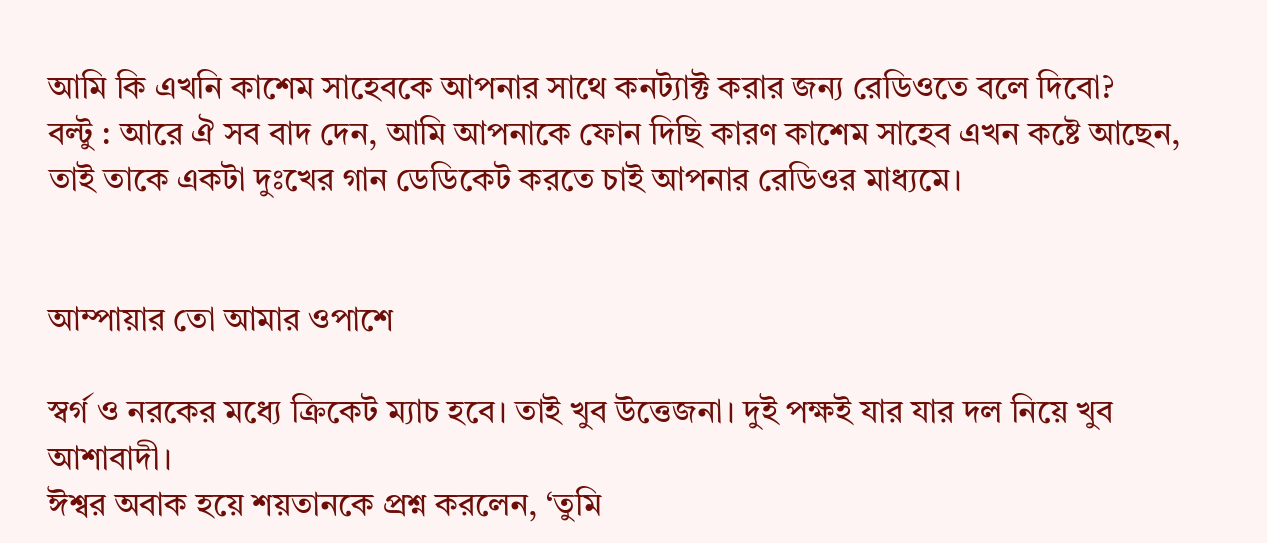আমি কি এখনি কাশেম সাহেবকে আপনার সাথে কনট্যাক্ট করার জন্য রেডিওতে বলে দিবো?
বল্টু : আরে ঐ সব বাদ দেন, আমি আপনাকে ফোন দিছি কারণ কাশেম সাহেব এখন কষ্টে আছেন, তাই তাকে একটা দুঃখের গান ডেডিকেট করতে চাই আপনার রেডিওর মাধ্যমে।


আম্পায়ার তো আমার ওপাশে

স্বর্গ ও নরকের মধ্যে ক্রিকেট ম্যাচ হবে। তাই খুব উত্তেজনা। দুই পক্ষই যার যার দল নিয়ে খুব আশাবাদী।
ঈশ্বর অবাক হয়ে শয়তানকে প্রশ্ন করলেন, ‘তুমি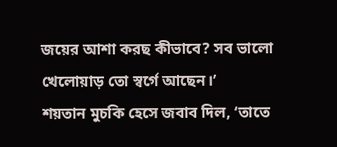জয়ের আশা করছ কীভাবে? সব ভালো খেলোয়াড় তো স্বর্গে আছেন।’
শয়তান মুচকি হেসে জবাব দিল, ‘তাতে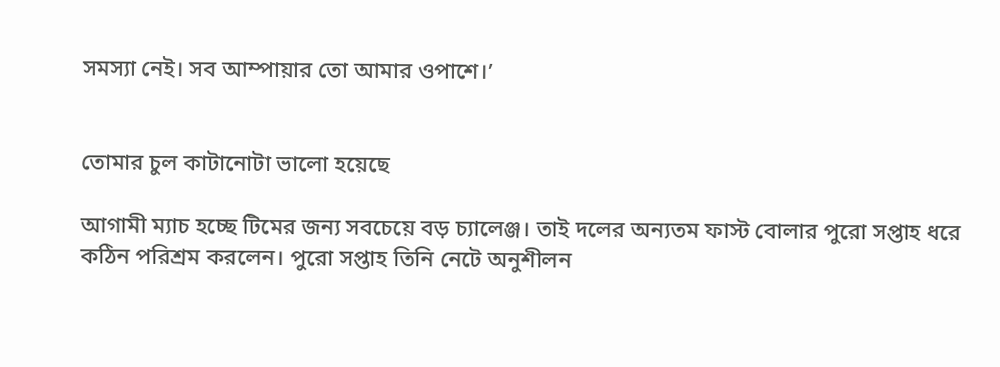সমস্যা নেই। সব আম্পায়ার তো আমার ওপাশে।’


তোমার চুল কাটানোটা ভালো হয়েছে

আগামী ম্যাচ হচ্ছে টিমের জন্য সবচেয়ে বড় চ্যালেঞ্জ। তাই দলের অন্যতম ফাস্ট বোলার পুরো সপ্তাহ ধরে কঠিন পরিশ্রম করলেন। পুরো সপ্তাহ তিনি নেটে অনুশীলন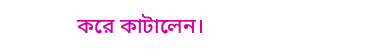করে কাটালেন।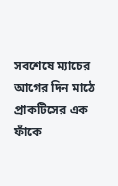সবশেষে ম্যাচের আগের দিন মাঠে প্রাকটিসের এক ফাঁকে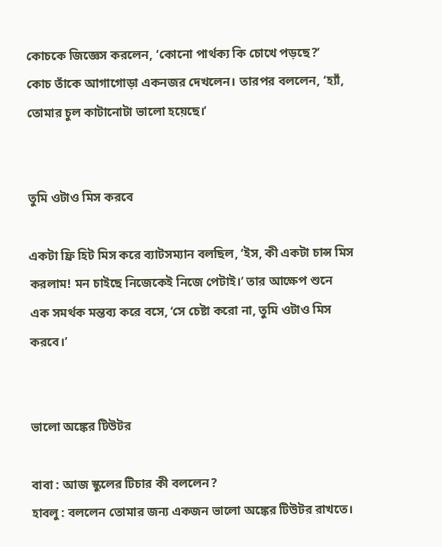কোচকে জিজ্ঞেস করলেন, ‘কোনো পার্থক্য কি চোখে পড়ছে?’
কোচ তাঁকে আগাগোড়া একনজর দেখলেন। তারপর বললেন, ‘হ্যাঁ, তোমার চুল কাটানোটা ভালো হয়েছে।’


তুমি ওটাও মিস করবে

একটা ফ্রি হিট মিস করে ব্যাটসম্যান বলছিল, ‘ইস, কী একটা চান্স মিস করলাম! মন চাইছে নিজেকেই নিজে পেটাই।’ তার আক্ষেপ শুনে এক সমর্থক মন্তব্য করে বসে, ‘সে চেষ্টা করো না, তুমি ওটাও মিস করবে।’


ভালো অঙ্কের টিউটর

বাবা : আজ স্কুলের টিচার কী বললেন?
হাবলু : বললেন তোমার জন্য একজন ভালো অঙ্কের টিউটর রাখতে।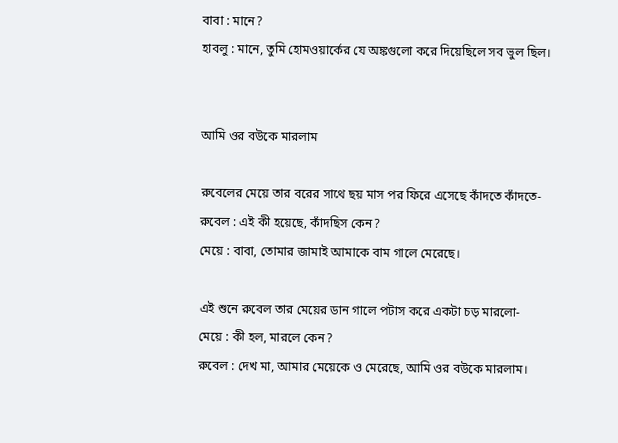বাবা : মানে?
হাবলু : মানে, তুমি হোমওয়ার্কের যে অঙ্কগুলো করে দিয়েছিলে সব ভুল ছিল।


আমি ওর বউকে মারলাম

রুবেলের মেয়ে তার বরের সাথে ছয় মাস পর ফিরে এসেছে কাঁদতে কাঁদতে-
রুবেল : এই কী হয়েছে, কাঁদছিস কেন?
মেয়ে : বাবা, তোমার জামাই আমাকে বাম গালে মেরেছে।

এই শুনে রুবেল তার মেয়ের ডান গালে পটাস করে একটা চড় মারলো-
মেয়ে : কী হল, মারলে কেন?
রুবেল : দেখ মা, আমার মেয়েকে ও মেরেছে, আমি ওর বউকে মারলাম।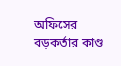অফিসের বড়কর্তার কাণ্ড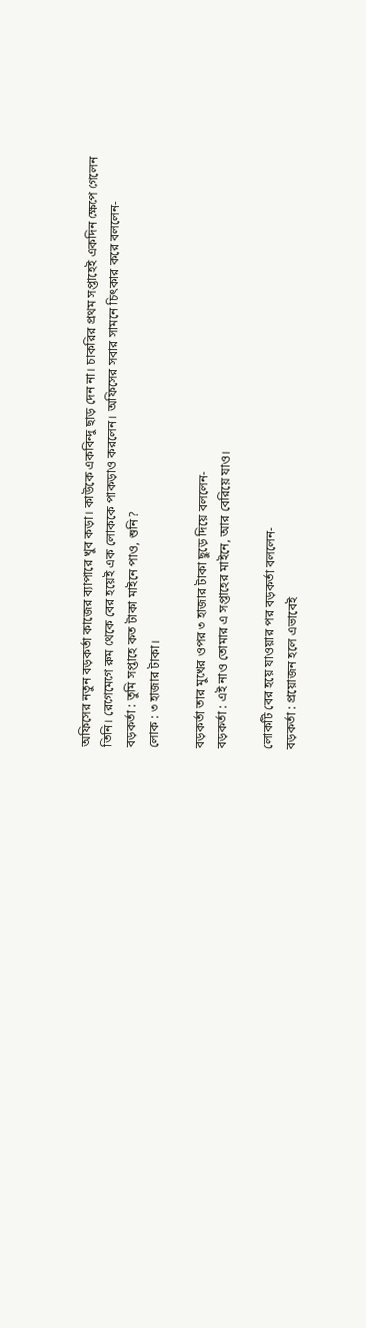অফিসের নতুন বড়কর্তা কাজের ব্যাপারে খুব কড়া। কাউকে একবিন্দু ছাড় দেন না। চাকরির প্রথম সপ্তাহেই একদিন ক্ষেপে গেলেন তিনি। রেগেমেগে রুম থেকে বের হয়েই এক লোককে পাকড়াও করলেন। অফিসের সবার সামনে চিৎকার করে বললেন-
বড়কর্তা : তুমি সপ্তাহে কত টাকা মাইনে পাও, শুনি?
লোক : ৩ হাজার টাকা।

বড়কর্তা তার মুখের ওপর ৩ হাজার টাকা ছুড়ে দিয়ে বললেন-
বড়কর্তা : এই নাও তোমার এ সপ্তাহের মাইনে, আর বেরিয়ে যাও।

লোকটি বের হয়ে যাওয়ার পর বড়কর্তা বললেন-
বড়কর্তা : প্রয়োজন হলে এভাবেই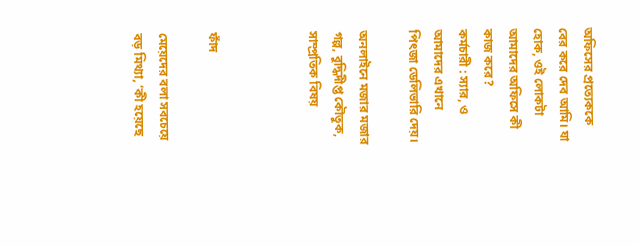অফিসের প্রত্যেককে বের করে দেব আমি। যা হোক, ওই লোকটা আমাদের অফিসে কী কাজ করে?
কর্মচারী : স্যার, ও আমাদের এখানে পিৎজা ডেলিভারি দেয়।

অনলাইনে মজার মজার গল্প, বুদ্ধিদীপ্ত কৌতুক, সাম্প্রতিক বিষয়



ফাঁদ

মেয়েদের বলা সবচেয়ে বড় মিথ্যা, ‘কী হয়েছে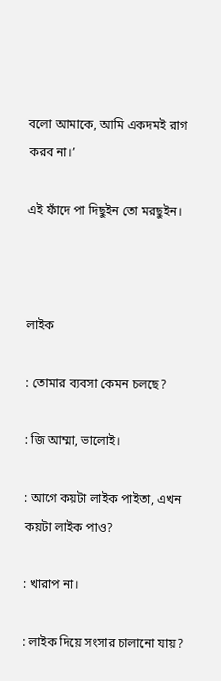বলো আমাকে, আমি একদমই রাগ করব না।’

এই ফাঁদে পা দিছুইন তো মরছুইন।



লাইক

: তোমার ব্যবসা কেমন চলছে?

: জি আম্মা, ভালোই।

: আগে কয়টা লাইক পাইতা, এখন কয়টা লাইক পাও?

: খারাপ না।

: লাইক দিয়ে সংসার চালানো যায়?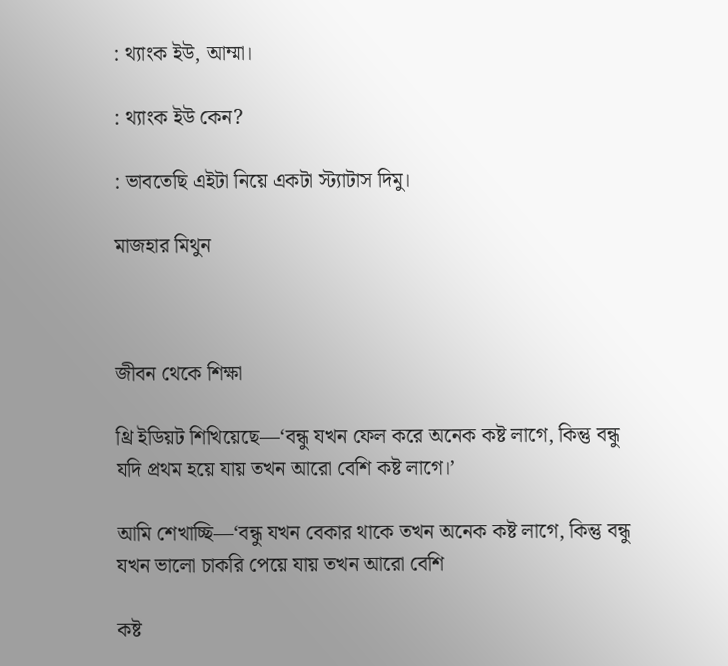: থ্যাংক ইউ, আম্মা।

: থ্যাংক ইউ কেন?

: ভাবতেছি এইটা নিয়ে একটা স্ট্যাটাস দিমু।

মাজহার মিথুন



জীবন থেকে শিক্ষা

থ্রি ইডিয়ট শিখিয়েছে—‘বন্ধু যখন ফেল করে অনেক কষ্ট লাগে, কিন্তু বন্ধু যদি প্রথম হয়ে যায় তখন আরো বেশি কষ্ট লাগে।’

আমি শেখাচ্ছি—‘বন্ধু যখন বেকার থাকে তখন অনেক কষ্ট লাগে, কিন্তু বন্ধু যখন ভালো চাকরি পেয়ে যায় তখন আরো বেশি

কষ্ট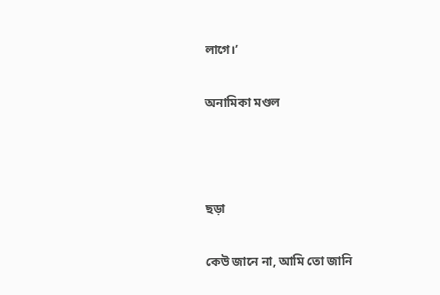লাগে।’

অনামিকা মণ্ডল



ছড়া

কেউ জানে না, আমি তো জানি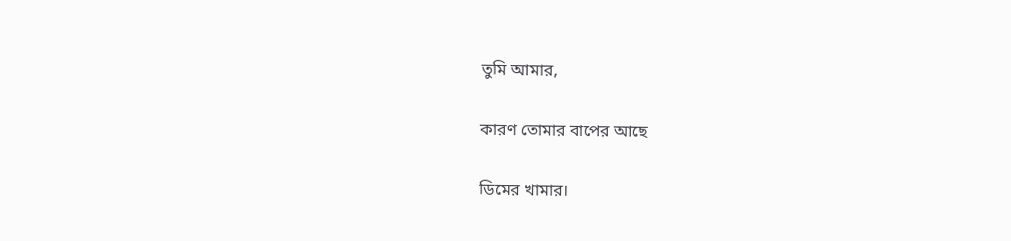তুমি আমার,

কারণ তোমার বাপের আছে

ডিমের খামার।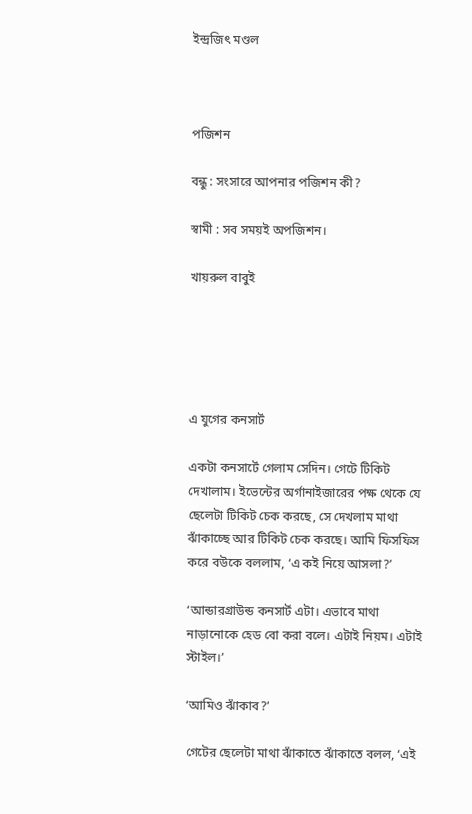ইন্দ্রজিৎ মণ্ডল



পজিশন

বন্ধু : সংসারে আপনার পজিশন কী?

স্বামী : সব সময়ই অপজিশন।

খায়রুল বাবুই





এ যুগের কনসার্ট

একটা কনসার্টে গেলাম সেদিন। গেটে টিকিট দেখালাম। ইভেন্টের অর্গানাইজারের পক্ষ থেকে যে ছেলেটা টিকিট চেক করছে, সে দেখলাম মাথা ঝাঁকাচ্ছে আর টিকিট চেক করছে। আমি ফিসফিস করে বউকে বললাম, ‘এ কই নিয়ে আসলা?’

‘আন্ডারগ্রাউন্ড কনসার্ট এটা। এভাবে মাথা নাড়ানোকে হেড বো করা বলে। এটাই নিয়ম। এটাই স্টাইল।’

‘আমিও ঝাঁকাব?’

গেটের ছেলেটা মাথা ঝাঁকাতে ঝাঁকাতে বলল, ‘এই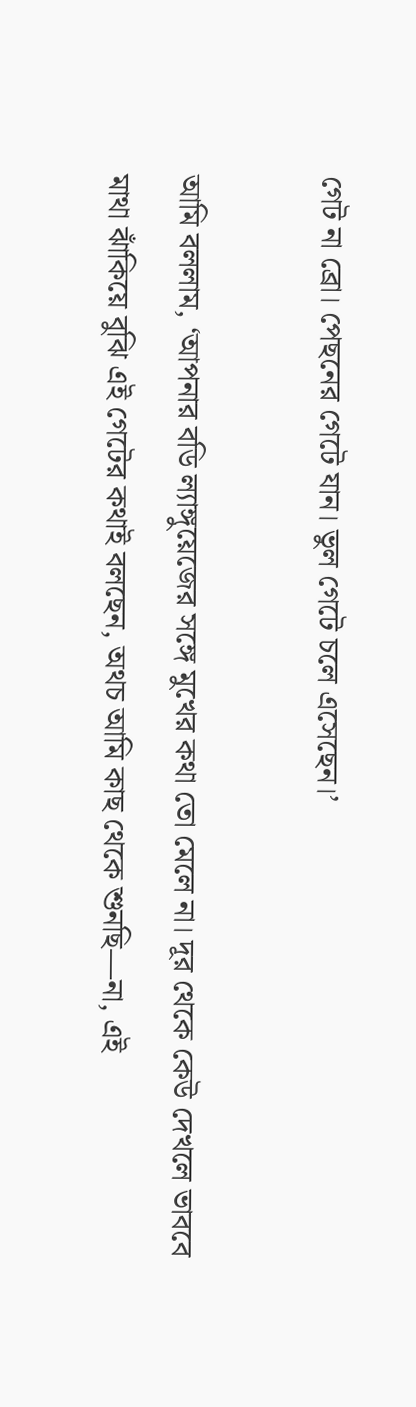গেট না ব্রো। পেছনের গেটে যান। ভুল গেটে চলে এসেছেন।’

আমি বললাম, ‘আপনার বডি ল্যাঙ্গুয়েজের সঙ্গে মুখের কথা তো মেলে না। দূর থেকে কেউ দেখলে ভাববে মাথা ঝাঁকিয়ে বুঝি এই গেটের কথাই বলছেন, অথচ আমি কাছ থেকে শুনছি—না, এই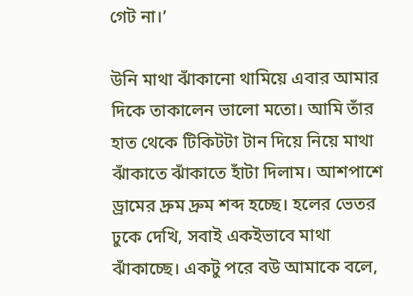গেট না।’

উনি মাথা ঝাঁকানো থামিয়ে এবার আমার দিকে তাকালেন ভালো মতো। আমি তাঁর হাত থেকে টিকিটটা টান দিয়ে নিয়ে মাথা ঝাঁকাতে ঝাঁকাতে হাঁটা দিলাম। আশপাশে ড্রামের দ্রুম দ্রুম শব্দ হচ্ছে। হলের ভেতর ঢুকে দেখি, সবাই একইভাবে মাথা ঝাঁকাচ্ছে। একটু পরে বউ আমাকে বলে,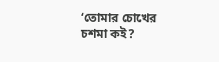‘তোমার চোখের চশমা কই?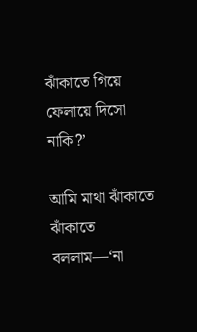ঝাঁকাতে গিয়ে ফেলায়ে দিসো নাকি?’

আমি মাথা ঝাঁকাতে ঝাঁকাতে বললাম—‘না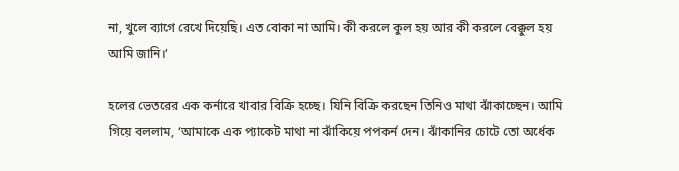না, খুলে ব্যাগে রেখে দিয়েছি। এত বোকা না আমি। কী করলে কুল হয় আর কী করলে বেক্কুল হয় আমি জানি।’

হলের ভেতরের এক কর্নারে খাবার বিক্রি হচ্ছে। যিনি বিক্রি করছেন তিনিও মাথা ঝাঁকাচ্ছেন। আমি গিয়ে বললাম, ‘আমাকে এক প্যাকেট মাথা না ঝাঁকিয়ে পপকর্ন দেন। ঝাঁকানির চোটে তো অর্ধেক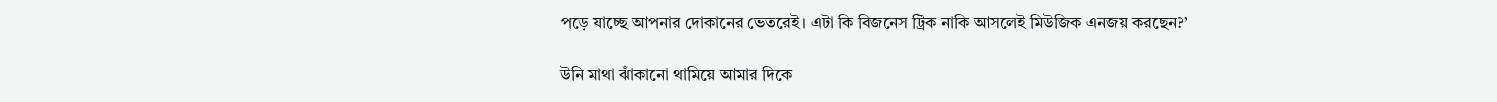পড়ে যাচ্ছে আপনার দোকানের ভেতরেই। এটা কি বিজনেস ট্রিক নাকি আসলেই মিউজিক এনজয় করছেন?’

উনি মাথা ঝাঁকানো থামিয়ে আমার দিকে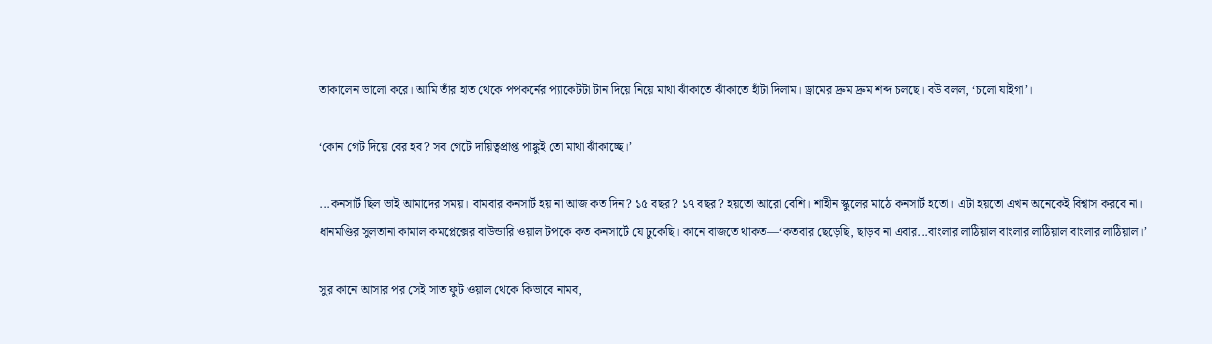তাকালেন ভালো করে। আমি তাঁর হাত থেকে পপকর্নের প্যাকেটটা টান দিয়ে নিয়ে মাথা ঝাঁকাতে ঝাঁকাতে হাঁটা দিলাম। ড্রামের দ্রুম দ্রুম শব্দ চলছে। বউ বলল, ‘চলো যাইগা’।

‘কোন গেট দিয়ে বের হব? সব গেটে দায়িত্বপ্রাপ্ত পাঙ্কুই তো মাথা ঝাঁকাচ্ছে।’

...কনসার্ট ছিল ভাই আমাদের সময়। বামবার কনসার্ট হয় না আজ কত দিন? ১৫ বছর? ১৭ বছর? হয়তো আরো বেশি। শাহীন স্কুলের মাঠে কনসার্ট হতো। এটা হয়তো এখন অনেকেই বিশ্বাস করবে না। ধানমণ্ডির সুলতানা কামাল কমপ্লেক্সের বাউন্ডারি ওয়াল টপকে কত কনসার্টে যে ঢুকেছি। কানে বাজতে থাকত—‘কতবার ছেড়েছি, ছাড়ব না এবার...বাংলার লাঠিয়াল বাংলার লাঠিয়াল বাংলার লাঠিয়াল।’

সুর কানে আসার পর সেই সাত ফুট ওয়াল থেকে কিভাবে নামব,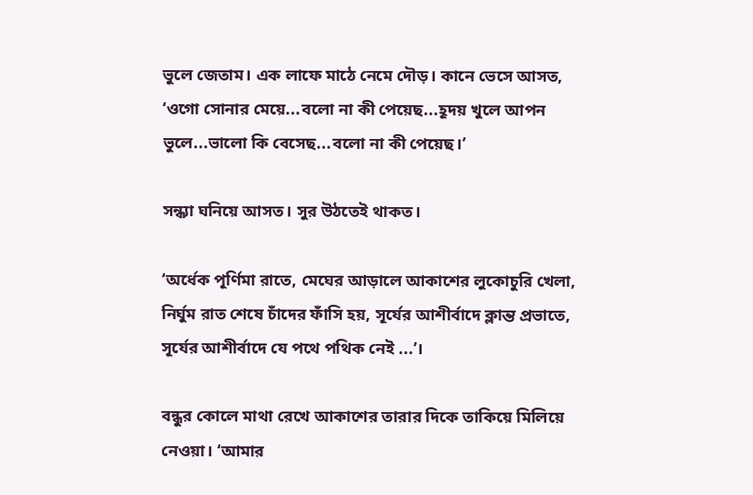ভুলে জেতাম। এক লাফে মাঠে নেমে দৌড়। কানে ভেসে আসত, ‘ওগো সোনার মেয়ে...বলো না কী পেয়েছ...হূদয় খুলে আপন ভুলে...ভালো কি বেসেছ...বলো না কী পেয়েছ।’

সন্ধ্যা ঘনিয়ে আসত। সুর উঠতেই থাকত।

‘অর্ধেক পূর্ণিমা রাতে, মেঘের আড়ালে আকাশের লুকোচুরি খেলা, নির্ঘুম রাত শেষে চাঁদের ফাঁসি হয়, সূর্যের আশীর্বাদে ক্লান্ত প্রভাতে, সূর্যের আশীর্বাদে যে পথে পথিক নেই ...’।

বন্ধুর কোলে মাথা রেখে আকাশের তারার দিকে তাকিয়ে মিলিয়ে নেওয়া। ‘আমার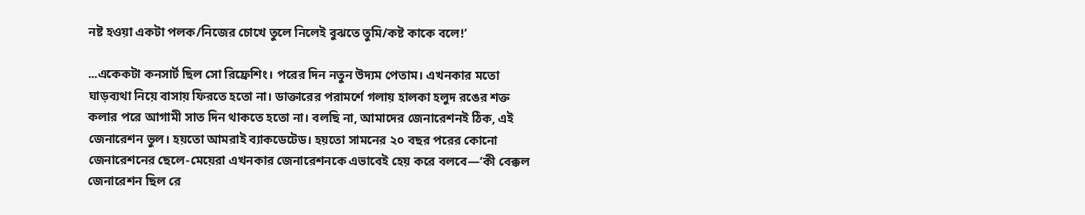নষ্ট হওয়া একটা পলক/নিজের চোখে তুলে নিলেই বুঝতে তুমি/কষ্ট কাকে বলে!’

...একেকটা কনসার্ট ছিল সো রিফ্রেশিং। পরের দিন নতুন উদ্যম পেতাম। এখনকার মতো ঘাড়ব্যথা নিয়ে বাসায় ফিরতে হতো না। ডাক্তারের পরামর্শে গলায় হালকা হলুদ রঙের শক্ত কলার পরে আগামী সাত দিন থাকতে হতো না। বলছি না, আমাদের জেনারেশনই ঠিক, এই জেনারেশন ভুল। হয়তো আমরাই ব্যাকডেটেড। হয়তো সামনের ২০ বছর পরের কোনো জেনারেশনের ছেলে-মেয়েরা এখনকার জেনারেশনকে এভাবেই হেয় করে বলবে—‘কী বেক্কল জেনারেশন ছিল রে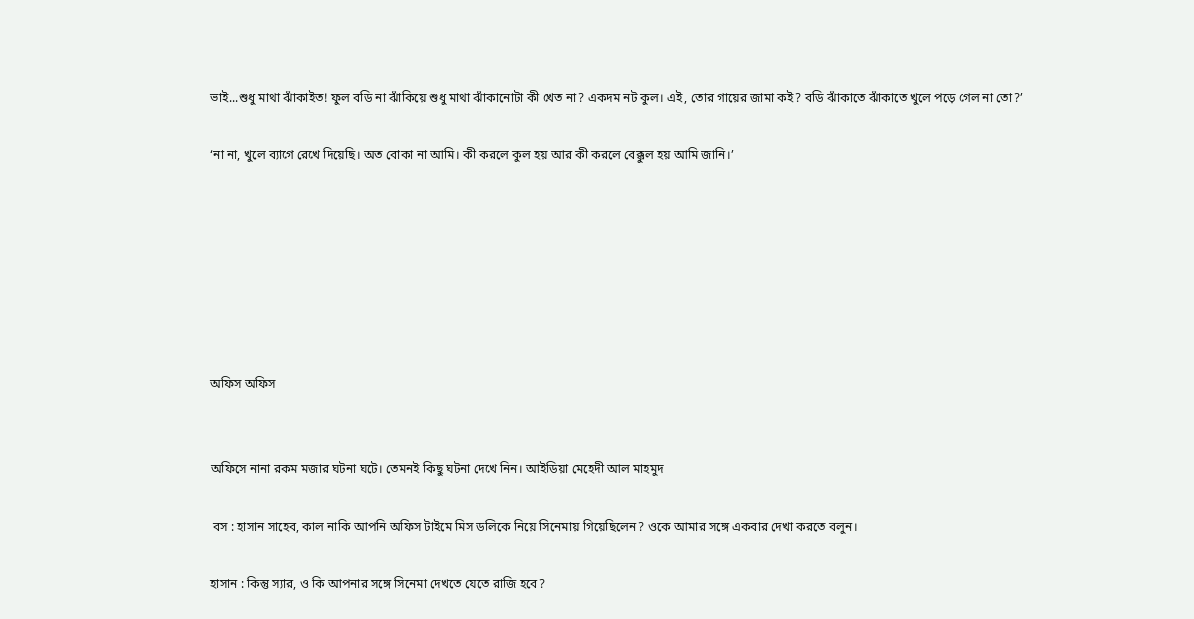ভাই...শুধু মাথা ঝাঁকাইত! ফুল বডি না ঝাঁকিয়ে শুধু মাথা ঝাঁকানোটা কী খেত না? একদম নট কুল। এই, তোর গায়ের জামা কই? বডি ঝাঁকাতে ঝাঁকাতে খুলে পড়ে গেল না তো?’

‘না না, খুলে ব্যাগে রেখে দিয়েছি। অত বোকা না আমি। কী করলে কুল হয় আর কী করলে বেক্কুল হয় আমি জানি।’







অফিস অফিস


অফিসে নানা রকম মজার ঘটনা ঘটে। তেমনই কিছু ঘটনা দেখে নিন। আইডিয়া মেহেদী আল মাহমুদ

 বস : হাসান সাহেব, কাল নাকি আপনি অফিস টাইমে মিস ডলিকে নিয়ে সিনেমায় গিয়েছিলেন? ওকে আমার সঙ্গে একবার দেখা করতে বলুন।

হাসান : কিন্তু স্যার, ও কি আপনার সঙ্গে সিনেমা দেখতে যেতে রাজি হবে?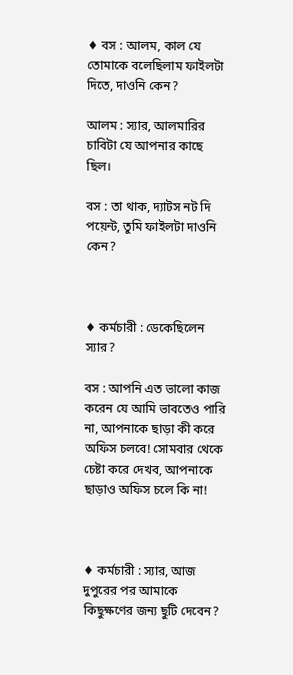♦ বস : আলম, কাল যে তোমাকে বলেছিলাম ফাইলটা দিতে, দাওনি কেন?

আলম : স্যার, আলমারির চাবিটা যে আপনার কাছে ছিল।

বস : তা থাক, দ্যাটস নট দি পয়েন্ট, তুমি ফাইলটা দাওনি কেন?



♦ কর্মচারী : ডেকেছিলেন স্যার?

বস : আপনি এত ভালো কাজ করেন যে আমি ভাবতেও পারি না, আপনাকে ছাড়া কী করে অফিস চলবে! সোমবার থেকে চেষ্টা করে দেখব, আপনাকে ছাড়াও অফিস চলে কি না!



♦ কর্মচারী : স্যার, আজ দুপুরের পর আমাকে কিছুক্ষণের জন্য ছুটি দেবেন?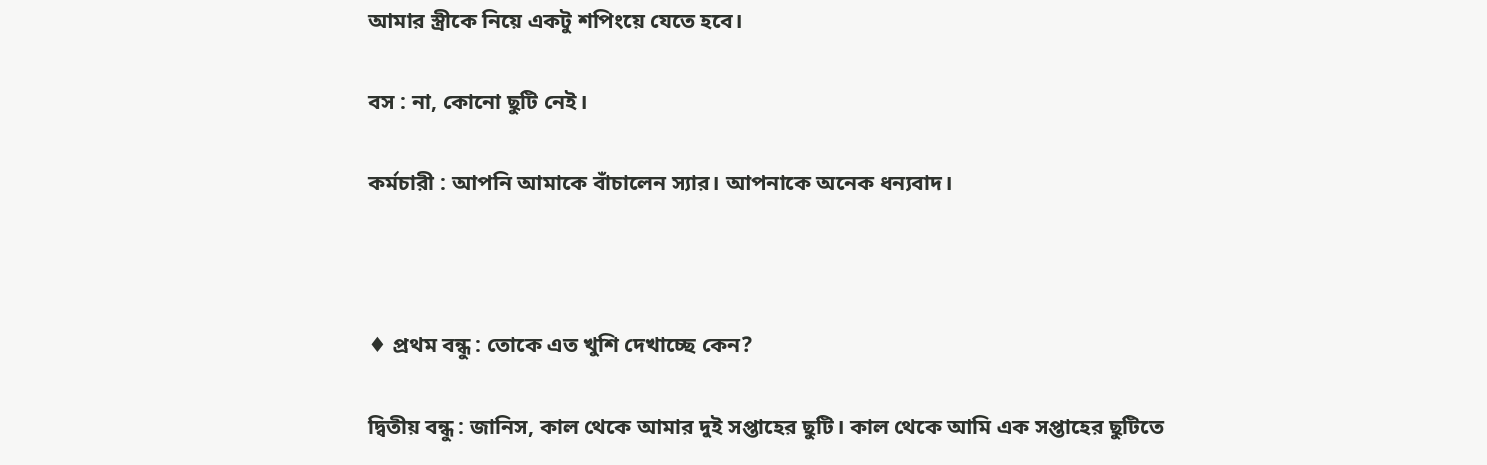আমার স্ত্রীকে নিয়ে একটু শপিংয়ে যেতে হবে।

বস : না, কোনো ছুটি নেই।

কর্মচারী : আপনি আমাকে বাঁচালেন স্যার। আপনাকে অনেক ধন্যবাদ।



♦ প্রথম বন্ধু : তোকে এত খুশি দেখাচ্ছে কেন?

দ্বিতীয় বন্ধু : জানিস, কাল থেকে আমার দুই সপ্তাহের ছুটি। কাল থেকে আমি এক সপ্তাহের ছুটিতে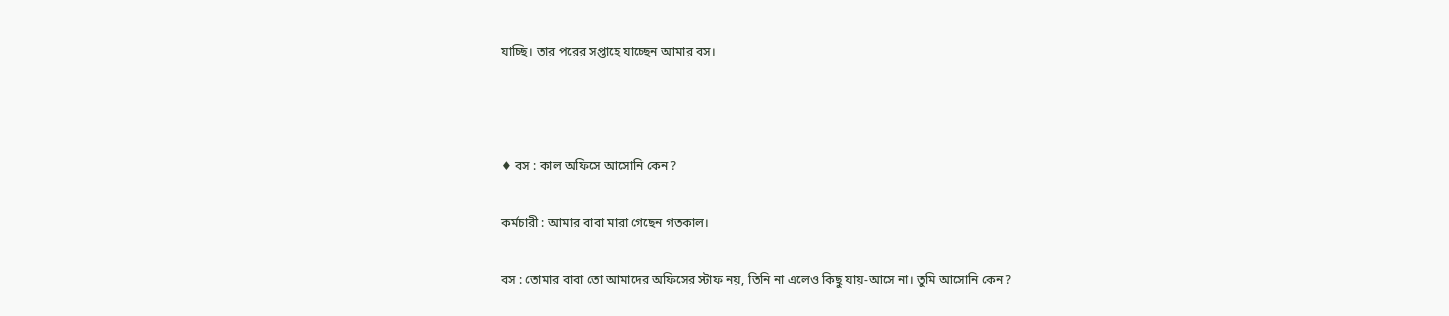যাচ্ছি। তার পরের সপ্তাহে যাচ্ছেন আমার বস।



♦ বস : কাল অফিসে আসোনি কেন?

কর্মচারী : আমার বাবা মারা গেছেন গতকাল।

বস : তোমার বাবা তো আমাদের অফিসের স্টাফ নয়, তিনি না এলেও কিছু যায়-আসে না। তুমি আসোনি কেন?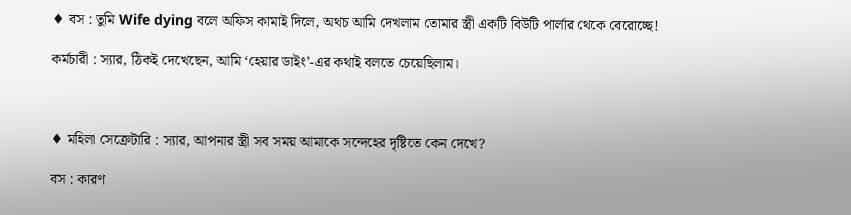♦ বস : তুমি Wife dying বলে অফিস কামাই দিলে, অথচ আমি দেখলাম তোমার স্ত্রী একটি বিউটি পার্লার থেকে বেরোচ্ছে!

কর্মচারী : স্যার, ঠিকই দেখেছেন, আমি ‘হেয়ার ডাইং’-এর কথাই বলতে চেয়েছিলাম।



♦ মহিলা সেক্রেটারি : স্যার, আপনার স্ত্রী সব সময় আমাকে সন্দেহের দৃষ্টিতে কেন দেখে?

বস : কারণ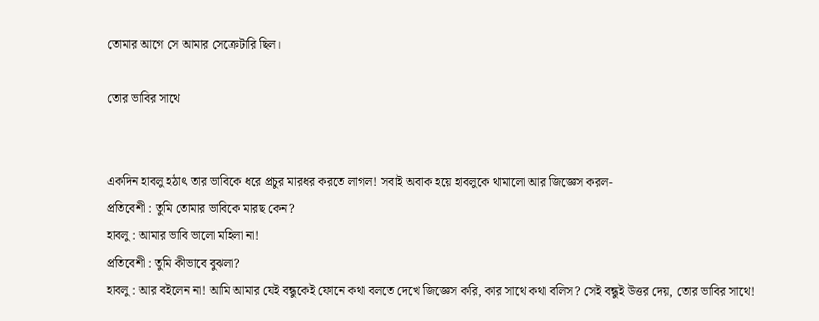তোমার আগে সে আমার সেক্রেটারি ছিল।

তোর ভাবির সাথে


একদিন হাবলু হঠাৎ তার ভাবিকে ধরে প্রচুর মারধর করতে লাগল! সবাই অবাক হয়ে হাবলুকে থামালো আর জিজ্ঞেস করল-
প্রতিবেশী : তুমি তোমার ভাবিকে মারছ কেন?
হাবলু : আমার ভাবি ভালো মহিলা না!
প্রতিবেশী : তুমি কীভাবে বুঝলা?
হাবলু : আর বইলেন না! আমি আমার যেই বন্ধুকেই ফোনে কথা বলতে দেখে জিজ্ঞেস করি, কার সাথে কথা বলিস? সেই বন্ধুই উত্তর দেয়, তোর ভাবির সাথে!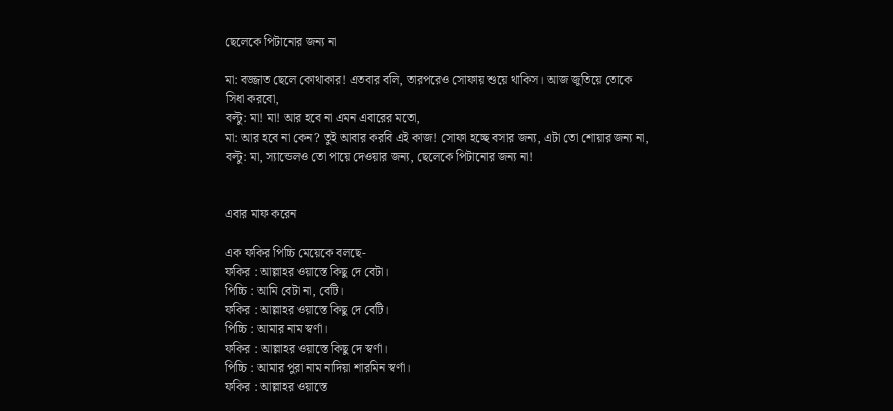ছেলেকে পিটানোর জন্য না

মা: বজ্জাত ছেলে কোথাকার! এতবার বলি, তারপরেও সোফায় শুয়ে থাকিস। আজ জুতিয়ে তোকে সিধা করবো,
বল্টু: মা! মা! আর হবে না এমন এবারের মতো,
মা: আর হবে না কেন? তুই আবার করবি এই কাজ! সোফা হচ্ছে বসার জন্য, এটা তো শোয়ার জন্য না,
বল্টু: মা, স্যান্ডেলও তো পায়ে দেওয়ার জন্য, ছেলেকে পিটানোর জন্য না!


এবার মাফ করেন

এক ফকির পিচ্চি মেয়েকে বলছে-
ফকির : আল্লাহর ওয়াস্তে কিছু দে বেটা।
পিচ্চি : আমি বেটা না, বেটি।
ফকির : আল্লাহর ওয়াস্তে কিছু দে বেটি।
পিচ্চি : আমার নাম স্বর্ণা।
ফকির : আল্লাহর ওয়াস্তে কিছু দে স্বর্ণা।
পিচ্চি : আমার পুরা নাম নাদিয়া শারমিন স্বর্ণা।
ফকির : আল্লাহর ওয়াস্তে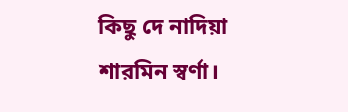কিছু দে নাদিয়া শারমিন স্বর্ণা।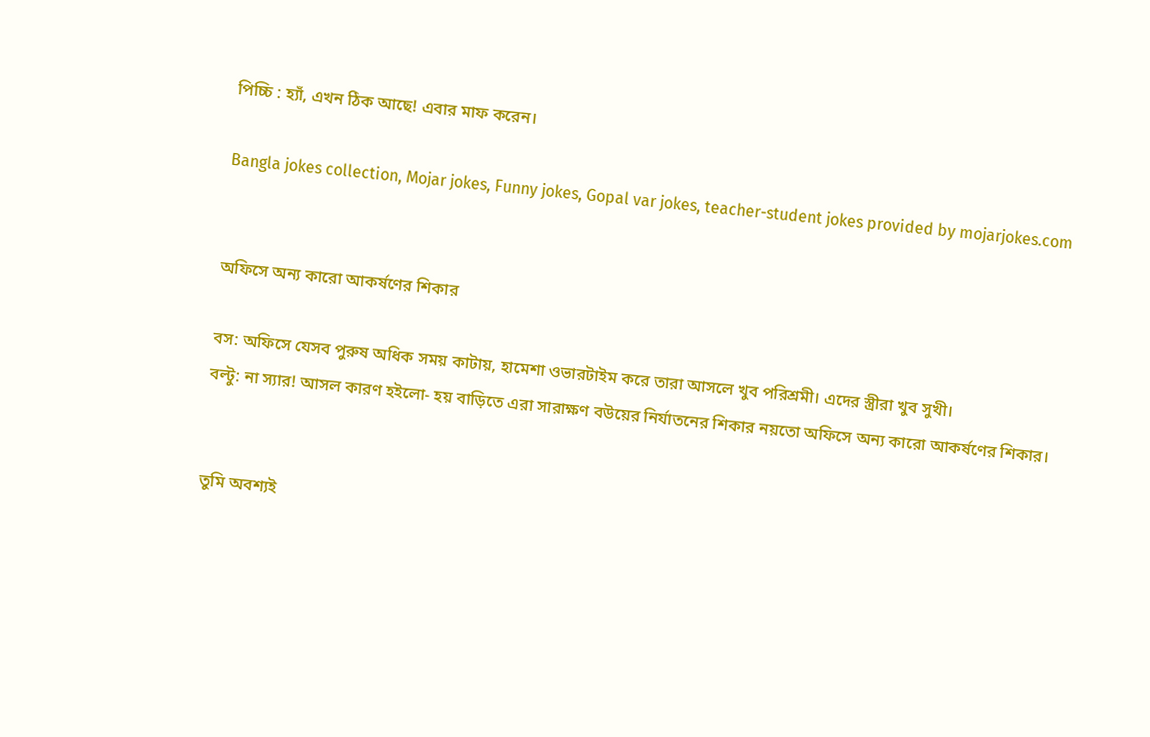পিচ্চি : হ্যাঁ, এখন ঠিক আছে! এবার মাফ করেন।

Bangla jokes collection, Mojar jokes, Funny jokes, Gopal var jokes, teacher-student jokes provided by mojarjokes.com


অফিসে অন্য কারো আকর্ষণের শিকার

বস: অফিসে যেসব পুরুষ অধিক সময় কাটায়, হামেশা ওভারটাইম করে তারা আসলে খুব পরিশ্রমী। এদের স্ত্রীরা খুব সুখী।
বল্টু: না স্যার! আসল কারণ হইলো- হয় বাড়িতে এরা সারাক্ষণ বউয়ের নির্যাতনের শিকার নয়তো অফিসে অন্য কারো আকর্ষণের শিকার।


তুমি অবশ্যই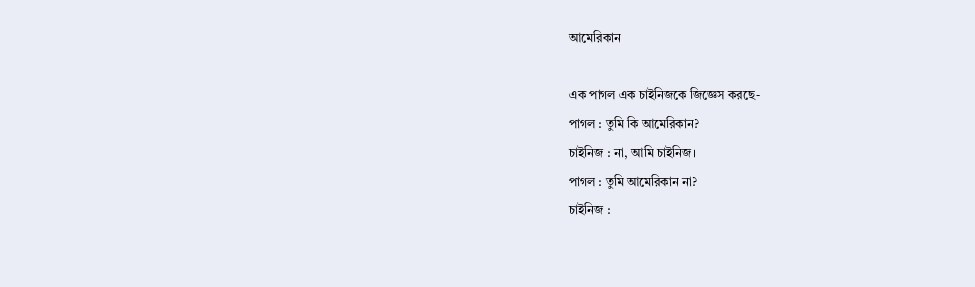আমেরিকান

এক পাগল এক চাইনিজকে জিজ্ঞেস করছে-
পাগল : তুমি কি আমেরিকান?
চাইনিজ : না, আমি চাইনিজ।
পাগল : তুমি আমেরিকান না?
চাইনিজ :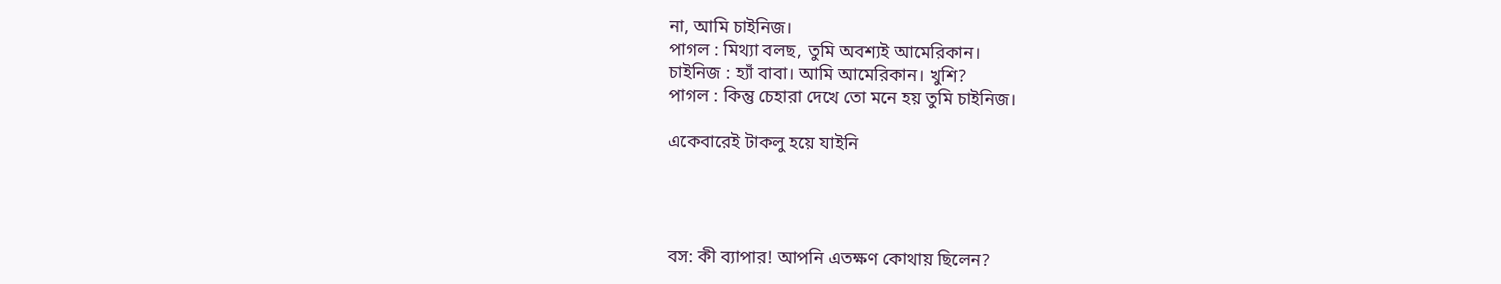না, আমি চাইনিজ।
পাগল : মিথ্যা বলছ, তুমি অবশ্যই আমেরিকান।
চাইনিজ : হ্যাঁ বাবা। আমি আমেরিকান। খুশি?
পাগল : কিন্তু চেহারা দেখে তো মনে হয় তুমি চাইনিজ।

একেবারেই টাকলু হয়ে যাইনি




বস: কী ব্যাপার! আপনি এতক্ষণ কোথায় ছিলেন?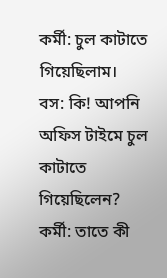কর্মী: চুল কাটাতে গিয়েছিলাম।
বস: কি! আপনি অফিস টাইমে চুল কাটাতে গিয়েছিলেন?
কর্মী: তাতে কী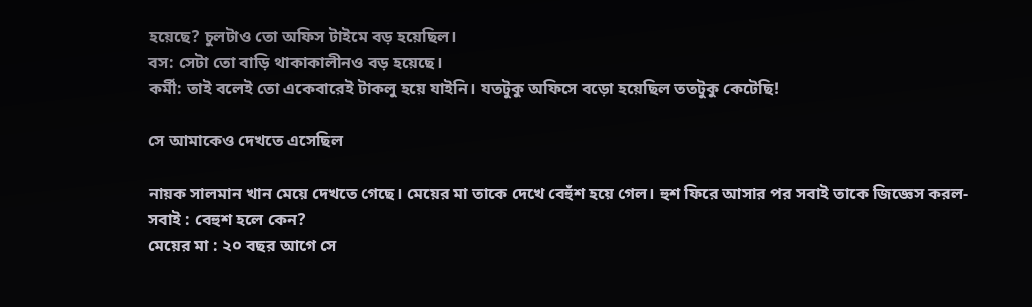হয়েছে? চুলটাও তো অফিস টাইমে বড় হয়েছিল।
বস: সেটা তো বাড়ি থাকাকালীনও বড় হয়েছে।
কর্মী: তাই বলেই তো একেবারেই টাকলু হয়ে যাইনি। যতটুকু অফিসে বড়ো হয়েছিল ততটুকু কেটেছি!

সে আমাকেও দেখতে এসেছিল

নায়ক সালমান খান মেয়ে দেখতে গেছে। মেয়ের মা তাকে দেখে বেহুঁশ হয়ে গেল। হুশ ফিরে আসার পর সবাই তাকে জিজ্ঞেস করল-
সবাই : বেহুশ হলে কেন?
মেয়ের মা : ২০ বছর আগে সে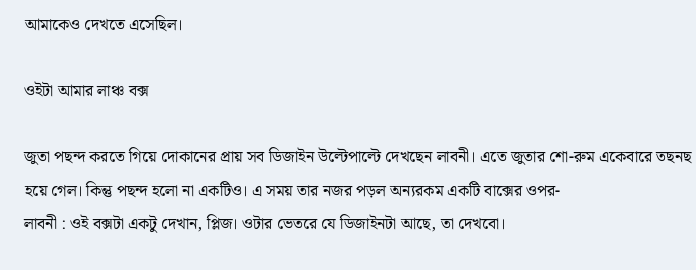আমাকেও দেখতে এসেছিল।

ওইটা আমার লাঞ্চ বক্স

জুতা পছন্দ করতে গিয়ে দোকানের প্রায় সব ডিজাইন উল্টেপাল্টে দেখছেন লাবনী। এতে জুতার শো-রুম একেবারে তছনছ হয়ে গেল। কিন্তু পছন্দ হলো না একটিও। এ সময় তার নজর পড়ল অন্যরকম একটি বাক্সের ওপর-
লাবনী : ওই বক্সটা একটু দেখান, প্লিজ। ওটার ভেতরে যে ডিজাইনটা আছে, তা দেখবো।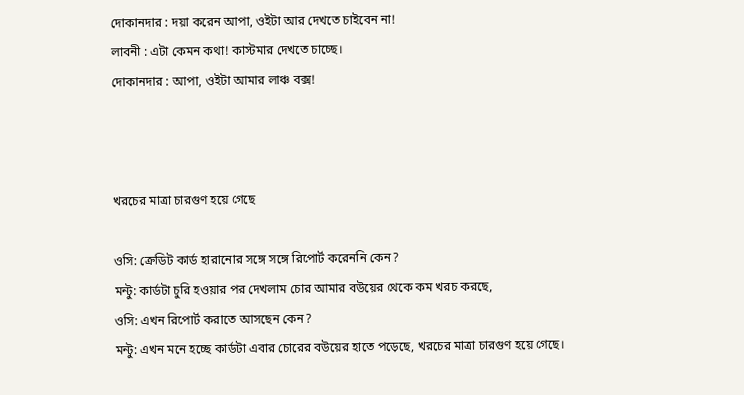দোকানদার : দয়া করেন আপা, ওইটা আর দেখতে চাইবেন না!
লাবনী : এটা কেমন কথা! কাস্টমার দেখতে চাচ্ছে।
দোকানদার : আপা, ওইটা আমার লাঞ্চ বক্স!



খরচের মাত্রা চারগুণ হয়ে গেছে

ওসি: ক্রেডিট কার্ড হারানোর সঙ্গে সঙ্গে রিপোর্ট করেননি কেন?
মন্টু: কার্ডটা চুরি হওয়ার পর দেখলাম চোর আমার বউয়ের থেকে কম খরচ করছে,
ওসি: এখন রিপোর্ট করাতে আসছেন কেন?
মন্টু: এখন মনে হচ্ছে কার্ডটা এবার চোরের বউয়ের হাতে পড়েছে, খরচের মাত্রা চারগুণ হয়ে গেছে।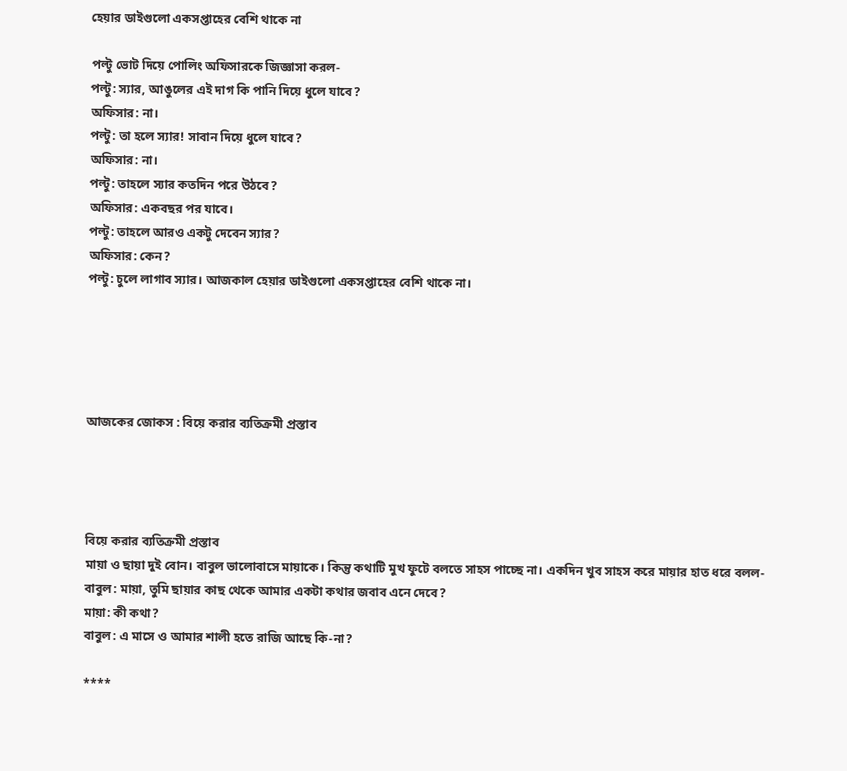হেয়ার ডাইগুলো একসপ্তাহের বেশি থাকে না

পল্টু ভোট দিয়ে পোলিং অফিসারকে জিজ্ঞাসা করল-
পল্টু: স্যার, আঙুলের এই দাগ কি পানি দিয়ে ধুলে যাবে?
অফিসার: না।
পল্টু: তা হলে স্যার! সাবান দিয়ে ধুলে যাবে?
অফিসার: না।
পল্টু: তাহলে স্যার কতদিন পরে উঠবে?
অফিসার: একবছর পর যাবে।
পল্টু: তাহলে আরও একটু দেবেন স্যার?
অফিসার: কেন?
পল্টু: চুলে লাগাব স্যার। আজকাল হেয়ার ডাইগুলো একসপ্তাহের বেশি থাকে না।





আজকের জোকস : বিয়ে করার ব্যতিক্রমী প্রস্তাব




বিয়ে করার ব্যতিক্রমী প্রস্তাব
মায়া ও ছায়া দুই বোন। বাবুল ভালোবাসে মায়াকে। কিন্তু কথাটি মুখ ফুটে বলতে সাহস পাচ্ছে না। একদিন খুব সাহস করে মায়ার হাত ধরে বলল-
বাবুল: মায়া, তুমি ছায়ার কাছ থেকে আমার একটা কথার জবাব এনে দেবে?
মায়া: কী কথা?
বাবুল: এ মাসে ও আমার শালী হতে রাজি আছে কি-না?

****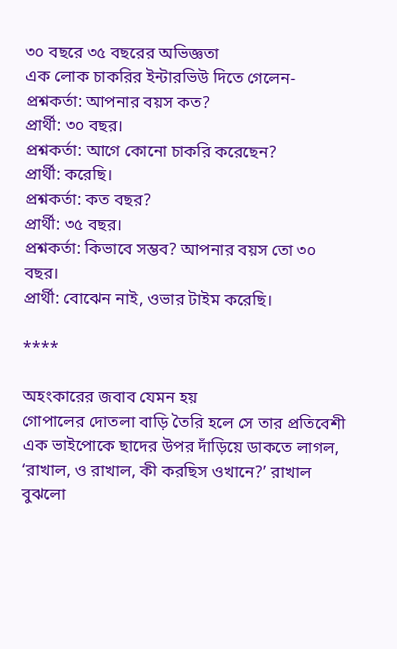৩০ বছরে ৩৫ বছরের অভিজ্ঞতা
এক লোক চাকরির ইন্টারভিউ দিতে গেলেন-
প্রশ্নকর্তা: আপনার বয়স কত?
প্রার্থী: ৩০ বছর।
প্রশ্নকর্তা: আগে কোনো চাকরি করেছেন?
প্রার্থী: করেছি।
প্রশ্নকর্তা: কত বছর?
প্রার্থী: ৩৫ বছর।
প্রশ্নকর্তা: কিভাবে সম্ভব? আপনার বয়স তো ৩০ বছর।
প্রার্থী: বোঝেন নাই, ওভার টাইম করেছি।

****

অহংকারের জবাব যেমন হয়
গোপালের দোতলা বাড়ি তৈরি হলে সে তার প্রতিবেশী এক ভাইপোকে ছাদের উপর দাঁড়িয়ে ডাকতে লাগল, ‘রাখাল, ও রাখাল, কী করছিস ওখানে?’ রাখাল বুঝলো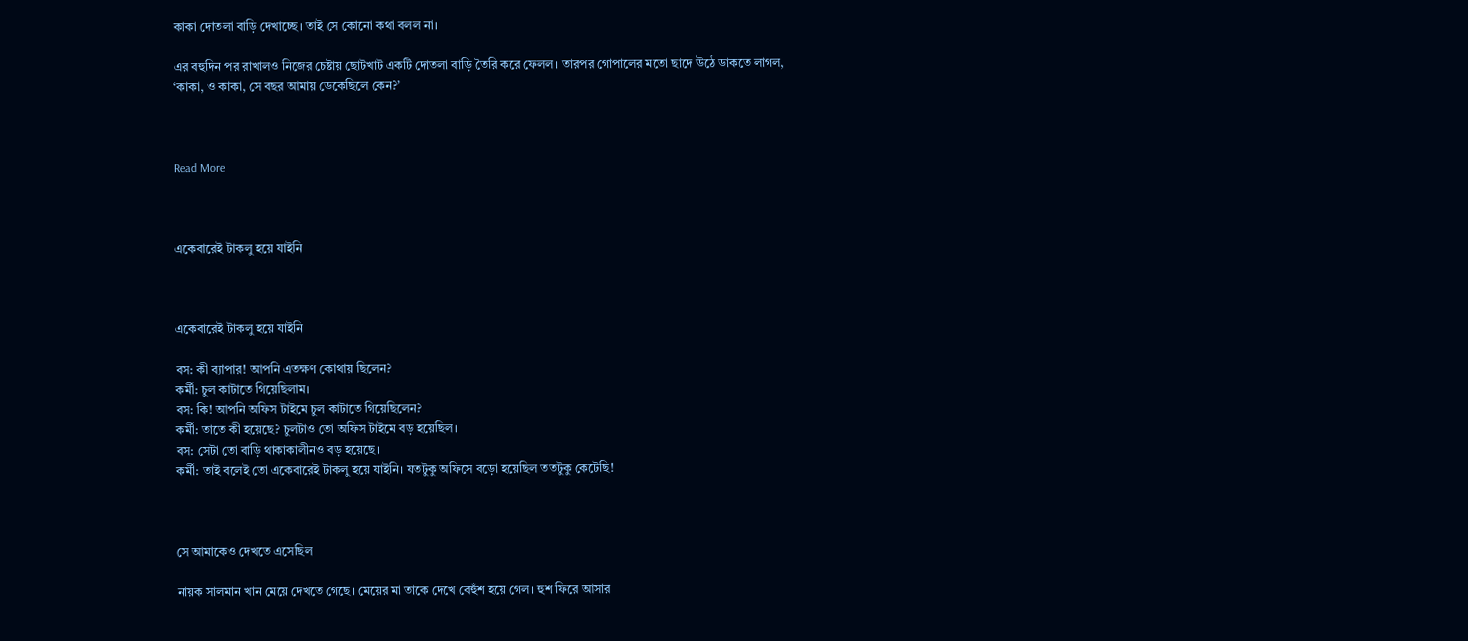কাকা দোতলা বাড়ি দেখাচ্ছে। তাই সে কোনো কথা বলল না।

এর বহুদিন পর রাখালও নিজের চেষ্টায় ছোটখাট একটি দোতলা বাড়ি তৈরি করে ফেলল। তারপর গোপালের মতো ছাদে উঠে ডাকতে লাগল, ‘কাকা, ও কাকা, সে বছর আমায় ডেকেছিলে কেন?’



Read More



একেবারেই টাকলু হয়ে যাইনি



একেবারেই টাকলু হয়ে যাইনি

বস: কী ব্যাপার! আপনি এতক্ষণ কোথায় ছিলেন?
কর্মী: চুল কাটাতে গিয়েছিলাম।
বস: কি! আপনি অফিস টাইমে চুল কাটাতে গিয়েছিলেন?
কর্মী: তাতে কী হয়েছে? চুলটাও তো অফিস টাইমে বড় হয়েছিল।
বস: সেটা তো বাড়ি থাকাকালীনও বড় হয়েছে।
কর্মী: তাই বলেই তো একেবারেই টাকলু হয়ে যাইনি। যতটুকু অফিসে বড়ো হয়েছিল ততটুকু কেটেছি!



সে আমাকেও দেখতে এসেছিল

নায়ক সালমান খান মেয়ে দেখতে গেছে। মেয়ের মা তাকে দেখে বেহুঁশ হয়ে গেল। হুশ ফিরে আসার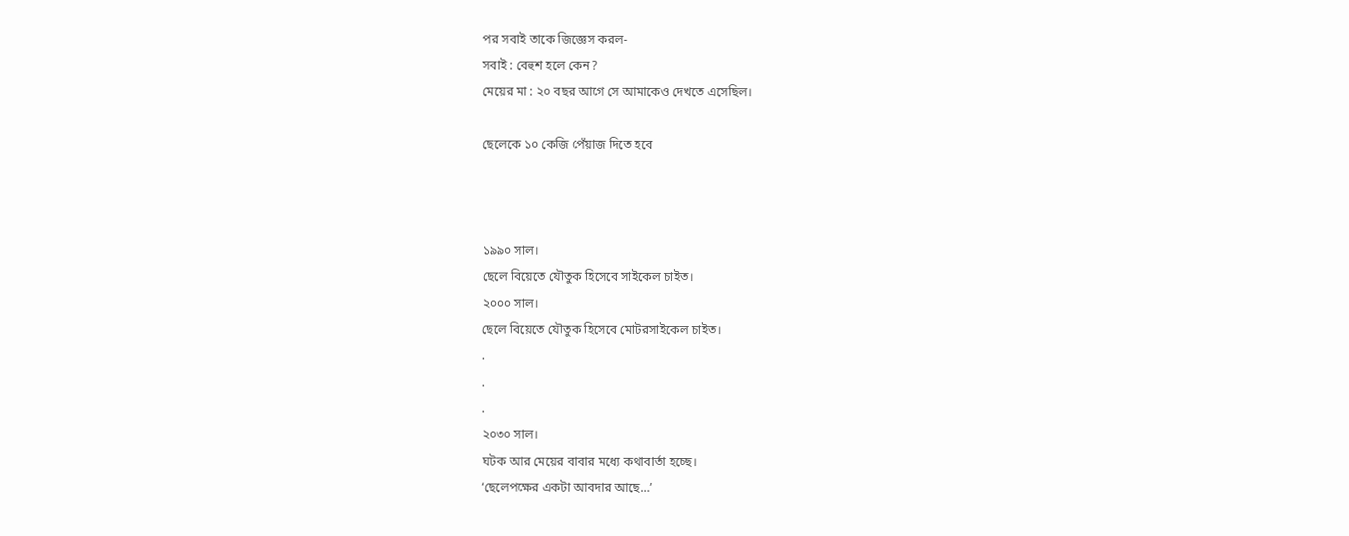পর সবাই তাকে জিজ্ঞেস করল-
সবাই : বেহুশ হলে কেন?
মেয়ের মা : ২০ বছর আগে সে আমাকেও দেখতে এসেছিল।

ছেলেকে ১০ কেজি পেঁয়াজ দিতে হবে



১৯৯০ সাল।
ছেলে বিয়েতে যৌতুক হিসেবে সাইকেল চাইত।
২০০০ সাল।
ছেলে বিয়েতে যৌতুক হিসেবে মোটরসাইকেল চাইত।
.
.
.
২০৩০ সাল।
ঘটক আর মেয়ের বাবার মধ্যে কথাবার্তা হচ্ছে।
‘ছেলেপক্ষের একটা আবদার আছে…’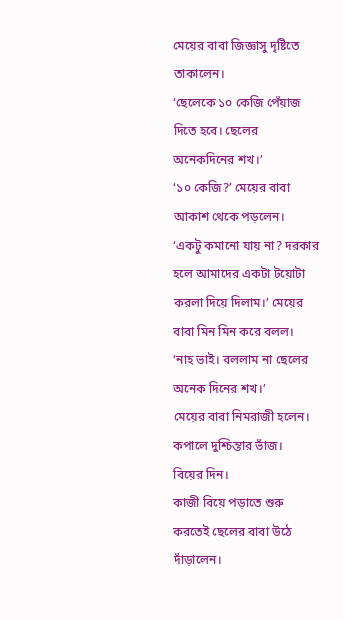মেয়ের বাবা জিজ্ঞাসু দৃষ্টিতে তাকালেন।
‘ছেলেকে ১০ কেজি পেঁয়াজ দিতে হবে। ছেলের অনেকদিনের শখ।’
‘১০ কেজি?’ মেয়ের বাবা আকাশ থেকে পড়লেন।
‘একটু কমানো যায় না? দরকার হলে আমাদের একটা টয়োটা করলা দিয়ে দিলাম।’ মেয়ের বাবা মিন মিন করে বলল।
‘নাহ ভাই। বললাম না ছেলের অনেক দিনের শখ।’
মেয়ের বাবা নিমরাজী হলেন। কপালে দুশ্চিন্তার ভাঁজ।
বিয়ের দিন।
কাজী বিয়ে পড়াতে শুরু করতেই ছেলের বাবা উঠে দাঁড়ালেন।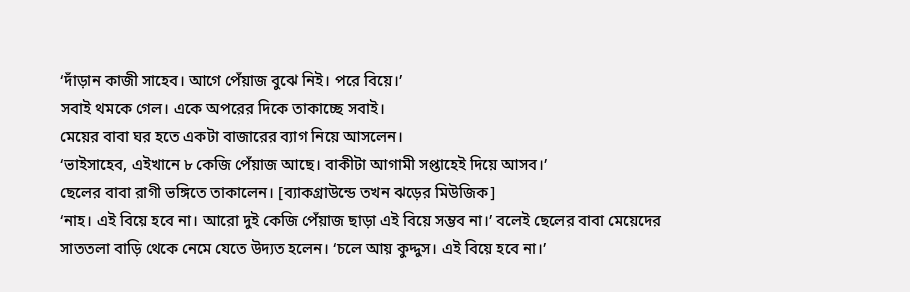‘দাঁড়ান কাজী সাহেব। আগে পেঁয়াজ বুঝে নিই। পরে বিয়ে।’
সবাই থমকে গেল। একে অপরের দিকে তাকাচ্ছে সবাই।
মেয়ের বাবা ঘর হতে একটা বাজারের ব্যাগ নিয়ে আসলেন।
‘ভাইসাহেব, এইখানে ৮ কেজি পেঁয়াজ আছে। বাকীটা আগামী সপ্তাহেই দিয়ে আসব।’
ছেলের বাবা রাগী ভঙ্গিতে তাকালেন। [ব্যাকগ্রাউন্ডে তখন ঝড়ের মিউজিক]
‘নাহ। এই বিয়ে হবে না। আরো দুই কেজি পেঁয়াজ ছাড়া এই বিয়ে সম্ভব না।’ বলেই ছেলের বাবা মেয়েদের সাততলা বাড়ি থেকে নেমে যেতে উদ্যত হলেন। ‘চলে আয় কুদ্দুস। এই বিয়ে হবে না।’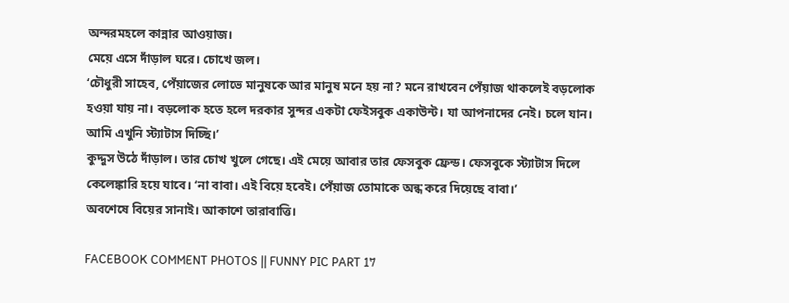অন্দরমহলে কান্নার আওয়াজ।
মেয়ে এসে দাঁড়াল ঘরে। চোখে জল।
‘চৌধুরী সাহেব, পেঁয়াজের লোভে মানুষকে আর মানুষ মনে হয় না? মনে রাখবেন পেঁয়াজ থাকলেই বড়লোক হওয়া যায় না। বড়লোক হতে হলে দরকার সুন্দর একটা ফেইসবুক একাউন্ট। যা আপনাদের নেই। চলে যান। আমি এখুনি স্ট্যাটাস দিচ্ছি।’
কুদ্দুস উঠে দাঁড়াল। তার চোখ খুলে গেছে। এই মেয়ে আবার তার ফেসবুক ফ্রেন্ড। ফেসবুকে স্ট্যাটাস দিলে কেলেঙ্কারি হয়ে যাবে। ‘না বাবা। এই বিয়ে হবেই। পেঁয়াজ তোমাকে অন্ধ করে দিয়েছে বাবা।’
অবশেষে বিয়ের সানাই। আকাশে তারাবাত্তি।

FACEBOOK COMMENT PHOTOS || FUNNY PIC PART 17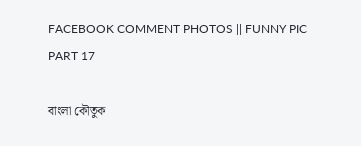FACEBOOK COMMENT PHOTOS || FUNNY PIC PART 17

বাংলা কৌতুক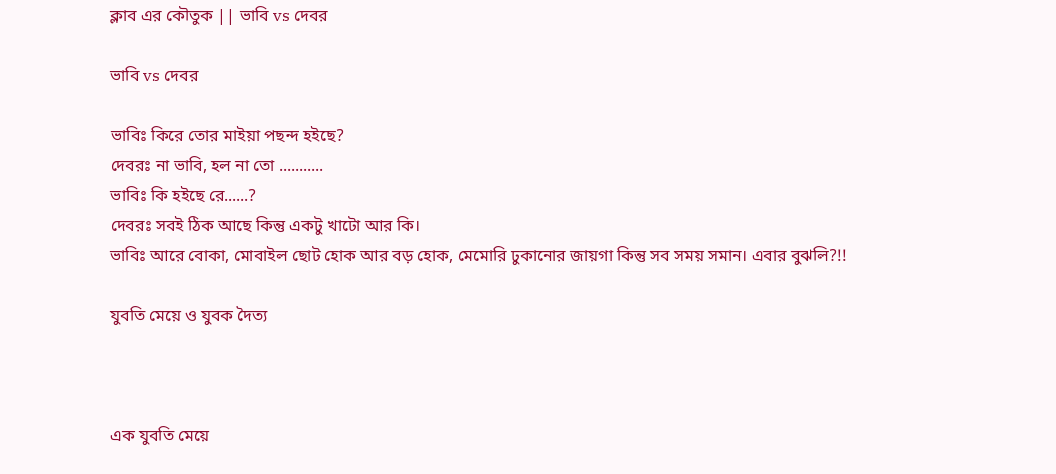ক্লাব এর কৌতুক || ভাবি vs দেবর

ভাবি vs দেবর

ভাবিঃ কিরে তোর মাইয়া পছন্দ হইছে?
দেবরঃ না ভাবি, হল না তো ...........
ভাবিঃ কি হইছে রে......?
দেবরঃ সবই ঠিক আছে কিন্তু একটু খাটো আর কি।
ভাবিঃ আরে বোকা, মোবাইল ছোট হোক আর বড় হোক, মেমোরি ঢুকানোর জায়গা কিন্তু সব সময় সমান। এবার বুঝলি?!!

যুবতি মেয়ে ও যুবক দৈত্য



এক যুবতি মেয়ে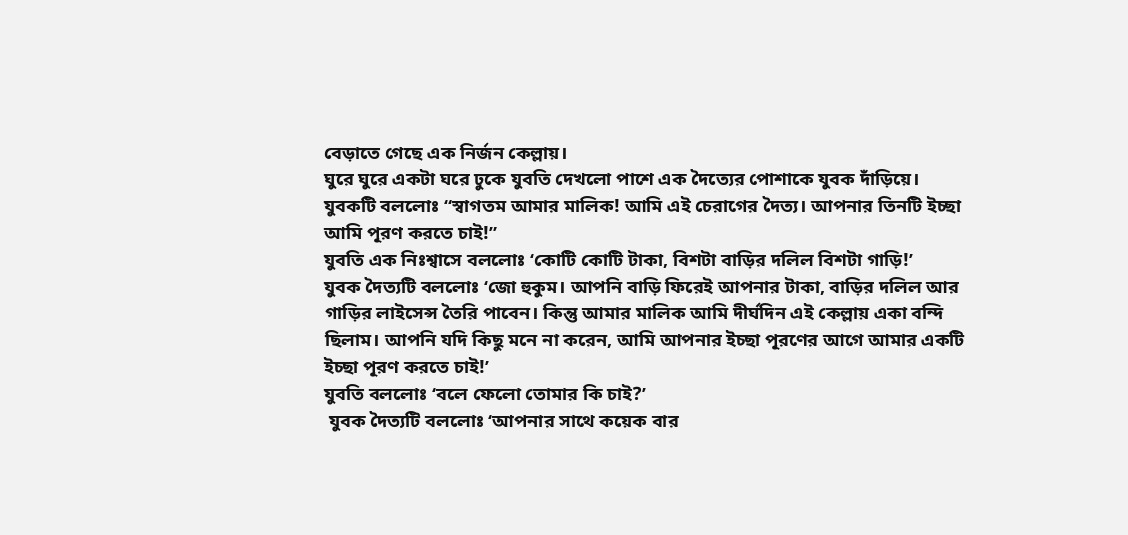বেড়াতে গেছে এক নির্জন কেল্লায়।
ঘুরে ঘুরে একটা ঘরে ঢুকে যুবতি দেখলো পাশে এক দৈত্যের পোশাকে যুবক দাঁড়িয়ে।
যুবকটি বললোঃ “স্বাগতম আমার মালিক! আমি এই চেরাগের দৈত্য। আপনার তিনটি ইচ্ছা আমি পূরণ করতে চাই!”
যুবতি এক নিঃশ্বাসে বললোঃ ‘কোটি কোটি টাকা, বিশটা বাড়ির দলিল বিশটা গাড়ি!’
যুবক দৈত্যটি বললোঃ ‘জো হুকুম। আপনি বাড়ি ফিরেই আপনার টাকা, বাড়ির দলিল আর গাড়ির লাইসেন্স তৈরি পাবেন। কিন্তু আমার মালিক আমি দীর্ঘদিন এই কেল্লায় একা বন্দি ছিলাম। আপনি যদি কিছু মনে না করেন, আমি আপনার ইচ্ছা পূরণের আগে আমার একটি ইচ্ছা পূরণ করতে চাই!’
যুবতি বললোঃ ‘বলে ফেলো তোমার কি চাই?’
 যুবক দৈত্যটি বললোঃ ‘আপনার সাথে কয়েক বার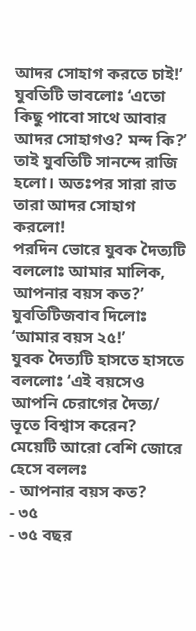আদর সোহাগ করতে চাই!’
যুবতিটি ভাবলোঃ ‘এতো কিছু পাবো সাথে আবার আদর সোহাগও? মন্দ কি?’
তাই যুবতিটি সানন্দে রাজি হলো। অতঃপর সারা রাত তারা আদর সোহাগ করলো!
পরদিন ভোরে যুবক দৈত্যটি বললোঃ আমার মালিক, আপনার বয়স কত?’
যুবতিটিজবাব দিলোঃ ‘আমার বয়স ২৫!’
যুবক দৈত্যটি হাসতে হাসতে বললোঃ ‘এই বয়সেও আপনি চেরাগের দৈত্য/ ভূতে বিশ্বাস করেন?
মেয়েটি আরো বেশি জোরে হেসে বললঃ
- আপনার বয়স কত?
- ৩৫
- ৩৫ বছর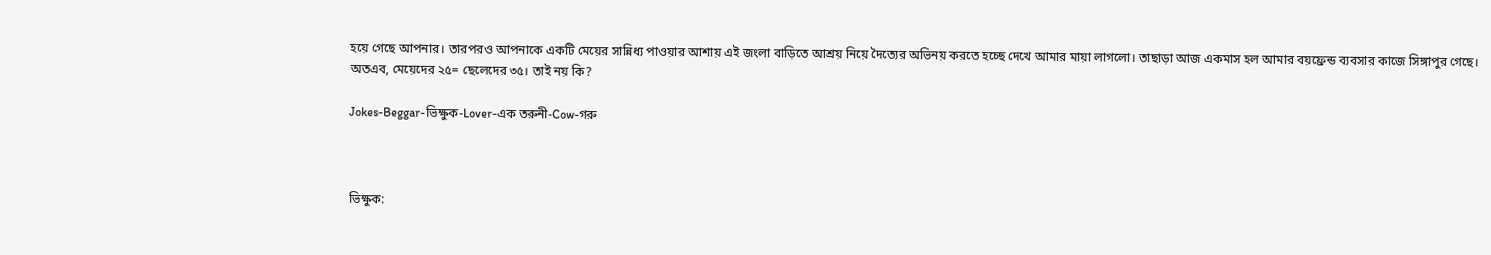হয়ে গেছে আপনার। তারপরও আপনাকে একটি মেয়ের সান্নিধ্য পাওয়ার আশায় এই জংলা বাড়িতে আশ্রয় নিয়ে দৈত্যের অভিনয় করতে হচ্ছে দেখে আমার মায়া লাগলো। তাছাড়া আজ একমাস হল আমার বয়ফ্রেন্ড ব্যবসার কাজে সিঙ্গাপুর গেছে।
অতএব, মেয়েদের ২৫= ছেলেদের ৩৫। তাই নয় কি?

Jokes-Beggar-ভিক্ষুক-Lover-এক তরুনী-Cow-গরু



ভিক্ষুক: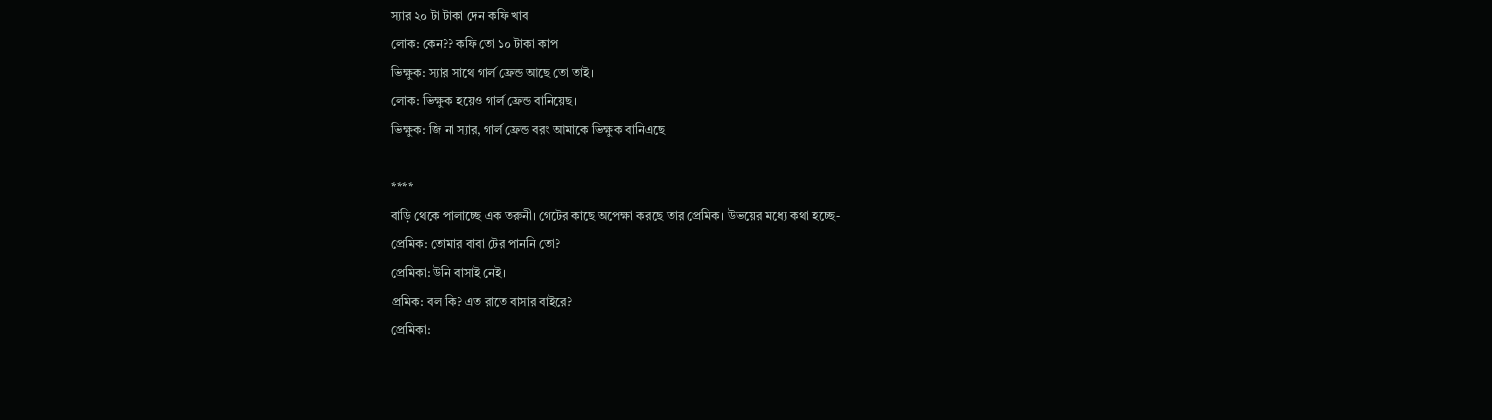স্যার ২০ টা টাকা দেন কফি খাব
লোক: কেন?? কফি তো ১০ টাকা কাপ
ভিক্ষুক: স্যার সাথে গার্ল ফ্রেন্ড আছে তো তাই।
লোক: ভিক্ষুক হয়েও গার্ল ফ্রেন্ড বানিয়েছ।
ভিক্ষুক: জি না স্যার, গার্ল ফ্রেন্ড বরং আমাকে ভিক্ষুক বানিএছে

****
বাড়ি থেকে পালাচ্ছে এক তরুনী। গেটের কাছে অপেক্ষা করছে তার প্রেমিক। উভয়ের মধ্যে কথা হচ্ছে-
প্রেমিক: তোমার বাবা টের পাননি তো?
প্রেমিকা: উনি বাসাই নেই।
প্রমিক: বল কি? এত রাতে বাসার বাইরে?
প্রেমিকা: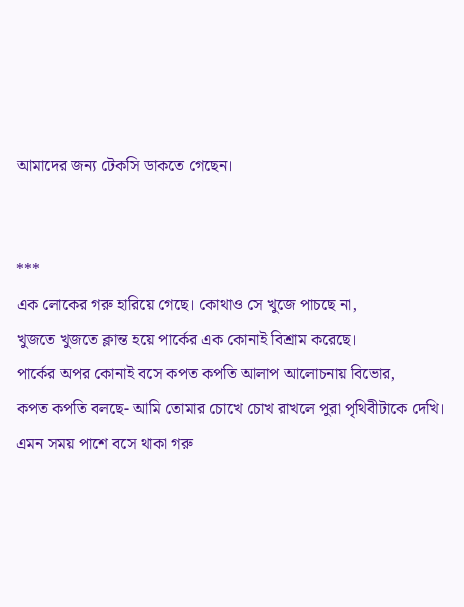আমাদের জন্য টেকসি ডাকতে গেছেন।


***
এক লোকের গরু হারিয়ে গেছে। কোথাও সে খুজে পাচছে না,
খুজতে খুজতে ক্লান্ত হয়ে পার্কের এক কোনাই বিশ্রাম করেছে।
পার্কের অপর কোনাই বসে কপত কপতি আলাপ আলোচনায় বিভোর,
কপত কপতি বলছে- আমি তোমার চোখে চোখ রাখলে পুরা পৃথিবীটাকে দেখি।
এমন সময় পাশে বসে থাকা গরু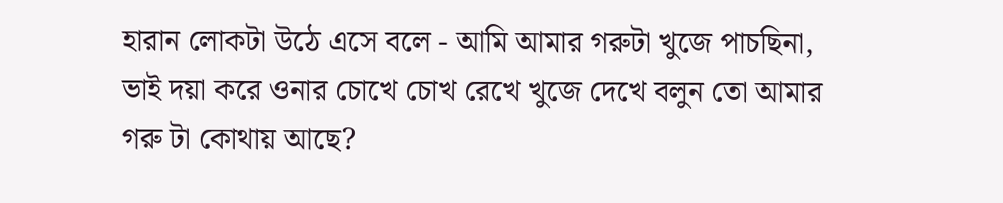হারান লোকটা উঠে এসে বলে - আমি আমার গরুটা খুজে পাচছিনা, ভাই দয়া করে ওনার চোখে চোখ রেখে খুজে দেখে বলুন তো আমার গরু টা কোথায় আছে?